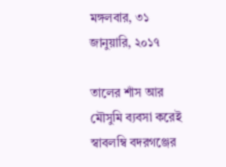মঙ্গলবার, ৩১ জানুয়ারি, ২০১৭

তালের শাঁস আর মৌসুমি ব্যবসা করেই স্বাবলম্বি বদরগঞ্জের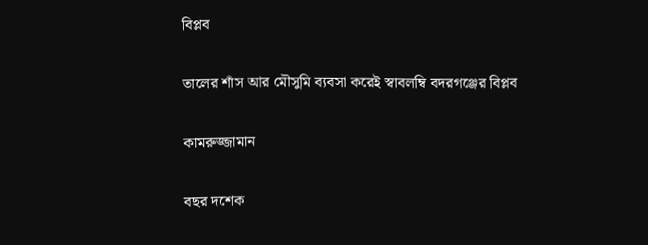বিপ্লব

তালের শাঁস আর মৌসুমি ব্যবসা করেই স্বাবলম্বি বদরগঞ্জের বিপ্লব

কামরুজ্জামান

বছর দশেক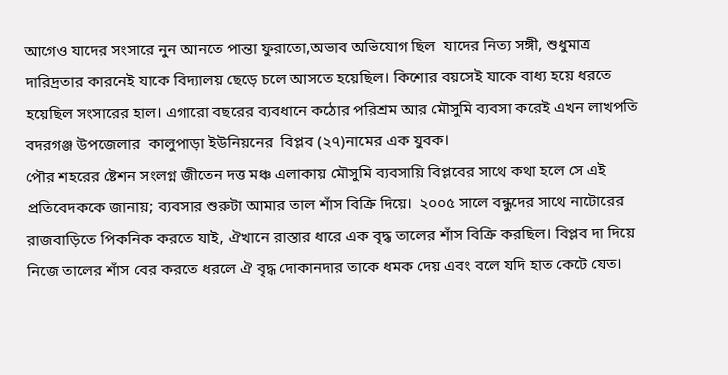আগেও যাদের সংসারে নুন আনতে পান্তা ফুরাতো,অভাব অভিযোগ ছিল  যাদের নিত্য সঙ্গী, শুধুমাত্র দারিদ্রতার কারনেই যাকে বিদ্যালয় ছেড়ে চলে আসতে হয়েছিল। কিশোর বয়সেই যাকে বাধ্য হয়ে ধরতে হয়েছিল সংসারের হাল। এগারো বছরের ব্যবধানে কঠোর পরিশ্রম আর মৌসুমি ব্যবসা করেই এখন লাখপতি বদরগঞ্জ উপজেলার  কালুপাড়া ইউনিয়নের  বিপ্লব (২৭)নামের এক যুবক।
পৌর শহরের ষ্টেশন সংলগ্ন জীতেন দত্ত মঞ্চ এলাকায় মৌসুমি ব্যবসায়ি বিপ্লবের সাথে কথা হলে সে এই প্রতিবেদককে জানায়; ব্যবসার শুরুটা আমার তাল শাঁস বিক্রি দিয়ে।  ২০০৫ সালে বন্ধুদের সাথে নাটোরের রাজবাড়িতে পিকনিক করতে যাই, ঐখানে রাস্তার ধারে এক বৃদ্ধ তালের শাঁস বিক্রি করছিল। বিপ্লব দা দিয়ে নিজে তালের শাঁস বের করতে ধরলে ঐ বৃদ্ধ দোকানদার তাকে ধমক দেয় এবং বলে যদি হাত কেটে যেত।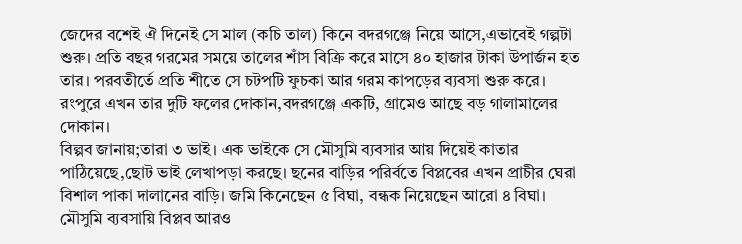জেদের বশেই ঐ দিনেই সে মাল (কচি তাল) কিনে বদরগঞ্জে নিয়ে আসে,এভাবেই গল্পটা শুরু। প্রতি বছর গরমের সময়ে তালের শাঁস বিক্রি করে মাসে ৪০ হাজার টাকা উপার্জন হত তার। পরবতীর্তে প্রতি শীতে সে চটপটি ফুচকা আর গরম কাপড়ের ব্যবসা শুরু করে। রংপুরে এখন তার দুটি ফলের দোকান,বদরগঞ্জে একটি, গ্রামেও আছে বড় গালামালের দোকান।
বিল্পব জানায়;তারা ৩ ভাই। এক ভাইকে সে মৌসুমি ব্যবসার আয় দিয়েই কাতার পাঠিয়েছে,ছোট ভাই লেখাপড়া করছে। ছনের বাড়ির পরির্বতে বিপ্লবের এখন প্রাচীর ঘেরা বিশাল পাকা দালানের বাড়ি। জমি কিনেছেন ৫ বিঘা, বন্ধক নিয়েছেন আরো ৪ বিঘা।
মৌসুমি ব্যবসায়ি বিপ্লব আরও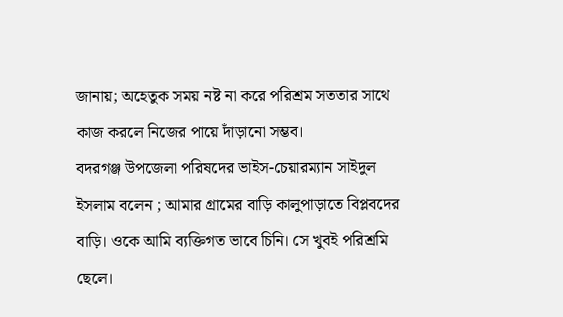জানায়; অহেতুক সময় নষ্ট না করে পরিশ্রম সততার সাথে কাজ করলে নিজের পায়ে দাঁড়ানো সম্ভব।
বদরগঞ্জ উপজেলা পরিষদের ভাইস-চেয়ারম্যান সাইদুল ইসলাম বলেন ; আমার গ্রামের বাড়ি কালুপাড়াতে বিপ্লবদের বাড়ি। ওকে আমি ব্যক্তিগত ভাবে চিনি। সে খুবই পরিশ্রমি ছেলে।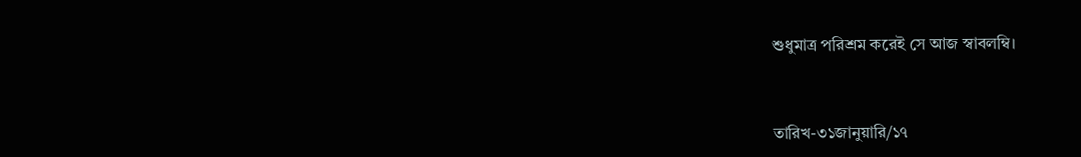শুধুমাত্র পরিশ্রম করেই সে আজ স্বাবলম্বি।



তারিখ-৩১জানুয়ারি/১৭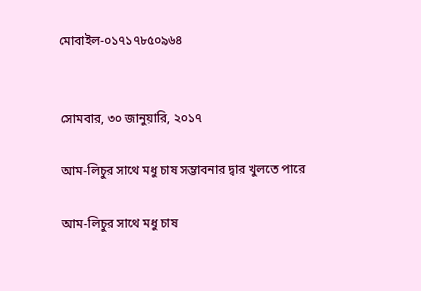মোবাইল-০১৭১৭৮৫০৯৬৪


সোমবার, ৩০ জানুয়ারি, ২০১৭

আম-লিচুর সাথে মধু চাষ সম্ভাবনার দ্বার খুলতে পারে

আম-লিচুর সাথে মধু চাষ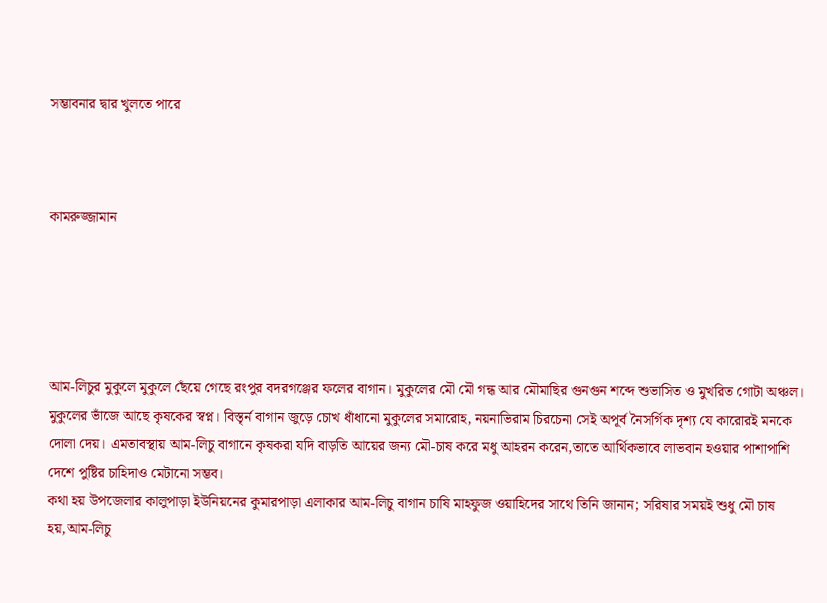সম্ভাবনার দ্বার খুলতে পারে



কামরুজ্জামান





আম-লিচুর মুকুলে মুকুলে ছেঁয়ে গেছে রংপুর বদরগঞ্জের ফলের বাগান। মুকুলের মৌ মৌ গন্ধ আর মৌমাছির গুনগুন শব্দে শুভাসিত ও মুখরিত গোটা অঞ্চল। মুকুলের ভাঁজে আছে কৃষকের স্বপ্ন। বিস্তৃর্ন বাগান জুড়ে চোখ ধাঁধানো মুকুলের সমারোহ, নয়নাভিরাম চিরচেনা সেই অপূর্ব নৈসর্গিক দৃশ্য যে কারোরই মনকে দোলা দেয়। এমতাবস্থায় আম-লিচু বাগানে কৃষকরা যদি বাড়তি আয়ের জন্য মৌ-চাষ করে মধু আহরন করেন,তাতে আর্থিকভাবে লাভবান হওয়ার পাশাপাশি দেশে পুষ্টির চাহিদাও মেটানো সম্ভব।
কথা হয় উপজেলার কালুপাড়া ইউনিয়নের কুমারপাড়া এলাকার আম-লিচু বাগান চাষি মাহফুজ ওয়াহিদের সাথে তিনি জানান; সরিষার সময়ই শুধু মৌ চাষ হয়,আম-লিচু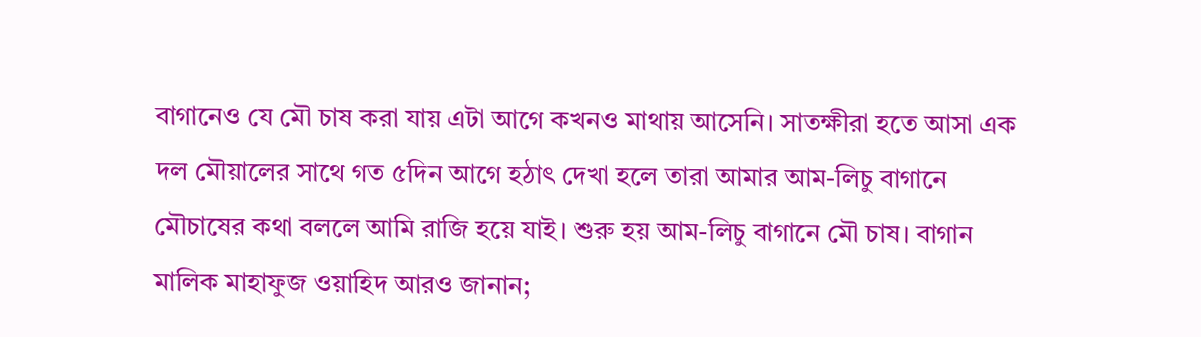বাগানেও যে মৌ চাষ করা যায় এটা আগে কখনও মাথায় আসেনি। সাতক্ষীরা হতে আসা এক দল মৌয়ালের সাথে গত ৫দিন আগে হঠাৎ দেখা হলে তারা আমার আম-লিচু বাগানে মৌচাষের কথা বললে আমি রাজি হয়ে যাই। শুরু হয় আম-লিচু বাগানে মৌ চাষ। বাগান মালিক মাহাফুজ ওয়াহিদ আরও জানান;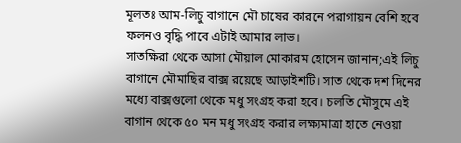মূলতঃ আম-লিচু বাগানে মৌ চাষের কারনে পরাগায়ন বেশি হবে ফলনও বৃদ্ধি পাবে এটাই আমার লাভ।
সাতক্ষিরা থেকে আসা মৌয়াল মোকারম হোসেন জানান;এই লিচু বাগানে মৌমাছির বাক্স রয়েছে আড়াইশটি। সাত থেকে দশ দিনের মধ্যে বাক্সগুলো থেকে মধু সংগ্রহ করা হবে। চলতি মৌসুমে এই বাগান থেকে ৫০ মন মধু সংগ্রহ করার লক্ষ্যমাত্রা হাতে নেওয়া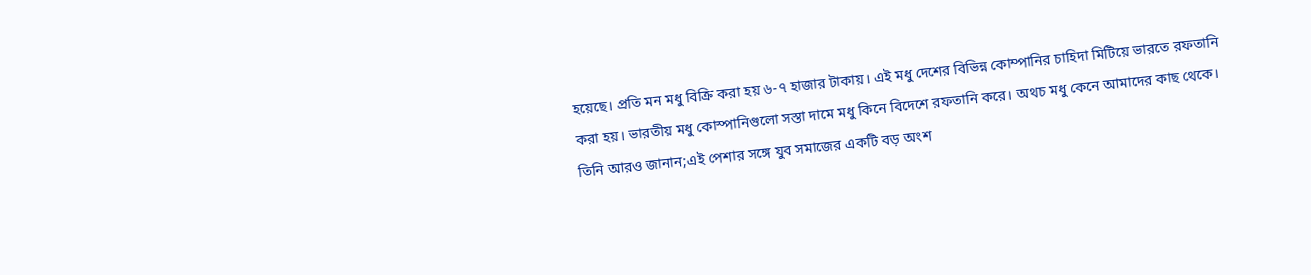হয়েছে। প্রতি মন মধু বিক্রি করা হয় ৬-৭ হাজার টাকায়। এই মধু দেশের বিভিন্ন কোম্পানির চাহিদা মিটিয়ে ভারতে রফতানি করা হয়। ভারতীয় মধু কোস্পানিগুলো সস্তা দামে মধু কিনে বিদেশে রফতানি করে। অথচ মধু কেনে আমাদের কাছ থেকে। তিনি আরও জানান;এই পেশার সঙ্গে যুব সমাজের একটি বড় অংশ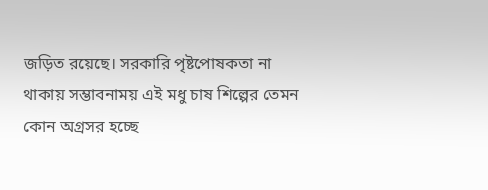জড়িত রয়েছে। সরকারি পৃষ্টপোষকতা না থাকায় সম্ভাবনাময় এই মধু চাষ শিল্পের তেমন কোন অগ্রসর হচ্ছে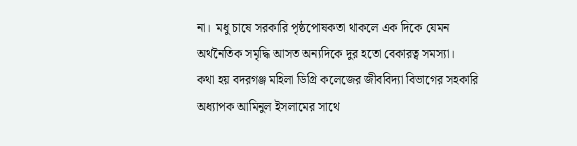না।  মধু চাষে সরকারি পৃষ্ঠপোষকতা থাকলে এক দিকে যেমন অর্থনৈতিক সমৃদ্ধি আসত অন্যদিকে দুর হতো বেকারত্ব সমস্যা।
কথা হয় বদরগঞ্জ মহিলা ডিগ্রি কলেজের জীববিদ্যা বিভাগের সহকারি অধ্যাপক আমিনুল ইসলামের সাথে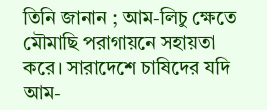তিনি জানান ; আম-লিচু ক্ষেতে মৌমাছি পরাগায়নে সহায়তা করে। সারাদেশে চাষিদের যদি আম-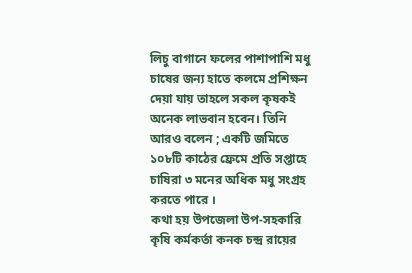লিচু বাগানে ফলের পাশাপাশি মধু চাষের জন্য হাতে কলমে প্রশিক্ষন দেয়া যায় তাহলে সকল কৃষকই অনেক লাভবান হবেন। তিনি আরও বলেন ; একটি জমিতে ১০৮টি কাঠের ফ্রেমে প্রতি সপ্তাহে চাষিরা ৩ মনের অধিক মধু সংগ্রহ করতে পারে ।
কথা হয় উপজেলা উপ-সহকারি কৃষি কর্মকর্তা কনক চন্দ্র রায়ের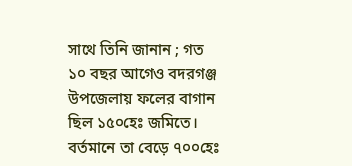সাথে তিনি জানান ; গত ১০ বছর আগেও বদরগঞ্জ উপজেলায় ফলের বাগান ছিল ১৫০হেঃ জমিতে। বর্তমানে তা বেড়ে ৭০০হেঃ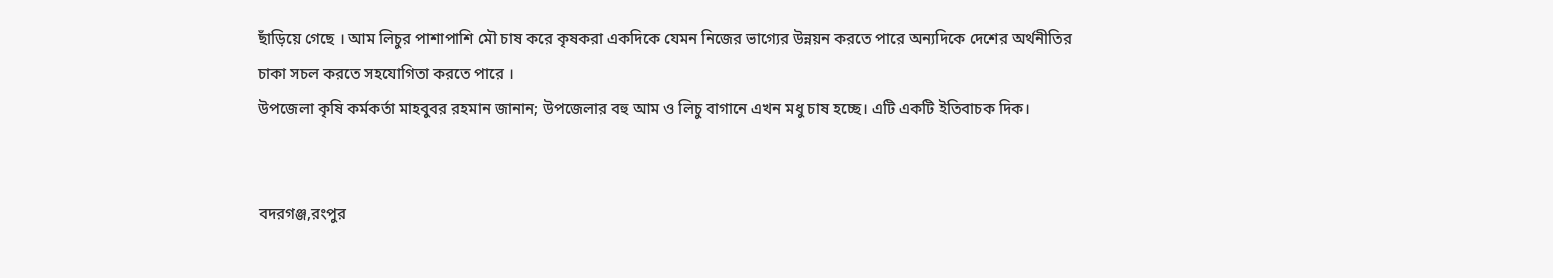ছাঁড়িয়ে গেছে । আম লিচুর পাশাপাশি মৌ চাষ করে কৃষকরা একদিকে যেমন নিজের ভাগ্যের উন্নয়ন করতে পারে অন্যদিকে দেশের অর্থনীতির চাকা সচল করতে সহযোগিতা করতে পারে ।
উপজেলা কৃষি কর্মকর্তা মাহবুবর রহমান জানান; উপজেলার বহু আম ও লিচু বাগানে এখন মধু চাষ হচ্ছে। এটি একটি ইতিবাচক দিক।


বদরগঞ্জ,রংপুর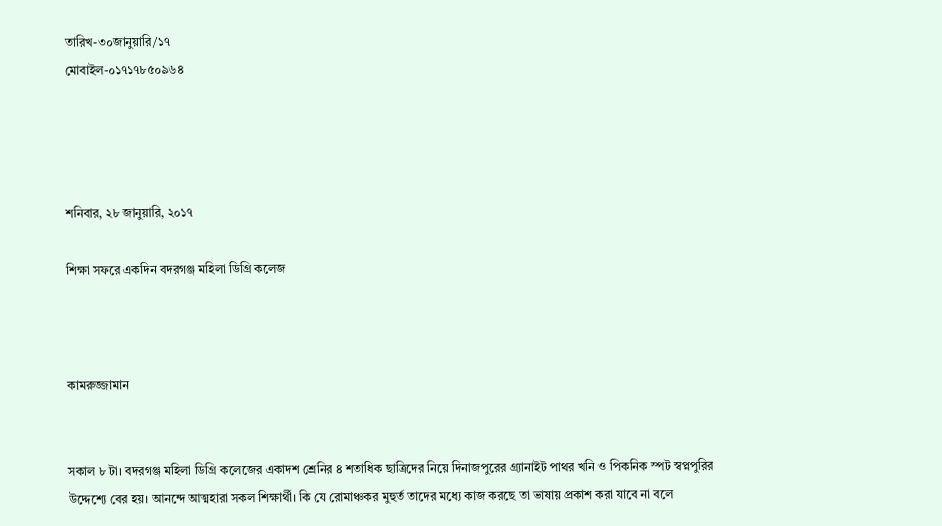তারিখ-৩০জানুয়ারি/১৭
মোবাইল-০১৭১৭৮৫০৯৬৪




শনিবার, ২৮ জানুয়ারি, ২০১৭

শিক্ষা সফরে একদিন বদরগঞ্জ মহিলা ডিগ্রি কলেজ



কামরুজ্জামান


সকাল ৮ টা। বদরগঞ্জ মহিলা ডিগ্রি কলেজের একাদশ শ্রেনির ৪ শতাধিক ছাত্রিদের নিয়ে দিনাজপুরের গ্র্যানাইট পাথর খনি ও পিকনিক স্পট স্বপ্নপুরির উদ্দেশ্যে বের হয়। আনন্দে আত্মহারা সকল শিক্ষার্থী। কি যে রোমাঞ্চকর মুহুর্ত তাদের মধ্যে কাজ করছে তা ভাষায় প্রকাশ করা যাবে না বলে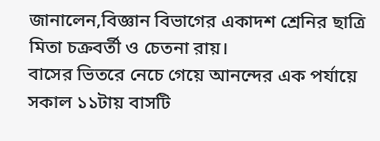জানালেন,বিজ্ঞান বিভাগের একাদশ শ্রেনির ছাত্রি মিতা চক্রবর্তী ও চেতনা রায়।
বাসের ভিতরে নেচে গেয়ে আনন্দের এক পর্যায়ে সকাল ১১টায় বাসটি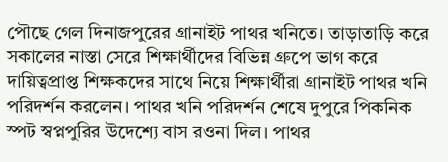পৌছে গেল দিনাজপুরের গ্রানাইট পাথর খনিতে। তাড়াতাড়ি করে সকালের নাস্তা সেরে শিক্ষার্থীদের বিভিন্ন গ্রুপে ভাগ করে দায়িত্বপ্রাপ্ত শিক্ষকদের সাথে নিয়ে শিক্ষার্থীরা গ্রানাইট পাথর খনি পরিদর্শন করলেন। পাথর খনি পরিদর্শন শেষে দুপুরে পিকনিক স্পট স্বপ্নপুরির উদেশ্যে বাস রওনা দিল। পাথর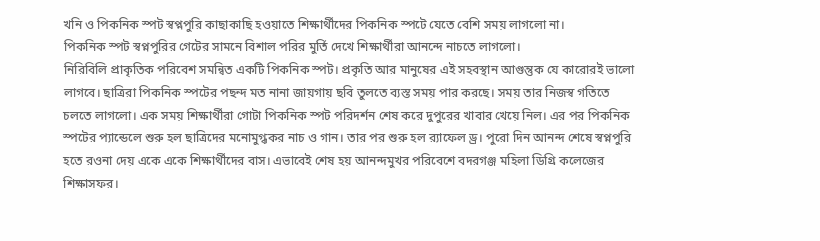খনি ও পিকনিক স্পট স্বপ্নপুরি কাছাকাছি হওয়াতে শিক্ষার্থীদের পিকনিক স্পটে যেতে বেশি সময় লাগলো না।
পিকনিক স্পট স্বপ্নপুরির গেটের সামনে বিশাল পরির মুর্তি দেখে শিক্ষার্থীরা আনন্দে নাচতে লাগলো।
নিরিবিলি প্রাকৃতিক পরিবেশ সমন্বিত একটি পিকনিক স্পট। প্রকৃতি আর মানুষের এই সহবস্থান আগুন্তুক যে কারোরই ভালো লাগবে। ছাত্রিরা পিকনিক স্পটের পছন্দ মত নানা জায়গায় ছবি তুলতে ব্যস্ত সময় পার করছে। সময় তার নিজস্ব গতিতে চলতে লাগলো। এক সময় শিক্ষার্থীরা গোটা পিকনিক স্পট পরিদর্শন শেষ করে দুপুরের খাবার খেয়ে নিল। এর পর পিকনিক স্পটের প্যান্ডেলে শুরু হল ছাত্রিদের মনোমুগ্ধকর নাচ ও গান। তার পর শুরু হল র‌্যাফেল ড্র। পুরো দিন আনন্দ শেষে স্বপ্নপুরি হতে রওনা দেয় একে একে শিক্ষার্থীদের বাস। এভাবেই শেষ হয় আনন্দমুখর পরিবেশে বদরগঞ্জ মহিলা ডিগ্রি কলেজের শিক্ষাসফর।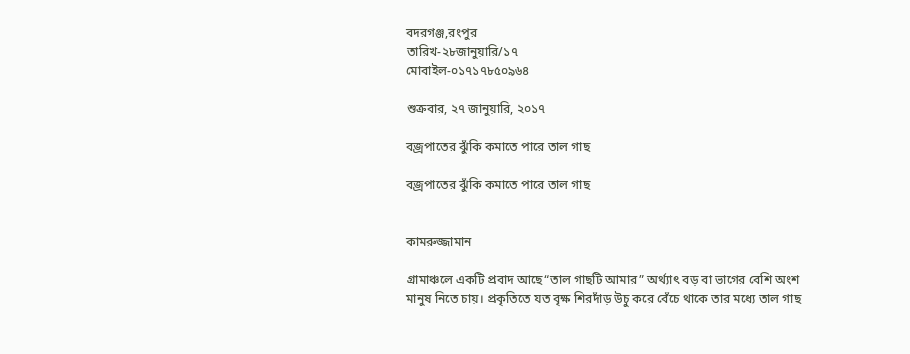বদরগঞ্জ,রংপুর
তারিখ-২৮জানুয়ারি/১৭
মোবাইল-০১৭১৭৮৫০৯৬৪

শুক্রবার, ২৭ জানুয়ারি, ২০১৭

বজ্রপাতের ঝুঁকি কমাতে পারে তাল গাছ

বজ্রপাতের ঝুঁকি কমাতে পারে তাল গাছ


কামরুজ্জামান

গ্রামাঞ্চলে একটি প্রবাদ আছে“তাল গাছটি আমার” অর্থ্যাৎ বড় বা ভাগের বেশি অংশ মানুষ নিতে চায়। প্রকৃতিতে যত বৃক্ষ শিরদাঁড় উচু করে বেঁচে থাকে তার মধ্যে তাল গাছ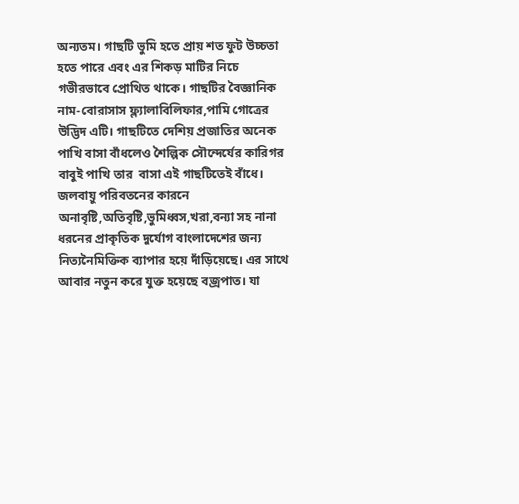অন্যতম। গাছটি ভুমি হতে প্রায় শত ফুট উচ্চতা হতে পারে এবং এর শিকড় মাটির নিচে গভীরভাবে প্রোথিত থাকে। গাছটির বৈজ্ঞানিক নাম-বোরাসাস ফ্ল্যালাবিলিফার,পামি গোত্রের উদ্ভিদ এটি। গাছটিতে দেশিয় প্রজাতির অনেক পাখি বাসা বাঁধলেও শৈল্পিক সৌন্দের্যের কারিগর বাবুই পাখি তার  বাসা এই গাছটিতেই বাঁধে। জলবায়ু পরিবতনের কারনে অনাবৃষ্টি,অতিবৃষ্টি,ভুমিধ্বস,খরা,বন্যা সহ নানা ধরনের প্রাকৃতিক দুর্যোগ বাংলাদেশের জন্য নিত্যনৈমিক্তিক ব্যাপার হয়ে দাঁড়িয়েছে। এর সাথে আবার নতুন করে যুক্ত হয়েছে বজ্রপাত। যা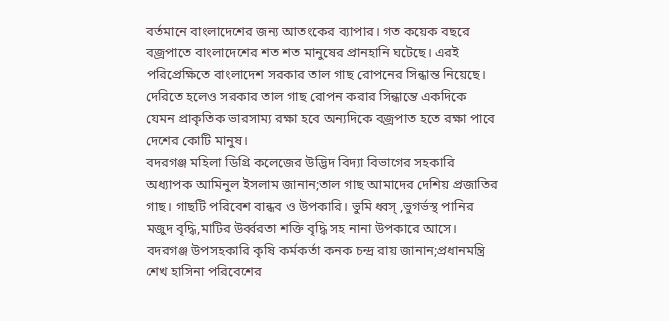বর্তমানে বাংলাদেশের জন্য আতংকের ব্যাপার। গত কয়েক বছরে বজ্রপাতে বাংলাদেশের শত শত মানুষের প্রানহানি ঘটেছে। এরই পরিপ্রেক্ষিতে বাংলাদেশ সরকার তাল গাছ রোপনের সিন্ধান্ত নিয়েছে। দেরিতে হলেও সরকার তাল গাছ রোপন করার সিন্ধান্তে একদিকে যেমন প্রাকৃতিক ভারসাম্য রক্ষা হবে অন্যদিকে বজ্রপাত হতে রক্ষা পাবে দেশের কোটি মানুষ।
বদরগঞ্জ মহিলা ডিগ্রি কলেজের উদ্ভিদ বিদ্যা বিভাগের সহকারি অধ্যাপক আমিনুল ইসলাম জানান;তাল গাছ আমাদের দেশিয় প্রজাতির গাছ। গাছটি পরিবেশ বান্ধব ও উপকারি। ভুমি ধ্বস্ ,ভুগর্ভস্থ পানির মজুদ বৃদ্ধি,মাটির উর্ব্বরতা শক্তি বৃদ্ধি সহ নানা উপকারে আসে।
বদরগঞ্জ উপসহকারি কৃষি কর্মকর্তা কনক চন্দ্র রায় জানান;প্রধানমন্ত্রি শেখ হাসিনা পরিবেশের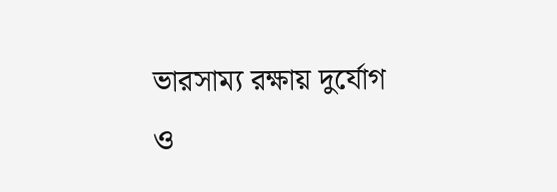ভারসাম্য রক্ষায় দুর্যোগ ও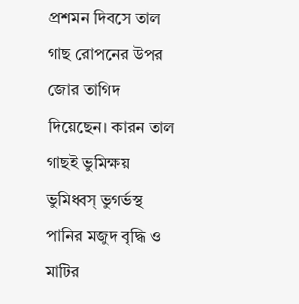প্রশমন দিবসে তাল গাছ রোপনের উপর জোর তাগিদ দিয়েছেন। কারন তাল গাছই ভুমিক্ষয় ভুমিধ্বস্ ভুগর্ভস্থ পানির মজুদ বৃদ্ধি ও মাটির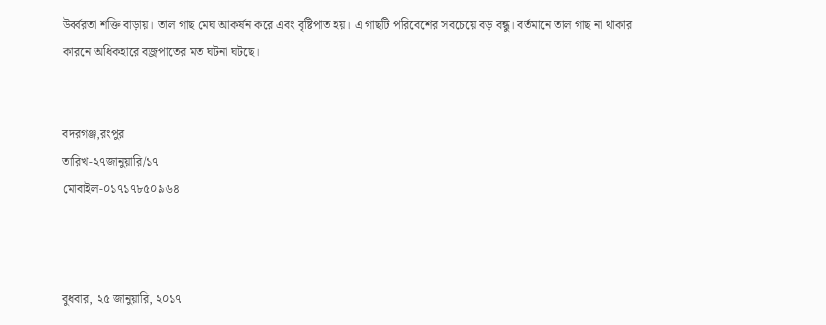উর্ব্বরতা শক্তি বাড়ায়। তাল গাছ মেঘ আকর্ষন করে এবং বৃষ্টিপাত হয়। এ গাছটি পরিবেশের সবচেয়ে বড় বন্ধু। বর্তমানে তাল গাছ না থাকার কারনে অধিকহারে বজ্রপাতের মত ঘটনা ঘটছে।


বদরগঞ্জ,রংপুর
তারিখ-২৭জানুয়ারি/১৭
মোবাইল-০১৭১৭৮৫০৯৬৪



বুধবার, ২৫ জানুয়ারি, ২০১৭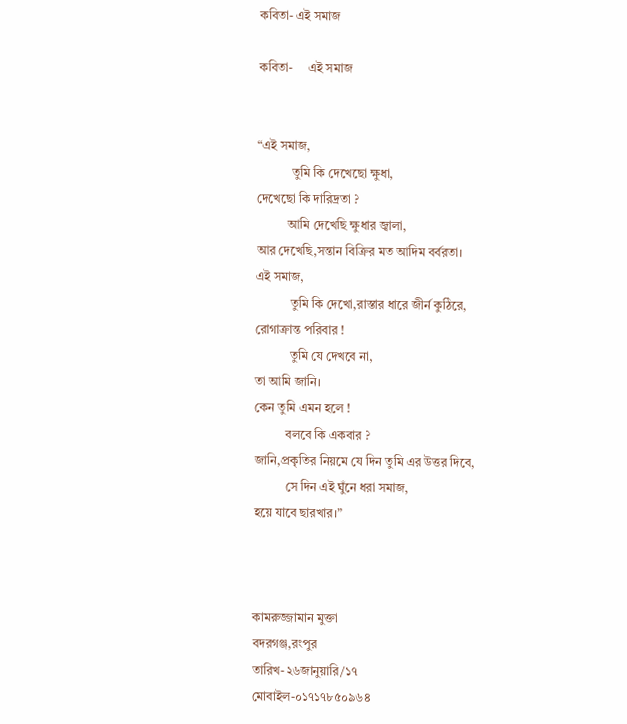কবিতা- এই সমাজ

কবিতা-     এই সমাজ


“এই সমাজ,
           তুমি কি দেখেছো ক্ষুধা,
দেখেছো কি দারিদ্রতা ?
          আমি দেখেছি ক্ষুধার জ্বালা,
আর দেখেছি,সন্তান বিক্রির মত আদিম বর্বরতা।
এই সমাজ,
           তুমি কি দেখো,রাস্তার ধারে জীর্ন কুঠিরে,
রোগাক্রান্ত পরিবার !
           তুমি যে দেখবে না,
তা আমি জানি।
কেন তুমি এমন হলে !
          বলবে কি একবার ?
জানি,প্রকৃতির নিয়মে যে দিন তুমি এর উত্তর দিবে,
          সে দিন এই ঘুঁনে ধরা সমাজ,
হয়ে যাবে ছারখার।”



কামরুজ্জামান মুক্তা
বদরগঞ্জ,রংপুর
তারিখ-২৬জানুয়ারি/১৭
মোবাইল-০১৭১৭৮৫০৯৬৪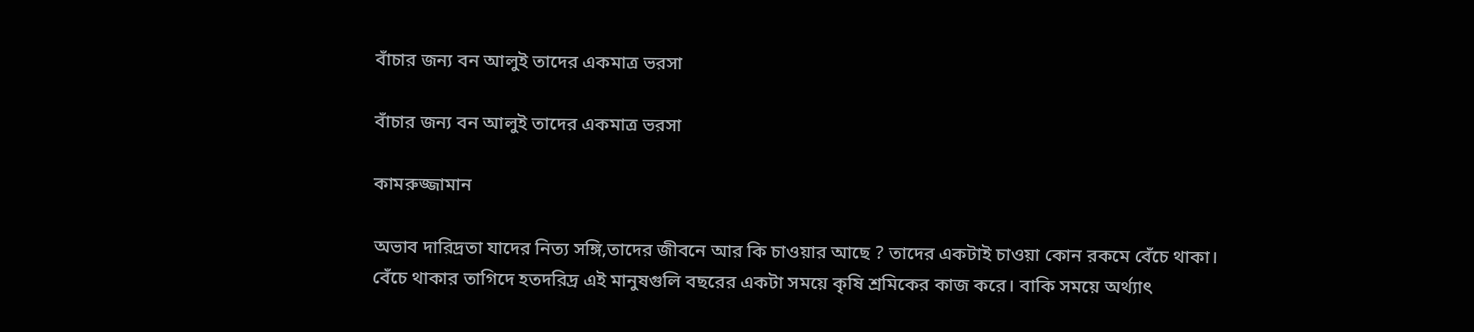বাঁচার জন্য বন আলুই তাদের একমাত্র ভরসা

বাঁচার জন্য বন আলুই তাদের একমাত্র ভরসা

কামরুজ্জামান

অভাব দারিদ্রতা যাদের নিত্য সঙ্গি,তাদের জীবনে আর কি চাওয়ার আছে ? তাদের একটাই চাওয়া কোন রকমে বেঁচে থাকা। বেঁচে থাকার তাগিদে হতদরিদ্র এই মানুষগুলি বছরের একটা সময়ে কৃষি শ্রমিকের কাজ করে। বাকি সময়ে অর্থ্যাৎ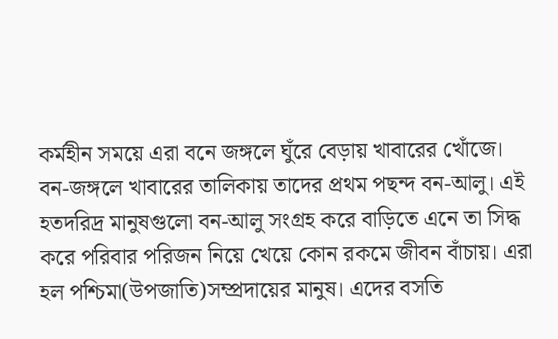কর্মহীন সময়ে এরা বনে জঙ্গলে ঘুঁরে বেড়ায় খাবারের খোঁজে। বন-জঙ্গলে খাবারের তালিকায় তাদের প্রথম পছন্দ বন-আলু। এই হতদরিদ্র মানুষগুলো বন-আলু সংগ্রহ করে বাড়িতে এনে তা সিদ্ধ করে পরিবার পরিজন নিয়ে খেয়ে কোন রকমে জীবন বাঁচায়। এরা হল পশ্চিমা(উপজাতি)সম্প্রদায়ের মানুষ। এদের বসতি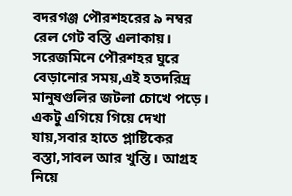বদরগঞ্জ পৌরশহরের ৯ নম্বর রেল গেট বস্তি এলাকায়।
সরেজমিনে পৌরশহর ঘুরে বেড়ানোর সময়,এই হতদরিদ্র মানুষগুলির জটলা চোখে পড়ে। একটু এগিয়ে গিয়ে দেখা যায়,সবার হাতে প্লাষ্টিকের বস্তা,সাবল আর খুন্তি। আগ্রহ নিয়ে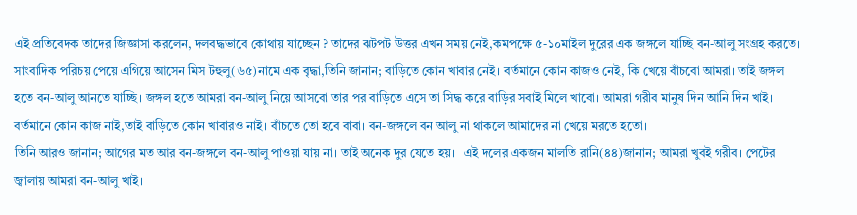এই প্রতিবেদক তাদের জিজ্ঞাসা করলেন, দলবদ্ধভাবে কোথায় যাচ্ছেন ? তাদের ঝটপট উত্তর এখন সময় নেই,কমপক্ষে ৫-১০মাইল দুরের এক জঙ্গলে যাচ্ছি বন-আলু সংগ্রহ করতে।
সাংবাদিক পরিচয় পেয়ে এগিয়ে আসেন মিস টহুলু(৬৫)নামে এক বৃদ্ধা,তিনি জানান; বাড়িতে কোন খাবার নেই। বর্তমানে কোন কাজও নেই, কি খেয়ে বাঁচবো আমরা। তাই জঙ্গল হতে বন-আলু আনতে যাচ্ছি। জঙ্গল হতে আমরা বন-আলু নিয়ে আসবো তার পর বাড়িতে এসে তা সিদ্ধ করে বাড়ির সবাই মিলে খাবো। আমরা গরীব মানুষ দিন আনি দিন খাই। বর্তমানে কোন কাজ নাই,তাই বাড়িতে কোন খাবারও নাই। বাঁচতে তো হবে বাবা। বন-জঙ্গলে বন আলু না থাকলে আমাদের না খেয়ে মরতে হতো।
তিনি আরও জানান; আগের মত আর বন-জঙ্গলে বন-আলু পাওয়া যায় না। তাই অনেক দুর যেতে হয়।   এই দলের একজন মালতি রানি(৪৪)জানান; আমরা খুবই গরীব। পেটের জ্বালায় আমরা বন-আলু খাই।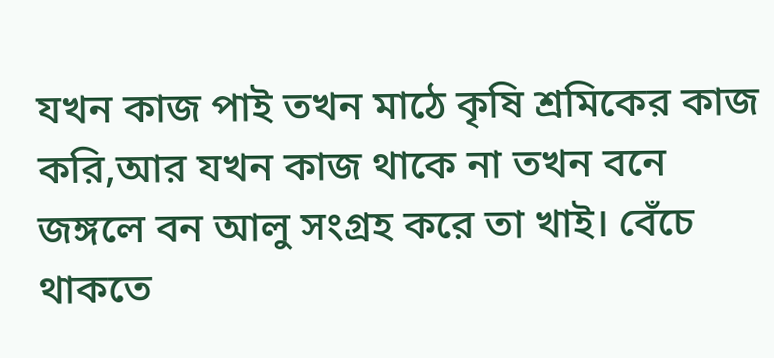যখন কাজ পাই তখন মাঠে কৃষি শ্রমিকের কাজ করি,আর যখন কাজ থাকে না তখন বনে জঙ্গলে বন আলু সংগ্রহ করে তা খাই। বেঁচে থাকতে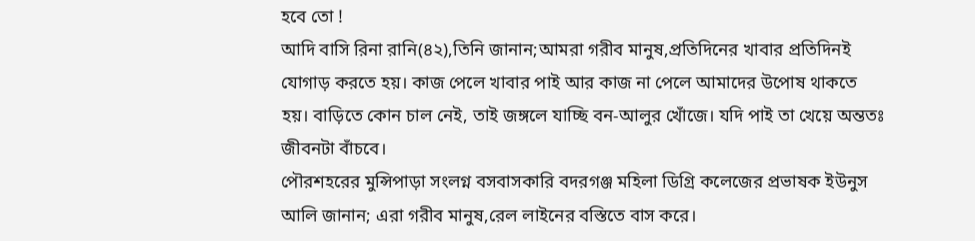হবে তো !
আদি বাসি রিনা রানি(৪২),তিনি জানান;আমরা গরীব মানুষ,প্রতিদিনের খাবার প্রতিদিনই যোগাড় করতে হয়। কাজ পেলে খাবার পাই আর কাজ না পেলে আমাদের উপোষ থাকতে হয়। বাড়িতে কোন চাল নেই, তাই জঙ্গলে যাচ্ছি বন-আলুর খোঁজে। যদি পাই তা খেয়ে অন্ততঃ জীবনটা বাঁচবে।
পৌরশহরের মুন্সিপাড়া সংলগ্ন বসবাসকারি বদরগঞ্জ মহিলা ডিগ্রি কলেজের প্রভাষক ইউনুস আলি জানান; এরা গরীব মানুষ,রেল লাইনের বস্তিতে বাস করে।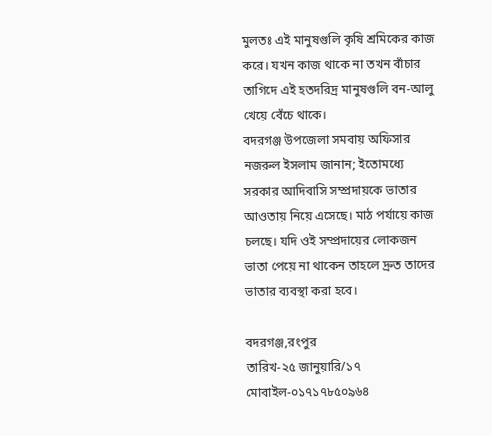মুলতঃ এই মানুষগুলি কৃষি শ্রমিকের কাজ করে। যখন কাজ থাকে না তখন বাঁচার তাগিদে এই হতদরিদ্র মানুষগুলি বন-আলু খেয়ে বেঁচে থাকে।
বদরগঞ্জ উপজেলা সমবায় অফিসার নজরুল ইসলাম জানান; ইতোমধ্যে সরকার আদিবাসি সম্প্রদায়কে ভাতার আওতায় নিয়ে এসেছে। মাঠ পর্যায়ে কাজ চলছে। যদি ওই সম্প্রদায়ের লোকজন ভাতা পেয়ে না থাকেন তাহলে দ্রুত তাদের ভাতার ব্যবস্থা করা হবে।

বদরগঞ্জ,রংপুর
তারিখ-২৫ জানুয়ারি/১৭
মোবাইল-০১৭১৭৮৫০৯৬৪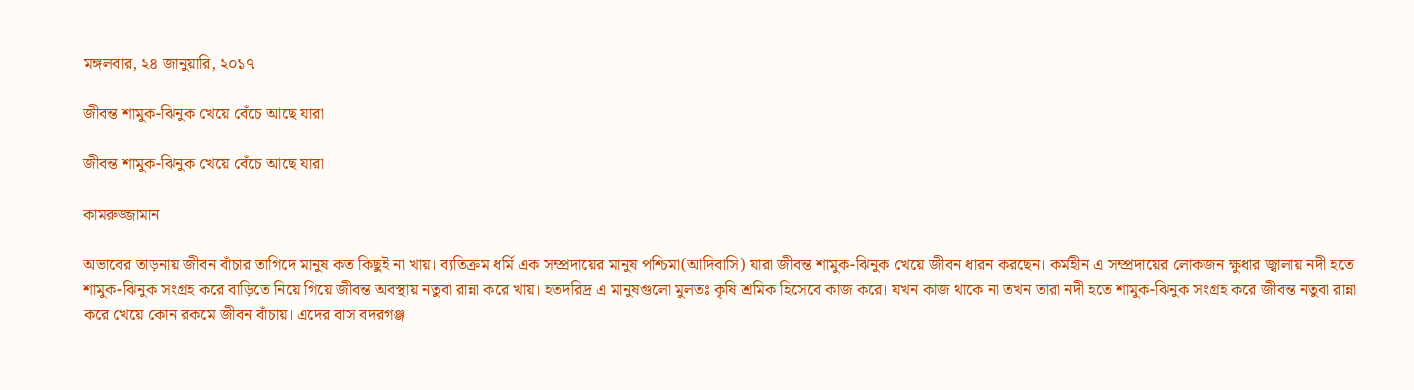মঙ্গলবার, ২৪ জানুয়ারি, ২০১৭

জীবন্ত শামুক-ঝিনুক খেয়ে বেঁচে আছে যারা

জীবন্ত শামুক-ঝিনুক খেয়ে বেঁচে আছে যারা

কামরুজ্জামান

অভাবের তাড়নায় জীবন বাঁচার তাগিদে মানুষ কত কিছুই না খায়। ব্যতিক্রম ধর্মি এক সম্প্রদায়ের মানুষ পশ্চিমা(আদিবাসি) যারা জীবন্ত শামুক-ঝিনুক খেয়ে জীবন ধারন করছেন। কর্মহীন এ সম্প্রদায়ের লোকজন ক্ষুধার জ্বালায় নদী হতে শামুক-ঝিনুক সংগ্রহ করে বাড়িতে নিয়ে গিয়ে জীবন্ত অবস্থায় নতুবা রান্না করে খায়। হতদরিদ্র এ মানুষগুলো মুলতঃ কৃষি শ্রমিক হিসেবে কাজ করে। যখন কাজ থাকে না তখন তারা নদী হতে শামুক-ঝিনুক সংগ্রহ করে জীবন্ত নতুবা রান্না করে খেয়ে কোন রকমে জীবন বাঁচায়। এদের বাস বদরগঞ্জ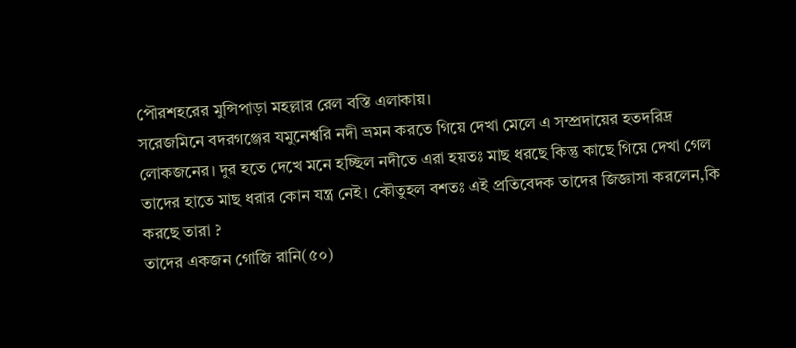পৌরশহরের মুন্সিপাড়া মহল্লার রেল বস্তি এলাকায়।
সরেজমিনে বদরগঞ্জের যমুনেশ্বরি নদী ভ্রমন করতে গিয়ে দেখা মেলে এ সম্প্রদায়ের হতদরিদ্র লোকজনের। দুর হতে দেখে মনে হচ্ছিল নদীতে এরা হয়তঃ মাছ ধরছে কিন্তু কাছে গিয়ে দেখা গেল তাদের হাতে মাছ ধরার কোন যন্ত্র নেই। কৌতুহল বশতঃ এই প্রতিবেদক তাদের জিজ্ঞাসা করলেন,কি করছে তারা ?
তাদের একজন গোজি রানি(৫০)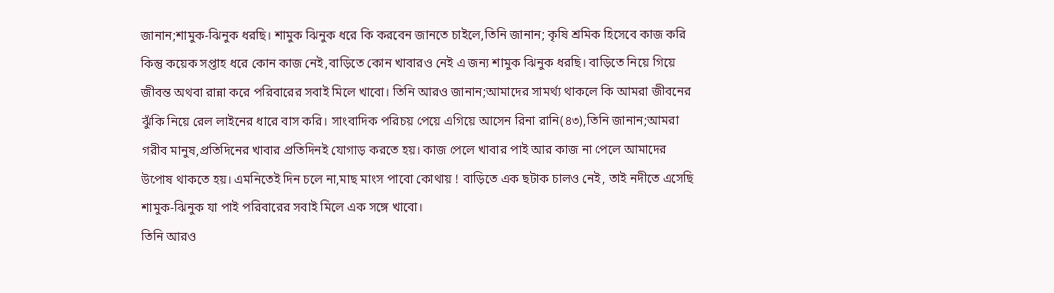জানান;শামুক-ঝিনুক ধরছি। শামুক ঝিনুক ধরে কি করবেন জানতে চাইলে,তিনি জানান; কৃষি শ্রমিক হিসেবে কাজ করি কিন্তু কয়েক সপ্তাহ ধরে কোন কাজ নেই,বাড়িতে কোন খাবারও নেই এ জন্য শামুক ঝিনুক ধরছি। বাড়িতে নিয়ে গিয়ে জীবন্ত অথবা রান্না করে পরিবারের সবাই মিলে খাবো। তিনি আরও জানান;আমাদের সামর্থ্য থাকলে কি আমরা জীবনের ঝুঁকি নিয়ে রেল লাইনের ধারে বাস করি। সাংবাদিক পরিচয় পেয়ে এগিয়ে আসেন রিনা রানি(৪৩),তিনি জানান;আমরা গরীব মানুষ,প্রতিদিনের খাবার প্রতিদিনই যোগাড় করতে হয়। কাজ পেলে খাবার পাই আর কাজ না পেলে আমাদের উপোষ থাকতে হয়। এমনিতেই দিন চলে না,মাছ মাংস পাবো কোথায় ! বাড়িতে এক ছটাক চালও নেই, তাই নদীতে এসেছি শামুক-ঝিনুক যা পাই পরিবারের সবাই মিলে এক সঙ্গে খাবো।
তিনি আরও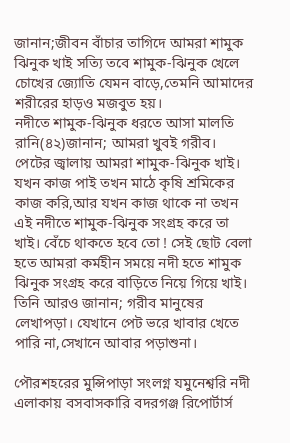জানান;জীবন বাঁচার তাগিদে আমরা শামুক ঝিনুক খাই সত্যি তবে শামুক-ঝিনুক খেলে চোখের জ্যোতি যেমন বাড়ে,তেমনি আমাদের শরীরের হাড়ও মজবুত হয়।
নদীতে শামুক-ঝিনুক ধরতে আসা মালতি রানি(৪২)জানান; আমরা খুবই গরীব। পেটের জ্বালায় আমরা শামুক-ঝিনুক খাই। যখন কাজ পাই তখন মাঠে কৃষি শ্রমিকের কাজ করি,আর যখন কাজ থাকে না তখন এই নদীতে শামুক-ঝিনুক সংগ্রহ করে তা খাই। বেঁচে থাকতে হবে তো ! সেই ছোট বেলা হতে আমরা কর্মহীন সময়ে নদী হতে শামুক ঝিনুক সংগ্রহ করে বাড়িতে নিয়ে গিয়ে খাই। তিনি আরও জানান; গরীব মানুষের লেখাপড়া। যেখানে পেট ভরে খাবার খেতে পারি না,সেখানে আবার পড়াশুনা।

পৌরশহরের মুন্সিপাড়া সংলগ্ন যমুনেশ্বরি নদী এলাকায় বসবাসকারি বদরগঞ্জ রিপোর্টার্স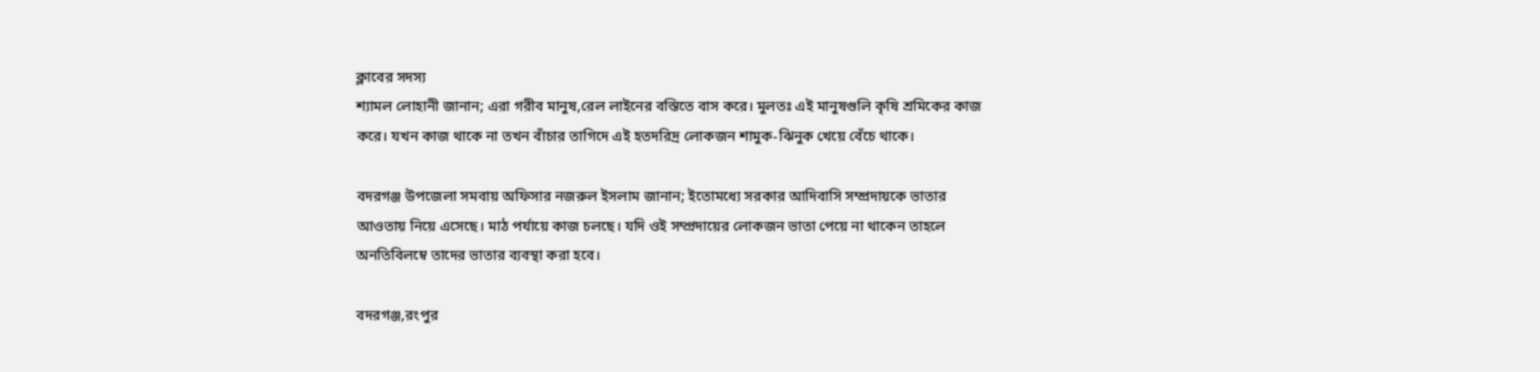ক্লাবের সদস্য
শ্যামল লোহানী জানান; এরা গরীব মানুষ,রেল লাইনের বস্তিতে বাস করে। মুলতঃ এই মানুষগুলি কৃষি শ্রমিকের কাজ করে। যখন কাজ থাকে না তখন বাঁচার তাগিদে এই হতদরিদ্র লোকজন শামুক-ঝিনুক খেয়ে বেঁচে থাকে।

বদরগঞ্জ উপজেলা সমবায় অফিসার নজরুল ইসলাম জানান; ইতোমধ্যে সরকার আদিবাসি সম্প্রদায়কে ভাতার আওতায় নিয়ে এসেছে। মাঠ পর্যায়ে কাজ চলছে। যদি ওই সম্প্রদায়ের লোকজন ভাতা পেয়ে না থাকেন তাহলে অনতিবিলম্বে তাদের ভাতার ব্যবস্থা করা হবে।

বদরগঞ্জ,রংপুর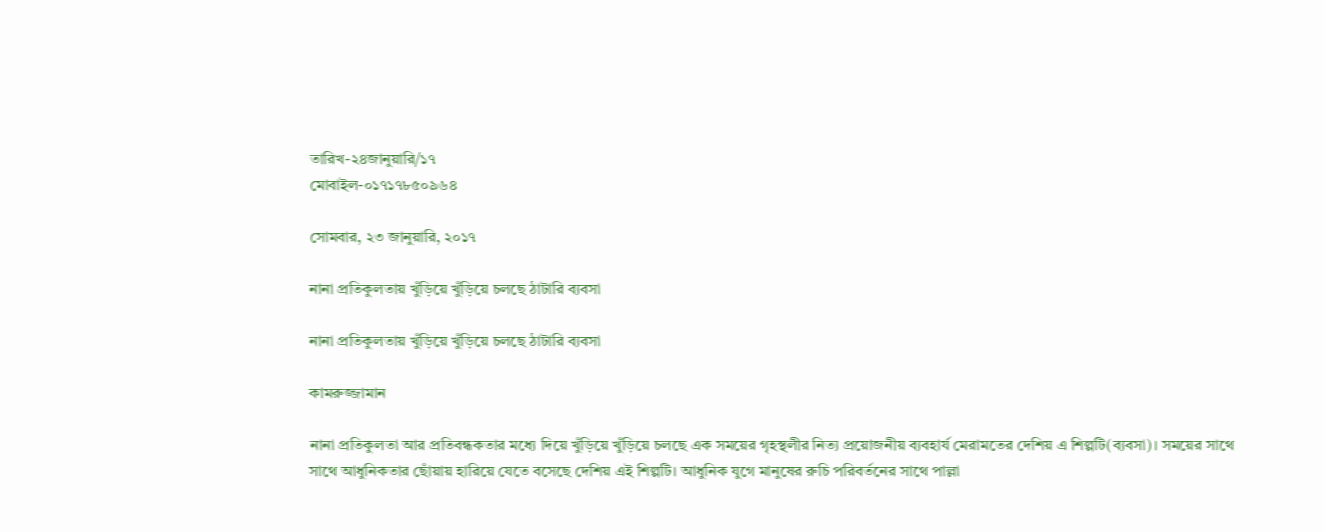তারিখ-২৪জানুয়ারি/১৭
মোবাইল-০১৭১৭৮৫০৯৬৪

সোমবার, ২৩ জানুয়ারি, ২০১৭

নানা প্রতিকুলতায় খুঁড়িয়ে খুঁড়িয়ে চলছে ঠাটারি ব্যবসা

নানা প্রতিকুলতায় খুঁড়িয়ে খুঁড়িয়ে চলছে ঠাটারি ব্যবসা

কামরুজ্জামান

নানা প্রতিকুলতা আর প্রতিবন্ধকতার মধ্যে দিয়ে খুঁড়িয়ে খুঁড়িয়ে চলছে এক সময়ের গৃহস্থলীর নিত্য প্রয়োজনীয় ব্যবহার্য মেরামতের দেশিয় এ শিল্পটি(ব্যবসা)। সময়ের সাথে সাথে আধুনিকতার ছোঁয়ায় হারিয়ে যেতে বসেছে দেশিয় এই শিল্পটি। আধুনিক যুগে মানুষের রুচি পরিবর্তনের সাথে পাল্লা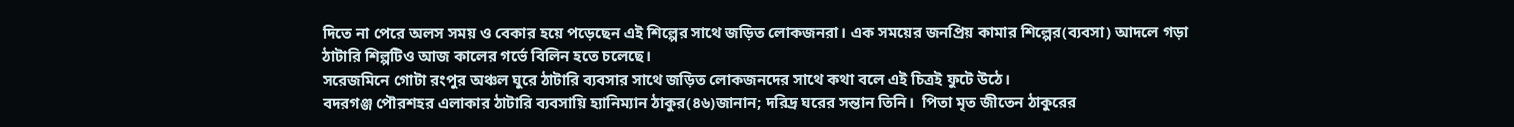দিতে না পেরে অলস সময় ও বেকার হয়ে পড়েছেন এই শিল্পের সাথে জড়িত লোকজনরা। এক সময়ের জনপ্রিয় কামার শিল্পের(ব্যবসা) আদলে গড়া ঠাটারি শিল্পটিও আজ কালের গর্ভে বিলিন হতে চলেছে।
সরেজমিনে গোটা রংপুর অঞ্চল ঘুরে ঠাটারি ব্যবসার সাথে জড়িত লোকজনদের সাথে কথা বলে এই চিত্রই ফুটে উঠে।
বদরগঞ্জ পৌরশহর এলাকার ঠাটারি ব্যবসায়ি হ্যানিম্যান ঠাকুর(৪৬)জানান; দরিদ্র ঘরের সন্তান তিনি।  পিতা মৃত জীতেন ঠাকুরের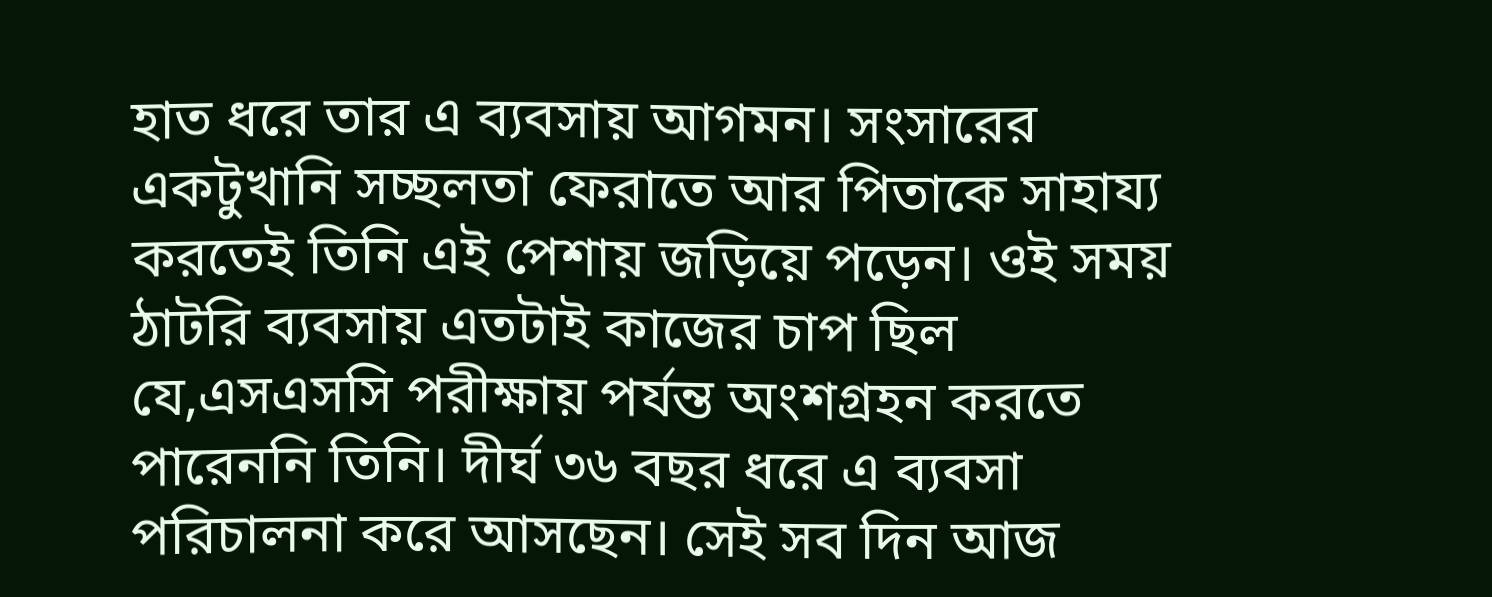হাত ধরে তার এ ব্যবসায় আগমন। সংসারের একটুখানি সচ্ছলতা ফেরাতে আর পিতাকে সাহায্য করতেই তিনি এই পেশায় জড়িয়ে পড়েন। ওই সময় ঠাটরি ব্যবসায় এতটাই কাজের চাপ ছিল যে,এসএসসি পরীক্ষায় পর্যন্ত অংশগ্রহন করতে পারেননি তিনি। দীর্ঘ ৩৬ বছর ধরে এ ব্যবসা পরিচালনা করে আসছেন। সেই সব দিন আজ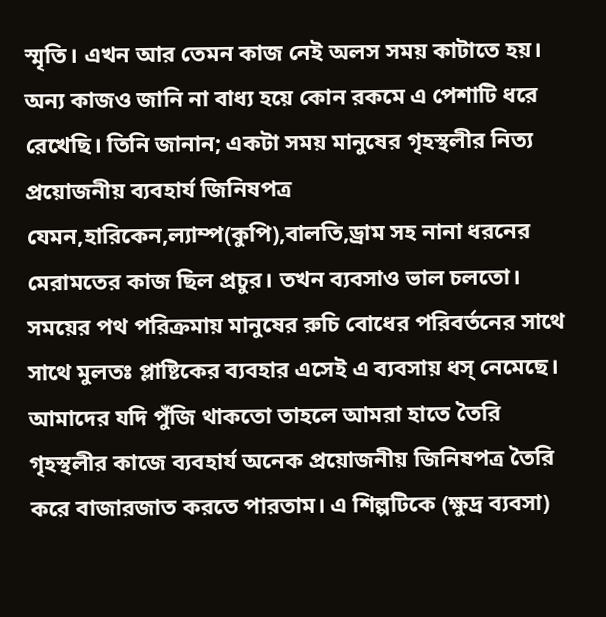স্মৃতি। এখন আর তেমন কাজ নেই অলস সময় কাটাতে হয়। অন্য কাজও জানি না বাধ্য হয়ে কোন রকমে এ পেশাটি ধরে রেখেছি। তিনি জানান; একটা সময় মানুষের গৃহস্থলীর নিত্য প্রয়োজনীয় ব্যবহার্য জিনিষপত্র
যেমন,হারিকেন,ল্যাম্প(কুপি),বালতি,ড্রাম সহ নানা ধরনের মেরামতের কাজ ছিল প্রচুর। তখন ব্যবসাও ভাল চলতো। সময়ের পথ পরিক্রমায় মানুষের রুচি বোধের পরিবর্তনের সাথে সাথে মুলতঃ প্লাষ্টিকের ব্যবহার এসেই এ ব্যবসায় ধস্ নেমেছে। আমাদের যদি পুঁজি থাকতো তাহলে আমরা হাতে তৈরি গৃহস্থলীর কাজে ব্যবহার্য অনেক প্রয়োজনীয় জিনিষপত্র তৈরি করে বাজারজাত করতে পারতাম। এ শিল্পটিকে (ক্ষুদ্র ব্যবসা)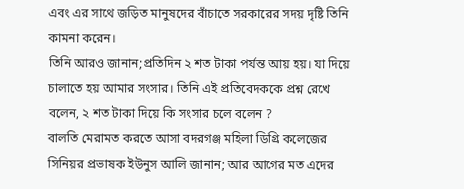এবং এর সাথে জড়িত মানুষদের বাঁচাতে সরকারের সদয় দৃষ্টি তিনি কামনা করেন।
তিনি আরও জানান;প্রতিদিন ২ শত টাকা পর্যন্ত আয় হয়। যা দিয়ে চালাতে হয় আমার সংসার। তিনি এই প্রতিবেদককে প্রশ্ন রেখে বলেন, ২ শত টাকা দিয়ে কি সংসার চলে বলেন ?
বালতি মেরামত করতে আসা বদরগঞ্জ মহিলা ডিগ্রি কলেজের সিনিয়র প্রভাষক ইউনুস আলি জানান; আর আগের মত এদের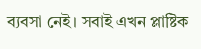ব্যবসা নেই। সবাই এখন প্লাষ্টিক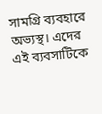সামগ্রি ব্যবহারে অভ্যস্থ। এদের এই ব্যবসাটিকে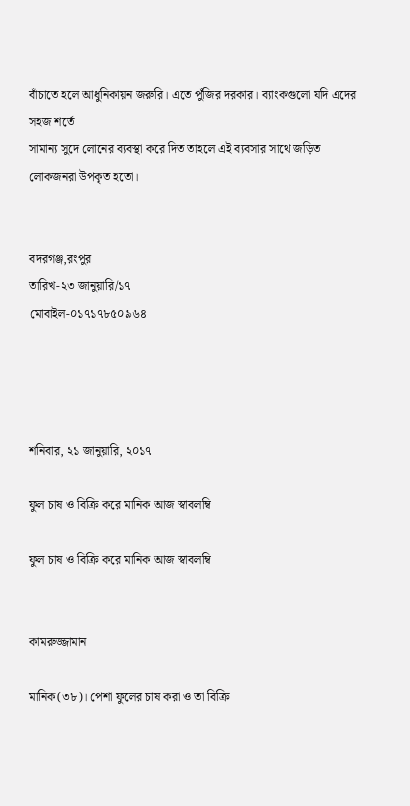বাঁচাতে হলে আধুনিকায়ন জরুরি। এতে পুঁজির দরকার। ব্যাংকগুলো যদি এদের সহজ শর্তে
সামান্য সুদে লোনের ব্যবস্থা করে দিত তাহলে এই ব্যবসার সাথে জড়িত লোকজনরা উপকৃত হতো।


বদরগঞ্জ,রংপুর
তারিখ-২৩ জানুয়ারি/১৭
মোবাইল-০১৭১৭৮৫০৯৬৪




শনিবার, ২১ জানুয়ারি, ২০১৭

ফুল চাষ ও বিক্রি করে মানিক আজ স্বাবলম্বি

ফুল চাষ ও বিক্রি করে মানিক আজ স্বাবলম্বি


কামরুজ্জামান

মানিক(৩৮)। পেশা ফুলের চাষ করা ও তা বিক্রি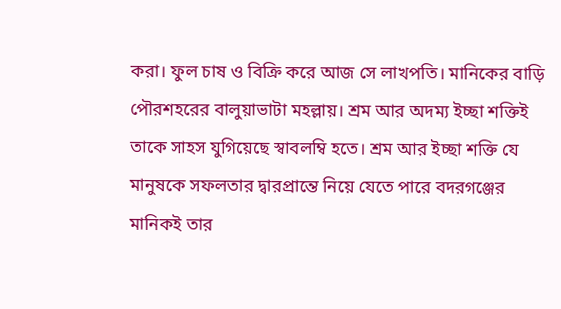করা। ফুল চাষ ও বিক্রি করে আজ সে লাখপতি। মানিকের বাড়ি পৌরশহরের বালুয়াভাটা মহল্লায়। শ্রম আর অদম্য ইচ্ছা শক্তিই তাকে সাহস যুগিয়েছে স্বাবলম্বি হতে। শ্রম আর ইচ্ছা শক্তি যে মানুষকে সফলতার দ্বারপ্রান্তে নিয়ে যেতে পারে বদরগঞ্জের মানিকই তার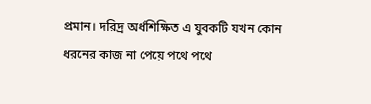প্রমান। দরিদ্র অর্ধশিক্ষিত এ যুবকটি যখন কোন ধরনের কাজ না পেয়ে পথে পথে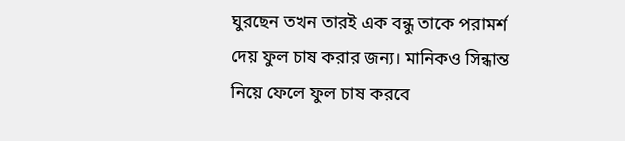ঘুরছেন তখন তারই এক বন্ধু তাকে পরামর্শ দেয় ফুল চাষ করার জন্য। মানিকও সিন্ধান্ত নিয়ে ফেলে ফুল চাষ করবে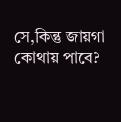সে,কিন্তু জায়গা কোথায় পাবে?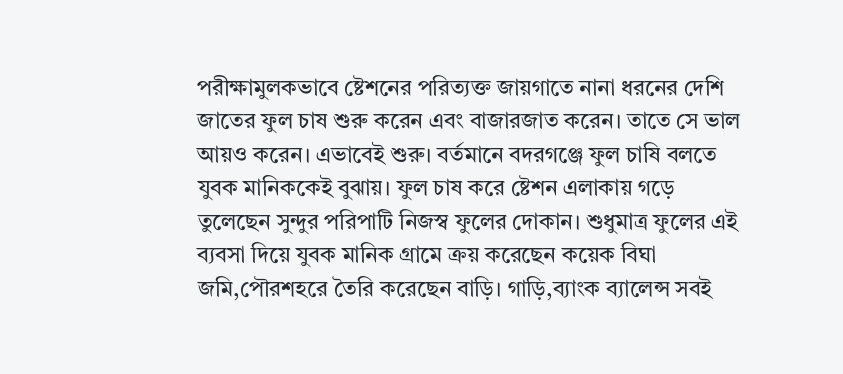পরীক্ষামুলকভাবে ষ্টেশনের পরিত্যক্ত জায়গাতে নানা ধরনের দেশি জাতের ফুল চাষ শুরু করেন এবং বাজারজাত করেন। তাতে সে ভাল আয়ও করেন। এভাবেই শুরু। বর্তমানে বদরগঞ্জে ফুল চাষি বলতে যুবক মানিককেই বুঝায়। ফুল চাষ করে ষ্টেশন এলাকায় গড়ে তুলেছেন সুন্দুর পরিপাটি নিজস্ব ফুলের দোকান। শুধুমাত্র ফুলের এই ব্যবসা দিয়ে যুবক মানিক গ্রামে ক্রয় করেছেন কয়েক বিঘা জমি,পৌরশহরে তৈরি করেছেন বাড়ি। গাড়ি,ব্যাংক ব্যালেন্স সবই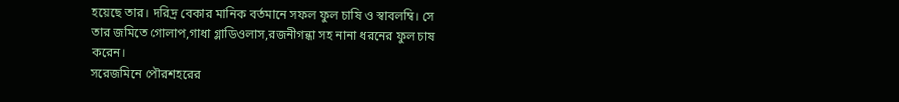হয়েছে তার। দরিদ্র বেকার মানিক বর্তমানে সফল ফুল চাষি ও স্বাবলম্বি। সে তার জমিতে গোলাপ,গাধা গ্লাডিওলাস,রজনীগন্ধা সহ নানা ধরনের ফুল চাষ করেন।
সরেজমিনে পৌরশহরের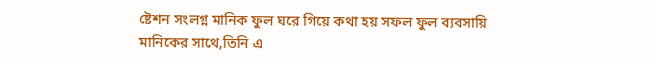ষ্টেশন সংলগ্ন মানিক ফুল ঘরে গিয়ে কথা হয় সফল ফুল ব্যবসায়ি মানিকের সাথে,তিনি এ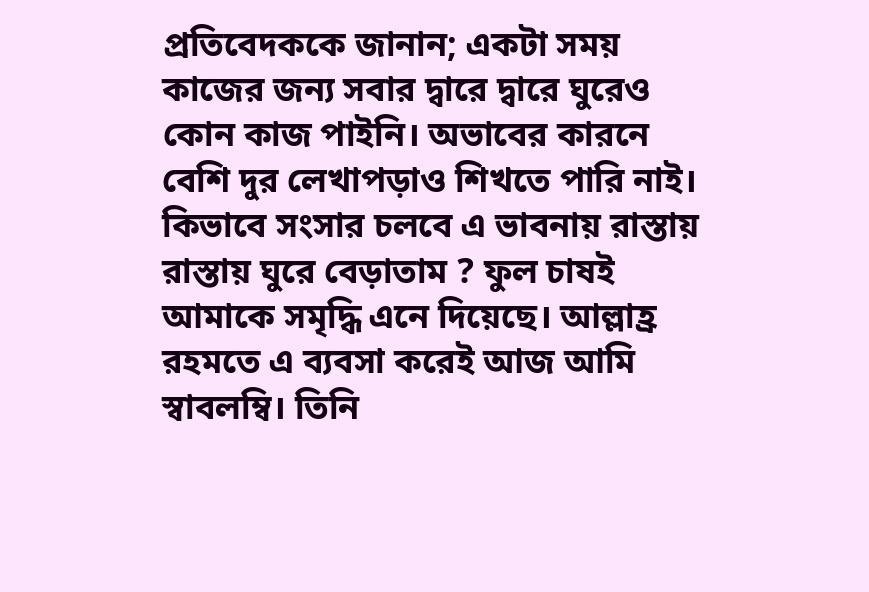প্রতিবেদককে জানান; একটা সময় কাজের জন্য সবার দ্বারে দ্বারে ঘুরেও কোন কাজ পাইনি। অভাবের কারনে বেশি দুর লেখাপড়াও শিখতে পারি নাই। কিভাবে সংসার চলবে এ ভাবনায় রাস্তায় রাস্তায় ঘুরে বেড়াতাম ? ফুল চাষই আমাকে সমৃদ্ধি এনে দিয়েছে। আল্লাহ্র রহমতে এ ব্যবসা করেই আজ আমি স্বাবলম্বি। তিনি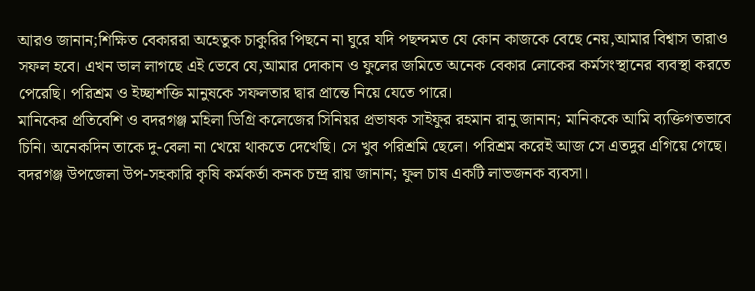আরও জানান;শিক্ষিত বেকাররা অহেতুক চাকুরির পিছনে না ঘুরে যদি পছন্দমত যে কোন কাজকে বেছে নেয়,আমার বিশ্বাস তারাও সফল হবে। এখন ভাল লাগছে এই ভেবে যে,আমার দোকান ও ফুলের জমিতে অনেক বেকার লোকের কর্মসংস্থানের ব্যবস্থা করতে পেরেছি। পরিশ্রম ও ইচ্ছাশক্তি মানুষকে সফলতার দ্বার প্রান্তে নিয়ে যেতে পারে।
মানিকের প্রতিবেশি ও বদরগঞ্জ মহিলা ডিগ্রি কলেজের সিনিয়র প্রভাষক সাইফুর রহমান রানু জানান; মানিককে আমি ব্যক্তিগতভাবে চিনি। অনেকদিন তাকে দু-বেলা না খেয়ে থাকতে দেখেছি। সে খুব পরিশ্রমি ছেলে। পরিশ্রম করেই আজ সে এতদুর এগিয়ে গেছে।
বদরগঞ্জ উপজেলা উপ-সহকারি কৃষি কর্মকর্তা কনক চন্দ্র রায় জানান; ফুল চাষ একটি লাভজনক ব্যবসা।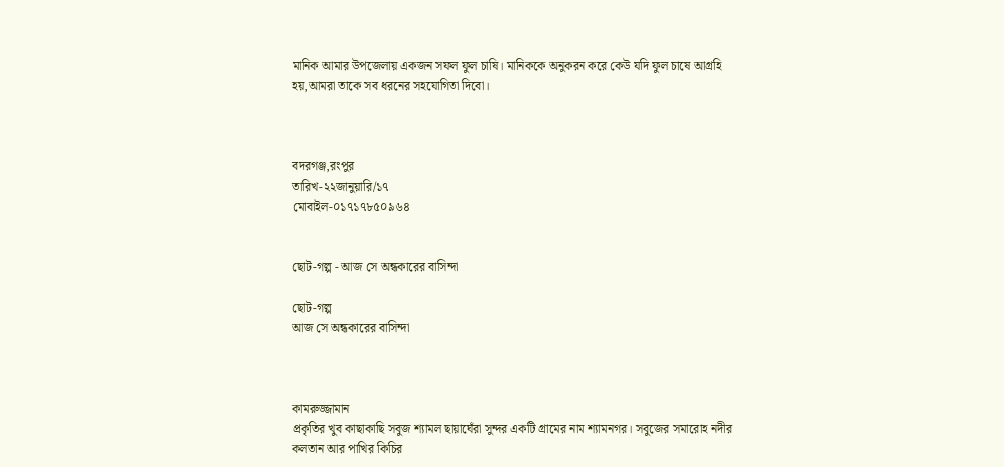মানিক আমার উপজেলায় একজন সফল ফুল চাষি। মানিককে অনুকরন করে কেউ যদি ফুল চাষে আগ্রহি হয়,আমরা তাকে সব ধরনের সহযোগিতা দিবো।



বদরগঞ্জ,রংপুর
তারিখ-২২জানুয়ারি/১৭
মোবাইল-০১৭১৭৮৫০৯৬৪


ছোট-গল্প - আজ সে অন্ধকারের বাসিন্দা

ছোট-গল্প
আজ সে অন্ধকারের বাসিন্দা



কামরুজ্জামান
প্রকৃতির খুব কাছাকাছি সবুজ শ্যামল ছায়াঘেঁরা সুন্দর একটি গ্রামের নাম শ্যামনগর। সবুজের সমারোহ নদীর কলতান আর পাখির কিচির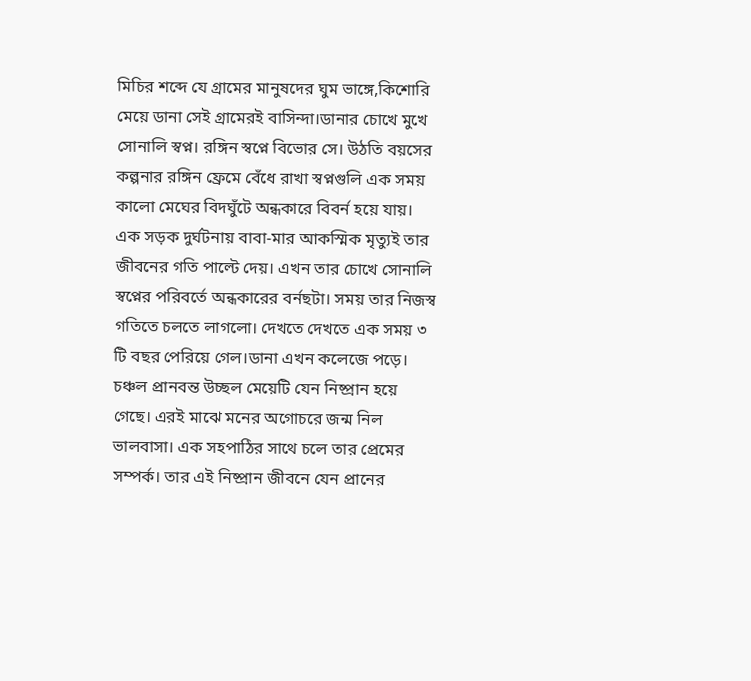মিচির শব্দে যে গ্রামের মানুষদের ঘুম ভাঙ্গে,কিশোরি মেয়ে ডানা সেই গ্রামেরই বাসিন্দা।ডানার চোখে মুখে সোনালি স্বপ্ন। রঙ্গিন স্বপ্নে বিভোর সে। উঠতি বয়সের কল্পনার রঙ্গিন ফ্রেমে বেঁধে রাখা স্বপ্নগুলি এক সময় কালো মেঘের বিদঘুঁটে অন্ধকারে বিবর্ন হয়ে যায়। এক সড়ক দুর্ঘটনায় বাবা-মার আকস্মিক মৃত্যুই তার জীবনের গতি পাল্টে দেয়। এখন তার চোখে সোনালি স্বপ্নের পরিবর্তে অন্ধকারের বর্নছটা। সময় তার নিজস্ব গতিতে চলতে লাগলো। দেখতে দেখতে এক সময় ৩ টি বছর পেরিয়ে গেল।ডানা এখন কলেজে পড়ে। চঞ্চল প্রানবন্ত উচ্ছল মেয়েটি যেন নিষ্প্রান হয়ে গেছে। এরই মাঝে মনের অগোচরে জন্ম নিল ভালবাসা। এক সহপাঠির সাথে চলে তার প্রেমের সম্পর্ক। তার এই নিষ্প্রান জীবনে যেন প্রানের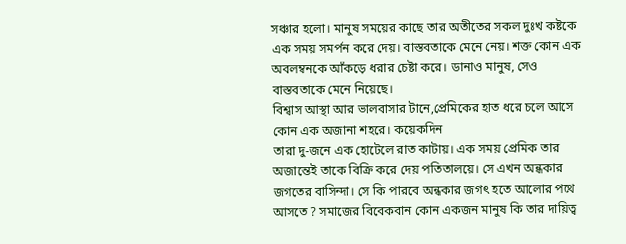সঞ্চার হলো। মানুষ সময়ের কাছে তার অতীতের সকল দুঃখ কষ্টকে এক সময় সমর্পন করে দেয়। বাস্তবতাকে মেনে নেয়। শক্ত কোন এক অবলম্বনকে আঁকড়ে ধরার চেষ্টা করে। ডানাও মানুষ, সেও বাস্তবতাকে মেনে নিয়েছে।
বিশ্বাস আস্থা আর ভালবাসার টানে,প্রেমিকের হাত ধরে চলে আসে কোন এক অজানা শহরে। কয়েকদিন
তারা দু-জনে এক হোটেলে রাত কাটায়। এক সময় প্রেমিক তার অজান্তেই তাকে বিক্রি করে দেয় পতিতালয়ে। সে এখন অন্ধকার জগতের বাসিন্দা। সে কি পারবে অন্ধকার জগৎ হতে আলোর পথে আসতে ? সমাজের বিবেকবান কোন একজন মানুষ কি তার দায়িত্ব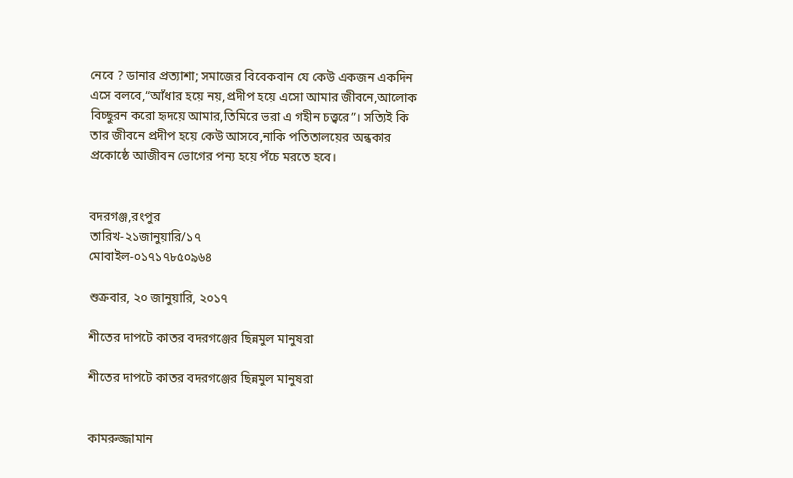নেবে ? ডানার প্রত্যাশা; সমাজের বিবেকবান যে কেউ একজন একদিন এসে বলবে,“আঁধার হয়ে নয়,প্রদীপ হয়ে এসো আমার জীবনে,আলোক বিচ্ছুরন করো হৃদয়ে আমার,তিমিরে ভরা এ গহীন চত্ত্বরে”। সত্যিই কি তার জীবনে প্রদীপ হয়ে কেউ আসবে,নাকি পতিতালয়ের অন্ধকার প্রকোষ্ঠে আজীবন ভোগের পন্য হয়ে পঁচে মরতে হবে।


বদরগঞ্জ,রংপুর
তারিখ-২১জানুয়ারি/১৭
মোবাইল-০১৭১৭৮৫০৯৬৪

শুক্রবার, ২০ জানুয়ারি, ২০১৭

শীতের দাপটে কাতর বদরগঞ্জের ছিন্নমুল মানুষরা

শীতের দাপটে কাতর বদরগঞ্জের ছিন্নমুল মানুষরা


কামরুজ্জামান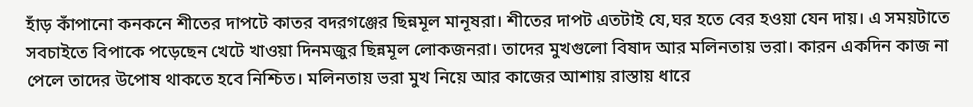হাঁড় কাঁপানো কনকনে শীতের দাপটে কাতর বদরগঞ্জের ছিন্নমূল মানূষরা। শীতের দাপট এতটাই যে,ঘর হতে বের হওয়া যেন দায়। এ সময়টাতে সবচাইতে বিপাকে পড়েছেন খেটে খাওয়া দিনমজুর ছিন্নমূল লোকজনরা। তাদের মুখগুলো বিষাদ আর মলিনতায় ভরা। কারন একদিন কাজ না পেলে তাদের উপোষ থাকতে হবে নিশ্চিত। মলিনতায় ভরা মুখ নিয়ে আর কাজের আশায় রাস্তায় ধারে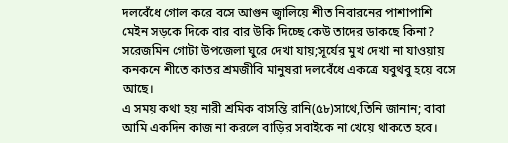দলবেঁধে গোল করে বসে আগুন জ্বালিয়ে শীত নিবারনের পাশাপাশি মেইন সড়কে দিকে বার বার উকি দিচ্ছে কেউ তাদের ডাকছে কিনা?
সরেজমিন গোটা উপজেলা ঘুরে দেখা যায়;সূর্যের মুখ দেখা না যাওয়ায় কনকনে শীতে কাতর শ্রমজীবি মানুষরা দলবেঁধে একত্রে যবুথবু হয়ে বসে আছে।
এ সময় কথা হয় নারী শ্রমিক বাসন্তি রানি(৫৮)সাথে,তিনি জানান; বাবা আমি একদিন কাজ না করলে বাড়ির সবাইকে না খেয়ে থাকতে হবে।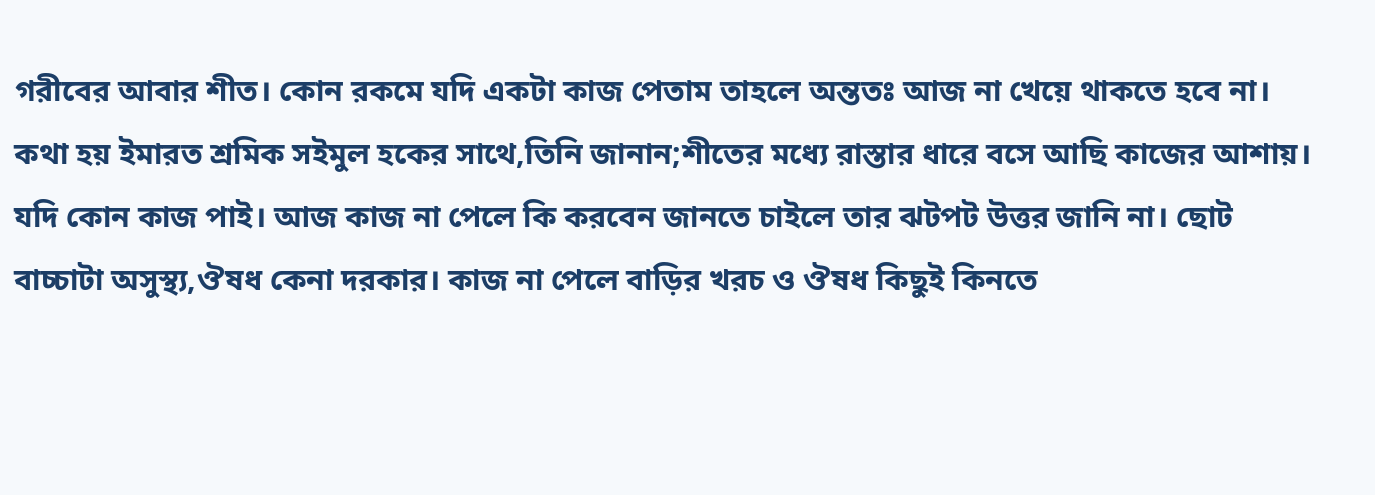গরীবের আবার শীত। কোন রকমে যদি একটা কাজ পেতাম তাহলে অন্ততঃ আজ না খেয়ে থাকতে হবে না।
কথা হয় ইমারত শ্রমিক সইমুল হকের সাথে,তিনি জানান;শীতের মধ্যে রাস্তার ধারে বসে আছি কাজের আশায়। যদি কোন কাজ পাই। আজ কাজ না পেলে কি করবেন জানতে চাইলে তার ঝটপট উত্তর জানি না। ছোট বাচ্চাটা অসুস্থ্য,ঔষধ কেনা দরকার। কাজ না পেলে বাড়ির খরচ ও ঔষধ কিছুই কিনতে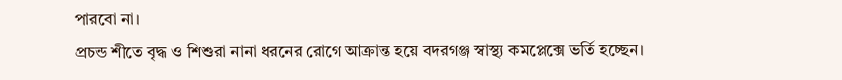পারবো না।
প্রচন্ড শীতে বৃদ্ধ ও শিশুরা নানা ধরনের রোগে আক্রান্ত হয়ে বদরগঞ্জ স্বাস্থ্য কমপ্লেক্সে ভর্তি হচ্ছেন।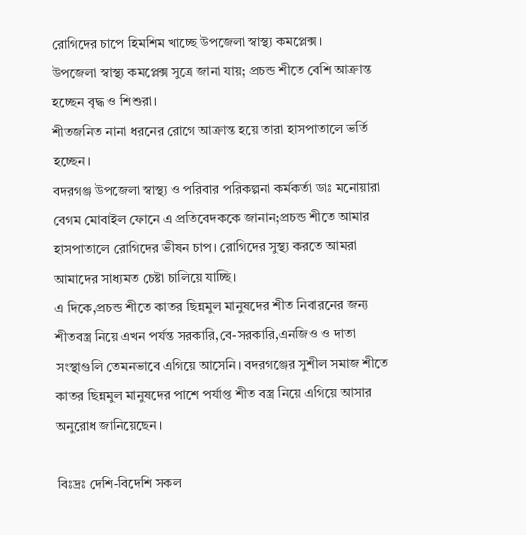রোগিদের চাপে হিমশিম খাচ্ছে উপজেলা স্বাস্থ্য কমপ্লেক্স।
উপজেলা স্বাস্থ্য কমপ্লেক্স সুত্রে জানা যায়; প্রচন্ড শীতে বেশি আক্রান্ত হচ্ছেন বৃদ্ধ ও শিশুরা।
শীতজনিত নানা ধরনের রোগে আক্রান্ত হয়ে তারা হাসপাতালে ভর্তি হচ্ছেন।
বদরগঞ্জ উপজেলা স্বাস্থ্য ও পরিবার পরিকল্পনা কর্মকর্তা ডাঃ মনোয়ারা বেগম মোবাইল ফোনে এ প্রতিবেদককে জানান;প্রচন্ড শীতে আমার হাসপাতালে রোগিদের ভীষন চাপ। রোগিদের সুস্থ্য করতে আমরা আমাদের সাধ্যমত চেষ্টা চালিয়ে যাচ্ছি।
এ দিকে,প্রচন্ড শীতে কাতর ছিন্নমুল মানুষদের শীত নিবারনের জন্য শীতবস্ত্র নিয়ে এখন পর্যন্ত সরকারি,বে-সরকারি,এনজিও ও দাতা সংস্থাগুলি তেমনভাবে এগিয়ে আসেনি। বদরগঞ্জের সুশীল সমাজ শীতে কাতর ছিন্নমুল মানুষদের পাশে পর্যাপ্ত শীত বস্ত্র নিয়ে এগিয়ে আসার অনুরোধ জানিয়েছেন।

বিঃদ্রঃ দেশি-বিদেশি সকল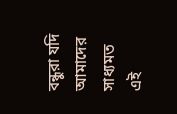বন্ধুরা যদি আমাদের সাধ্যমত এই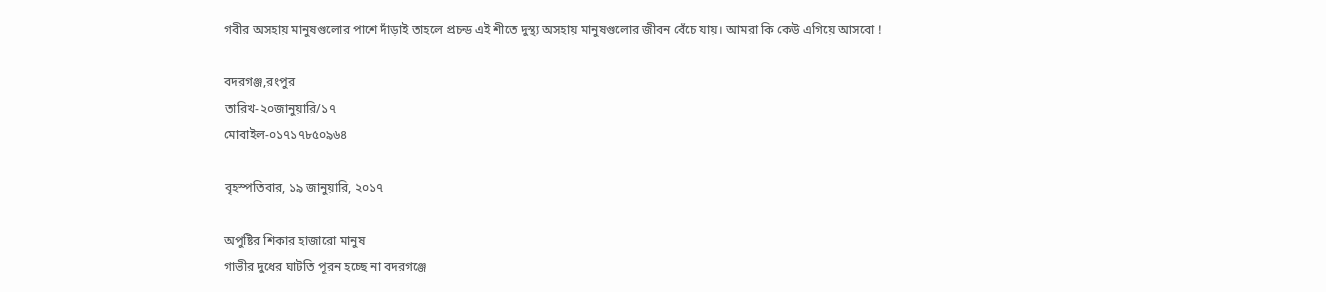গবীর অসহায় মানুষগুলোর পাশে দাঁড়াই তাহলে প্রচন্ড এই শীতে দুস্থ্য অসহায় মানুষগুলোর জীবন বেঁচে যায়। আমরা কি কেউ এগিয়ে আসবো !

বদরগঞ্জ,রংপুর
তারিখ-২০জানুয়ারি/১৭
মোবাইল-০১৭১৭৮৫০৯৬৪

বৃহস্পতিবার, ১৯ জানুয়ারি, ২০১৭

অপুষ্টির শিকার হাজারো মানুষ
গাভীর দুধের ঘাটতি পূরন হচ্ছে না বদরগঞ্জে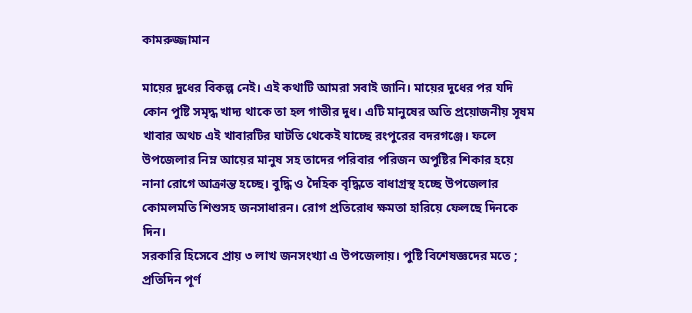কামরুজ্জামান

মায়ের দুধের বিকল্প নেই। এই কথাটি আমরা সবাই জানি। মায়ের দুধের পর যদি কোন পুষ্টি সমৃদ্ধ খাদ্য থাকে তা হল গাভীর দুধ। এটি মানুষের অতি প্রয়োজনীয় সূষম খাবার অথচ এই খাবারটির ঘাটতি থেকেই যাচ্ছে রংপুরের বদরগঞ্জে। ফলে উপজেলার নিম্ন আয়ের মানুষ সহ তাদের পরিবার পরিজন অপুষ্টির শিকার হয়ে নানা রোগে আক্রান্ত হচ্ছে। বুদ্ধি ও দৈহিক বৃদ্ধিতে বাধাগ্রস্থ হচ্ছে উপজেলার কোমলমতি শিশুসহ জনসাধারন। রোগ প্রতিরোধ ক্ষমতা হারিয়ে ফেলছে দিনকে দিন।
সরকারি হিসেবে প্রায় ৩ লাখ জনসংখ্যা এ উপজেলায়। পুষ্টি বিশেষজ্ঞদের মতে ; প্রতিদিন পূর্ণ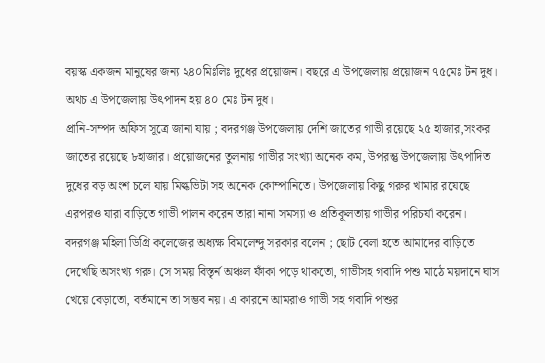বয়স্ক একজন মানুষের জন্য ২৪০মিঃলিঃ দুধের প্রয়োজন। বছরে এ উপজেলায় প্রয়োজন ৭৫মেঃ টন দুধ। অথচ এ উপজেলায় উৎপাদন হয় ৪০ মেঃ টন দুধ।
প্রানি-সম্পদ অফিস সূত্রে জানা যায় ; বদরগঞ্জ উপজেলায় দেশি জাতের গাভী রয়েছে ২৫ হাজার,সংকর জাতের রয়েছে ৮হাজার। প্রয়োজনের তুলনায় গাভীর সংখ্যা অনেক কম, উপরন্তু উপজেলায় উৎপাদিত দুধের বড় অংশ চলে যায় মিল্কভিটা সহ অনেক কোম্পানিতে। উপজেলায় কিছু গরুর খামার রযেছে এরপরও যারা বাড়িতে গাভী পালন করেন তারা নানা সমস্যা ও প্রতিকূলতায় গাভীর পরিচর্যা করেন।
বদরগঞ্জ মহিলা ডিগ্রি কলেজের অধ্যক্ষ বিমলেন্দু সরকার বলেন ; ছোট বেলা হতে আমাদের বাড়িতে দেখেছি অসংখ্য গরু। সে সময় বিস্তৃর্ন অঞ্চল ফাঁকা পড়ে থাকতো, গাভীসহ গবাদি পশু মাঠে ময়দানে ঘাস খেয়ে বেড়াতো, বর্তমানে তা সম্ভব নয়। এ কারনে আমরাও গাভী সহ গবাদি পশুর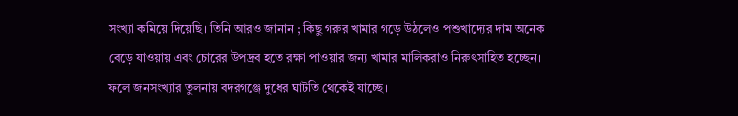সংখ্যা কমিয়ে দিয়েছি। তিনি আরও জানান ; কিছু গরুর খামার গড়ে উঠলেও পশুখাদ্যের দাম অনেক বেড়ে যাওয়ায় এবং চোরের উপদ্রব হতে রক্ষা পাওয়ার জন্য খামার মালিকরাও নিরুৎসাহিত হচ্ছেন। ফলে জনসংখ্যার তুলনায় বদরগঞ্জে দুধের ঘাটতি থেকেই যাচ্ছে।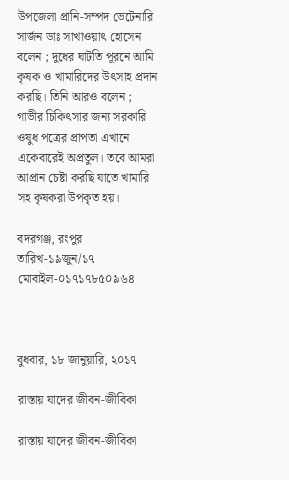উপজেলা প্রানি-সম্পদ ভেটেনারি সার্জন ডাঃ সাখাওয়াৎ হোসেন বলেন ; দুধের ঘাটতি পূরনে আমি কৃষক ও খামারিদের উৎসাহ প্রদান করছি। তিনি আরও বলেন ; গাভীর চিকিৎসার জন্য সরকারি ওষুধ পত্রের প্রাপতা এখানে একেবারেই অপ্রতুল। তবে আমরা আপ্রান চেষ্টা করছি যাতে খামারি সহ কৃষকরা উপকৃত হয়।

বদরগঞ্জ, রংপুর
তারিখ-১৯জুন/১৭
মোবাইল-০১৭১৭৮৫০৯৬৪



বুধবার, ১৮ জানুয়ারি, ২০১৭

রাস্তায় যাদের জীবন-জীবিকা

রাস্তায় যাদের জীবন-জীবিকা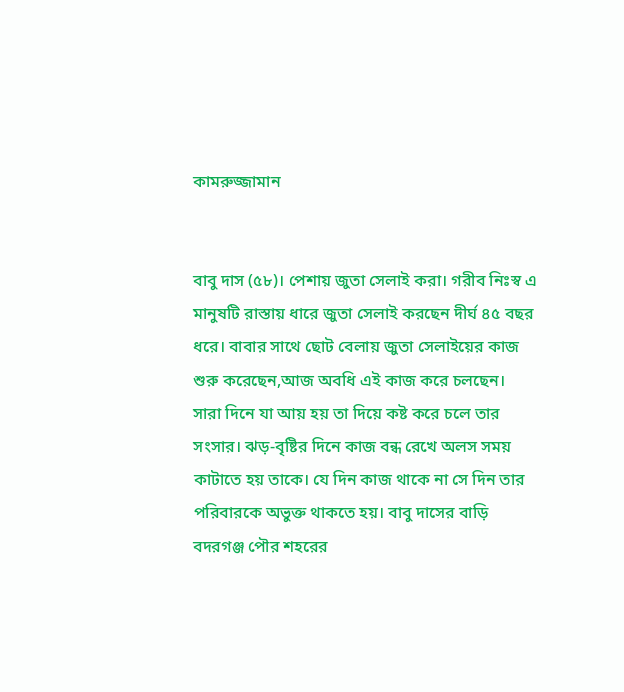কামরুজ্জামান


বাবু দাস (৫৮)। পেশায় জুতা সেলাই করা। গরীব নিঃস্ব এ মানুষটি রাস্তায় ধারে জুতা সেলাই করছেন দীর্ঘ ৪৫ বছর ধরে। বাবার সাথে ছোট বেলায় জুতা সেলাইয়ের কাজ শুরু করেছেন,আজ অবধি এই কাজ করে চলছেন। সারা দিনে যা আয় হয় তা দিয়ে কষ্ট করে চলে তার সংসার। ঝড়-বৃষ্টির দিনে কাজ বন্ধ রেখে অলস সময় কাটাতে হয় তাকে। যে দিন কাজ থাকে না সে দিন তার পরিবারকে অভুক্ত থাকতে হয়। বাবু দাসের বাড়ি বদরগঞ্জ পৌর শহরের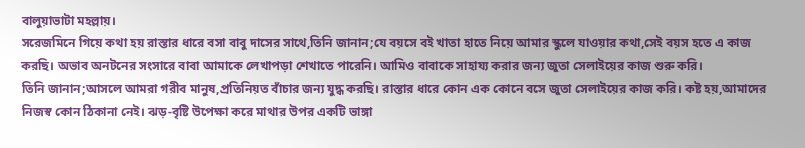বালুয়াভাটা মহল্লায়।
সরেজমিনে গিয়ে কথা হয় রাস্তার ধারে বসা বাবু দাসের সাথে,তিনি জানান;যে বয়সে বই খাতা হাতে নিয়ে আমার স্কুলে যাওয়ার কথা,সেই বয়স হতে এ কাজ করছি। অভাব অনটনের সংসারে বাবা আমাকে লেখাপড়া শেখাতে পারেনি। আমিও বাবাকে সাহায্য করার জন্য জুতা সেলাইয়ের কাজ শুরু করি।
তিনি জানান;আসলে আমরা গরীব মানুষ,প্রতিনিয়ত বাঁচার জন্য যুদ্ধ করছি। রাস্তার ধারে কোন এক কোনে বসে জুতা সেলাইয়ের কাজ করি। কষ্ট হয়,আমাদের নিজস্ব কোন ঠিকানা নেই। ঝড়-বৃষ্টি উপেক্ষা করে মাথার উপর একটি ভাঙ্গা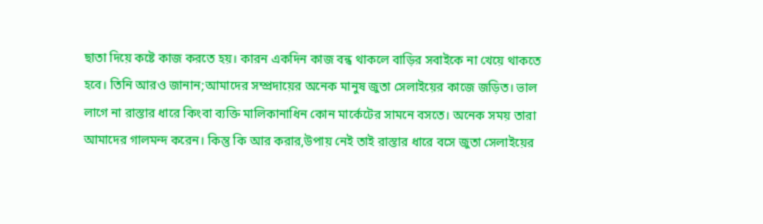ছাতা দিয়ে কষ্টে কাজ করতে হয়। কারন একদিন কাজ বন্ধ থাকলে বাড়ির সবাইকে না খেয়ে থাকতে হবে। তিনি আরও জানান;আমাদের সম্প্রদায়ের অনেক মানুষ জুতা সেলাইয়ের কাজে জড়িত। ভাল লাগে না রাস্তার ধারে কিংবা ব্যক্তি মালিকানাধিন কোন মার্কেটের সামনে বসতে। অনেক সময় তারা আমাদের গালমন্দ করেন। কিন্তু কি আর করার,উপায় নেই তাই রাস্তার ধারে বসে জুতা সেলাইয়ের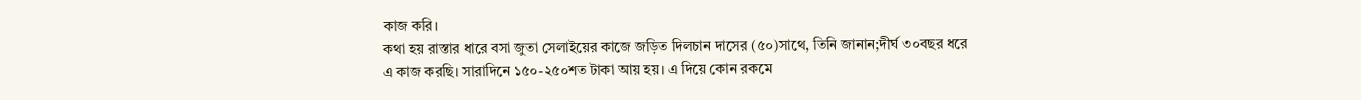কাজ করি।
কথা হয় রাস্তার ধারে বসা জুতা সেলাইয়ের কাজে জড়িত দিলচান দাসের (৫০)সাথে, তিনি জানান;দীর্ঘ ৩০বছর ধরে এ কাজ করছি। সারাদিনে ১৫০-২৫০শত টাকা আয় হয়। এ দিয়ে কোন রকমে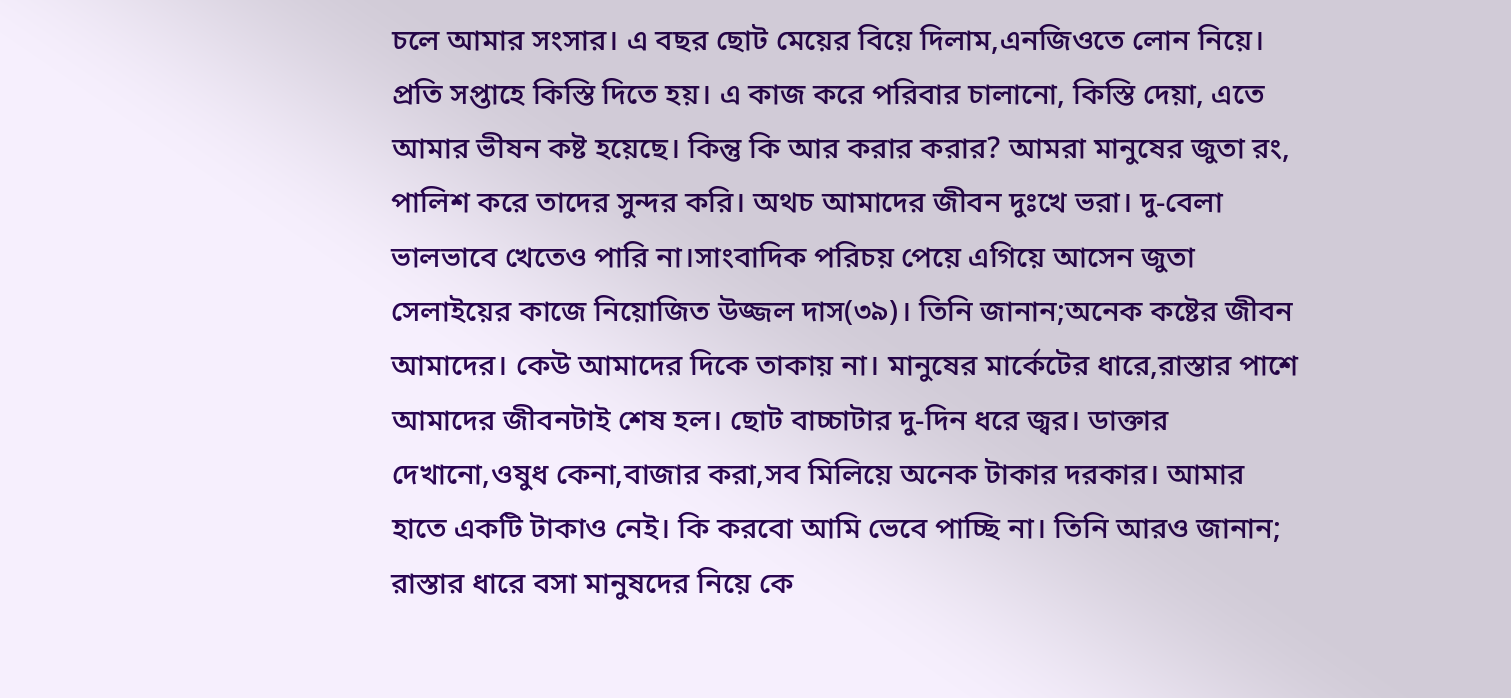চলে আমার সংসার। এ বছর ছোট মেয়ের বিয়ে দিলাম,এনজিওতে লোন নিয়ে। প্রতি সপ্তাহে কিস্তি দিতে হয়। এ কাজ করে পরিবার চালানো, কিস্তি দেয়া, এতে আমার ভীষন কষ্ট হয়েছে। কিন্তু কি আর করার করার? আমরা মানুষের জুতা রং, পালিশ করে তাদের সুন্দর করি। অথচ আমাদের জীবন দুঃখে ভরা। দু-বেলা ভালভাবে খেতেও পারি না।সাংবাদিক পরিচয় পেয়ে এগিয়ে আসেন জুতা সেলাইয়ের কাজে নিয়োজিত উজ্জল দাস(৩৯)। তিনি জানান;অনেক কষ্টের জীবন আমাদের। কেউ আমাদের দিকে তাকায় না। মানুষের মার্কেটের ধারে,রাস্তার পাশে আমাদের জীবনটাই শেষ হল। ছোট বাচ্চাটার দু-দিন ধরে জ্বর। ডাক্তার দেখানো,ওষুধ কেনা,বাজার করা,সব মিলিয়ে অনেক টাকার দরকার। আমার হাতে একটি টাকাও নেই। কি করবো আমি ভেবে পাচ্ছি না। তিনি আরও জানান; রাস্তার ধারে বসা মানুষদের নিয়ে কে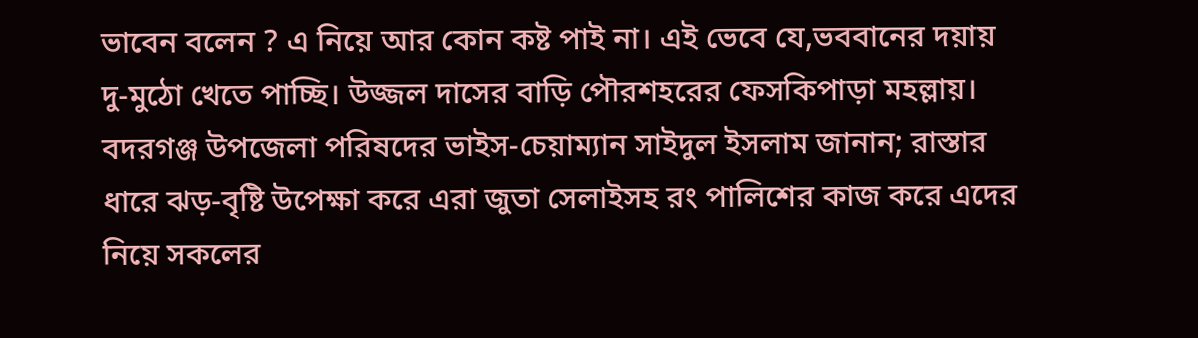ভাবেন বলেন ? এ নিয়ে আর কোন কষ্ট পাই না। এই ভেবে যে,ভববানের দয়ায় দু-মুঠো খেতে পাচ্ছি। উজ্জল দাসের বাড়ি পৌরশহরের ফেসকিপাড়া মহল্লায়।
বদরগঞ্জ উপজেলা পরিষদের ভাইস-চেয়াম্যান সাইদুল ইসলাম জানান; রাস্তার ধারে ঝড়-বৃষ্টি উপেক্ষা করে এরা জুতা সেলাইসহ রং পালিশের কাজ করে এদের নিয়ে সকলের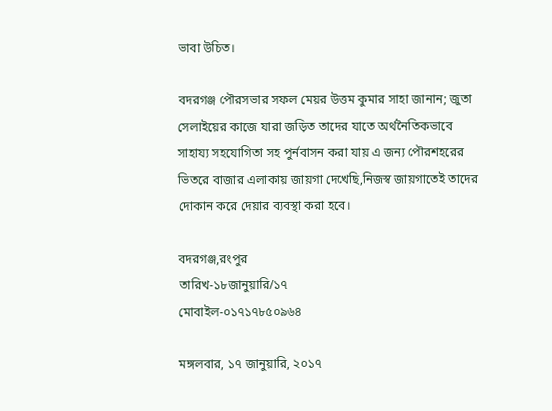ভাবা উচিত।

বদরগঞ্জ পৌরসভার সফল মেয়র উত্তম কুমার সাহা জানান; জুতা সেলাইয়ের কাজে যারা জড়িত তাদের যাতে অর্থনৈতিকভাবে সাহায্য সহযোগিতা সহ পুর্নবাসন করা যায় এ জন্য পৌরশহরের ভিতরে বাজার এলাকায় জায়গা দেখেছি,নিজস্ব জায়গাতেই তাদের দোকান করে দেয়ার ব্যবস্থা করা হবে।

বদরগঞ্জ,রংপুর
তারিখ-১৮জানুয়ারি/১৭
মোবাইল-০১৭১৭৮৫০৯৬৪

মঙ্গলবার, ১৭ জানুয়ারি, ২০১৭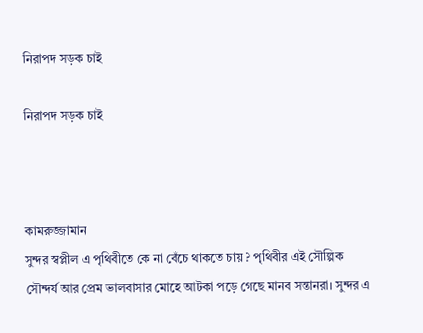নিরাপদ সড়ক চাই

নিরাপদ সড়ক চাই



কামরুজ্জামান
সুন্দর স্বপ্লীল এ পৃথিবীতে কে না বেঁচে থাকতে চায় ? পৃথিবীর এই সৌল্পিক সৌন্দর্য আর প্রেম ভালবাসার মোহে আটকা পড়ে গেছে মানব সন্তানরা। সুন্দর এ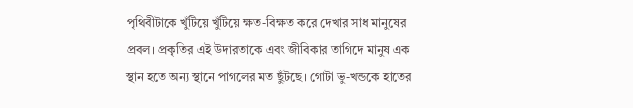পৃথিবীটাকে খুঁটিয়ে খুঁটিয়ে ক্ষত-বিক্ষত করে দেখার সাধ মানুষের প্রবল। প্রকৃতির এই উদারতাকে এবং জীবিকার তাগিদে মানুষ এক স্থান হতে অন্য স্থানে পাগলের মত ছুঁটছে। গোটা ভু-খন্ডকে হাতের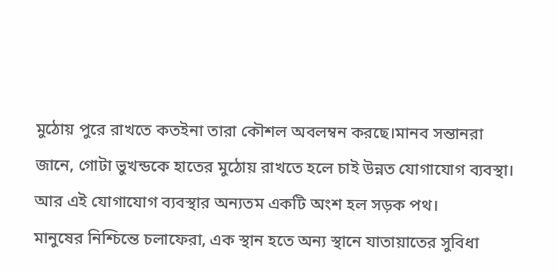মুঠোয় পুরে রাখতে কতইনা তারা কৌশল অবলম্বন করছে।মানব সন্তানরা জানে, গোটা ভুখন্ডকে হাতের মুঠোয় রাখতে হলে চাই উন্নত যোগাযোগ ব্যবস্থা। আর এই যোগাযোগ ব্যবস্থার অন্যতম একটি অংশ হল সড়ক পথ।
মানুষের নিশ্চিন্তে চলাফেরা, এক স্থান হতে অন্য স্থানে যাতায়াতের সুবিধা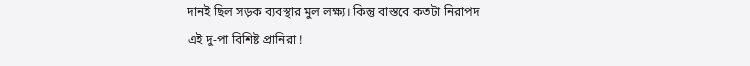দানই ছিল সড়ক ব্যবস্থার মুল লক্ষ্য। কিন্তু বাস্তবে কতটা নিরাপদ এই দু-পা বিশিষ্ট প্রানিরা !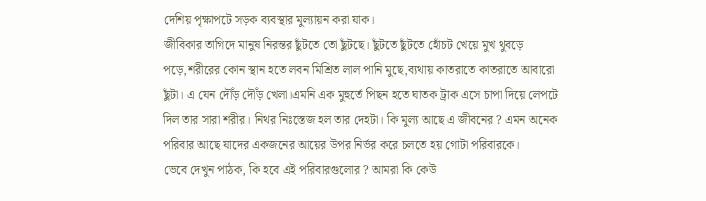দেশিয় পৃক্ষাপটে সড়ক ব্যবস্থার মুল্যায়ন করা যাক।
জীবিকার তাগিদে মানুষ নিরন্তর ছুঁটতে তো ছুঁটছে। ছুঁটতে ছুঁটতে হোঁচট খেয়ে মুখ থুবড়ে পড়ে,শরীরের কোন স্থান হতে লবন মিশ্রিত লাল পানি মুছে,ব্যথায় কাতরাতে কাতরাতে আবারো ছুঁটা। এ যেন দৌঁড় দৌঁড় খেলা।এমনি এক মুহুর্তে পিছন হতে ঘাতক ট্রাক এসে চাপা দিয়ে লেপটে দিল তার সারা শরীর। নিথর নিঃস্তেজ হল তার দেহটা। কি মুল্য আছে এ জীবনের ? এমন অনেক পরিবার আছে যাদের একজনের আয়ের উপর নির্ভর করে চলতে হয় গোটা পরিবারকে।
ভেবে দেখুন পাঠক, কি হবে এই পরিবারগুলোর ? আমরা কি কেউ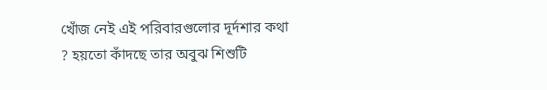খোঁজ নেই এই পরিবারগুলোর দূর্দশার কথা ? হয়তো কাঁদছে তার অবুঝ শিশুটি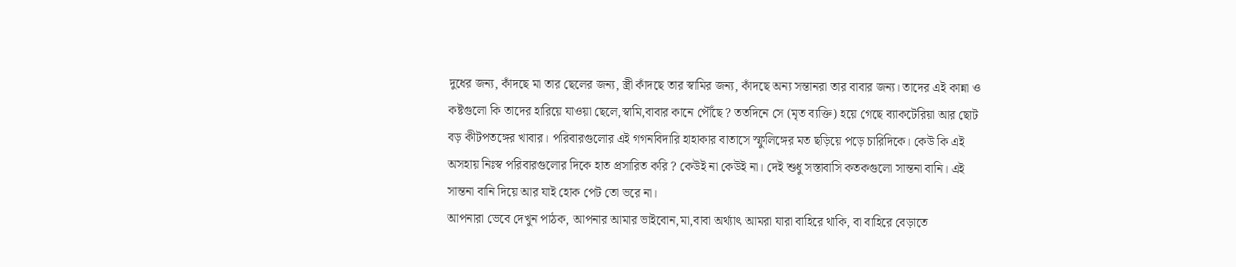দুধের জন্য, কাঁদছে মা তার ছেলের জন্য, স্ত্রী কাঁদছে তার স্বামির জন্য, কাঁদছে অন্য সন্তানরা তার বাবার জন্য। তাদের এই কান্না ও কষ্টগুলো কি তাদের হারিয়ে যাওয়া ছেলে,স্বামি,বাবার কানে পৌঁছে ? ততদিনে সে (মৃত ব্যক্তি) হয়ে গেছে ব্যাকটেরিয়া আর ছোট বড় কীটপতঙ্গের খাবার। পরিবারগুলোর এই গগনবিদারি হাহাকার বাতাসে স্ফুলিঙ্গের মত ছড়িয়ে পড়ে চারিদিকে। কেউ কি এই অসহায় নিঃস্ব পরিবারগুলোর দিকে হাত প্রসারিত করি ? কেউই না কেউই না। দেই শুধু সস্তাবাসি কতকগুলো সান্তনা বানি। এই সান্তনা বানি দিয়ে আর যাই হোক পেট তো ভরে না।
আপনারা ভেবে দেখুন পাঠক, আপনার আমার ভাইবোন,মা,বাবা অর্থ্যাৎ আমরা যারা বাহিরে থাকি, বা বাহিরে বেড়াতে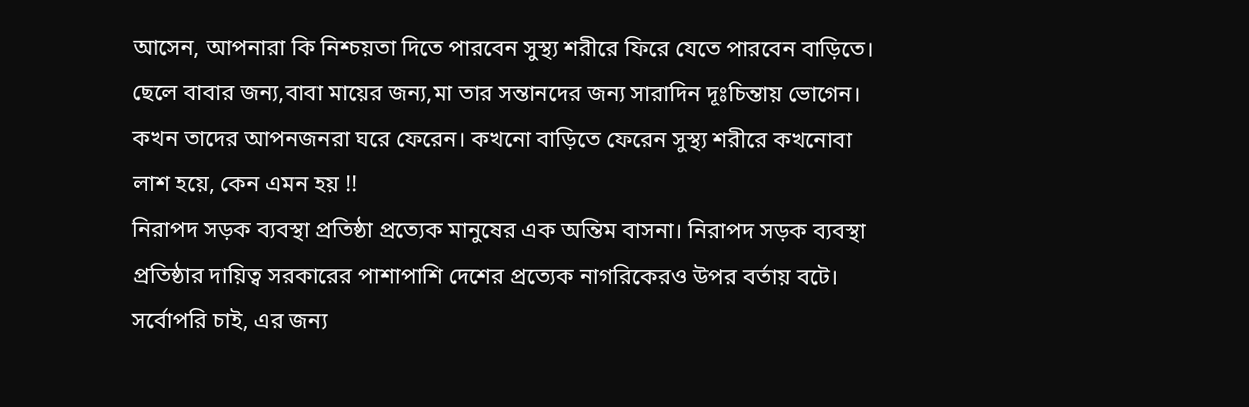আসেন, আপনারা কি নিশ্চয়তা দিতে পারবেন সুস্থ্য শরীরে ফিরে যেতে পারবেন বাড়িতে।
ছেলে বাবার জন্য,বাবা মায়ের জন্য,মা তার সন্তানদের জন্য সারাদিন দূঃচিন্তায় ভোগেন। কখন তাদের আপনজনরা ঘরে ফেরেন। কখনো বাড়িতে ফেরেন সুস্থ্য শরীরে কখনোবা লাশ হয়ে, কেন এমন হয় !!
নিরাপদ সড়ক ব্যবস্থা প্রতিষ্ঠা প্রত্যেক মানুষের এক অন্তিম বাসনা। নিরাপদ সড়ক ব্যবস্থা প্রতিষ্ঠার দায়িত্ব সরকারের পাশাপাশি দেশের প্রত্যেক নাগরিকেরও উপর বর্তায় বটে।
সর্বোপরি চাই, এর জন্য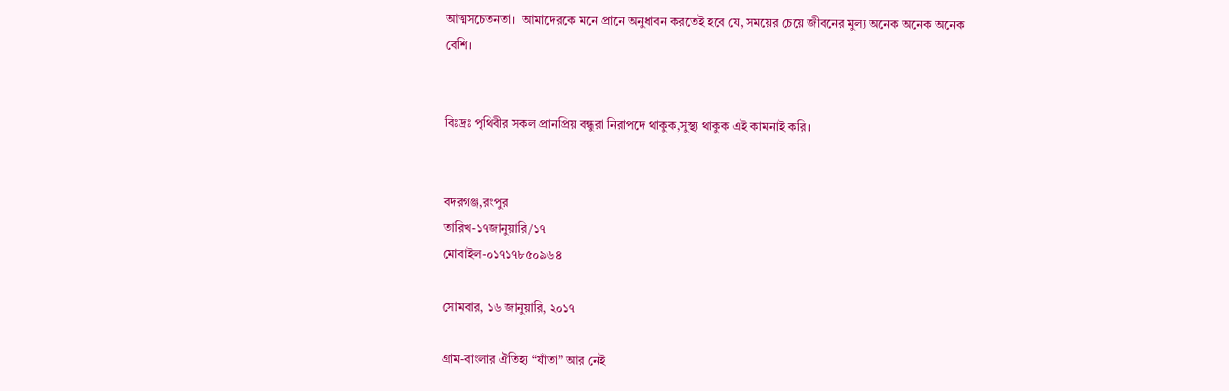আত্মসচেতনতা।  আমাদেরকে মনে প্রানে অনুধাবন করতেই হবে যে, সময়ের চেয়ে জীবনের মুল্য অনেক অনেক অনেক বেশি।


বিঃদ্রঃ পৃথিবীর সকল প্রানপ্রিয় বন্ধুরা নিরাপদে থাকুক,সুস্থ্য থাকুক এই কামনাই করি।


বদরগঞ্জ,রংপুর
তারিখ-১৭জানুয়ারি/১৭
মোবাইল-০১৭১৭৮৫০৯৬৪

সোমবার, ১৬ জানুয়ারি, ২০১৭

গ্রাম-বাংলার ঐতিহ্য “যাঁতা” আর নেই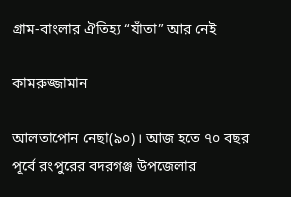গ্রাম-বাংলার ঐতিহ্য “যাঁতা” আর নেই

কামরুজ্জামান

আলতাপোন নেছা(৯০)। আজ হতে ৭০ বছর পূর্বে রংপুরের বদরগঞ্জ উপজেলার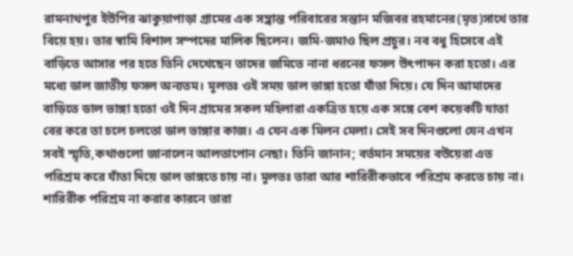রামনাথপুর ইউপির ঝাকুয়াপাড়া গ্রামের এক সম্ভ্রান্ত পরিবারের সন্তান মজিবর রহমানের(মৃত)সাথে তার বিয়ে হয়। তার স্বামি বিশাল সম্পদের মালিক ছিলেন। জমি-জমাও ছিল প্রচুর। নব বধু হিসেবে এই বাড়িতে আসার পর হতে তিনি দেখেছেন তাদের জমিতে নানা ধরনের ফসল উৎপাদন করা হতো। এর মধ্যে ডাল জাতীয় ফসল অন্যতম। মূলতঃ ওই সময় ডাল ভাঙ্গা হতো যাঁতা দিয়ে। যে দিন আমাদের বাড়িতে ডাল ভাঙ্গা হতো ওই দিন গ্রামের সকল মহিলারা একত্রিত হয়ে এক সঙ্গে বেশ কয়েকটি যাতা বের করে তা চলে চলতো ডাল ভাঙ্গার কাজ। এ যেন এক মিলন মেলা। সেই সব দিনগুলো যেন এখন সবই স্মৃতি,কথাগুলো জানালেন আলতাপোন নেছা। তিনি জানান; বর্তমান সময়ের বউয়েরা এত পরিশ্রম করে যাঁতা দিয়ে ডাল ভাঙ্গতে চায় না। মূলতঃ তারা আর শারিরীকভাবে পরিশ্রম করতে চায় না। শারিরীক পরিশ্রম না করার কারনে তারা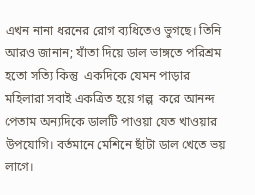এখন নানা ধরনের রোগ ব্যধিতেও ভুগছে। তিনি আরও জানান; যাঁতা দিয়ে ডাল ভাঙ্গতে পরিশ্রম হতো সত্যি কিন্তু  একদিকে যেমন পাড়ার মহিলারা সবাই একত্রিত হয়ে গল্প  করে আনন্দ পেতাম অন্যদিকে ডালটি পাওয়া যেত খাওয়ার উপযোগি। বর্তমানে মেশিনে ছাঁটা ডাল খেতে ভয় লাগে।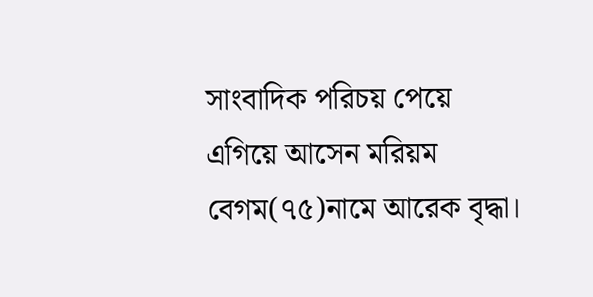সাংবাদিক পরিচয় পেয়ে এগিয়ে আসেন মরিয়ম বেগম(৭৫)নামে আরেক বৃদ্ধা।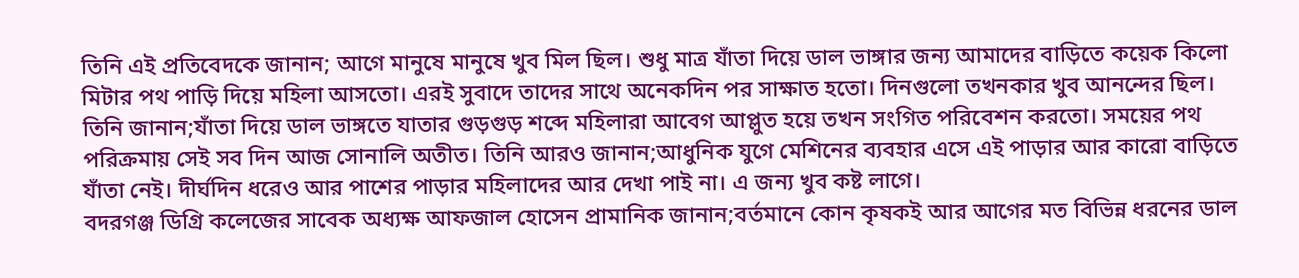তিনি এই প্রতিবেদকে জানান; আগে মানুষে মানুষে খুব মিল ছিল। শুধু মাত্র যাঁতা দিয়ে ডাল ভাঙ্গার জন্য আমাদের বাড়িতে কয়েক কিলো মিটার পথ পাড়ি দিয়ে মহিলা আসতো। এরই সুবাদে তাদের সাথে অনেকদিন পর সাক্ষাত হতো। দিনগুলো তখনকার খুব আনন্দের ছিল। তিনি জানান;যাঁতা দিয়ে ডাল ভাঙ্গতে যাতার গুড়গুড় শব্দে মহিলারা আবেগ আপ্লুত হয়ে তখন সংগিত পরিবেশন করতো। সময়ের পথ পরিক্রমায় সেই সব দিন আজ সোনালি অতীত। তিনি আরও জানান;আধুনিক যুগে মেশিনের ব্যবহার এসে এই পাড়ার আর কারো বাড়িতে যাঁতা নেই। দীর্ঘদিন ধরেও আর পাশের পাড়ার মহিলাদের আর দেখা পাই না। এ জন্য খুব কষ্ট লাগে।
বদরগঞ্জ ডিগ্রি কলেজের সাবেক অধ্যক্ষ আফজাল হোসেন প্রামানিক জানান;বর্তমানে কোন কৃষকই আর আগের মত বিভিন্ন ধরনের ডাল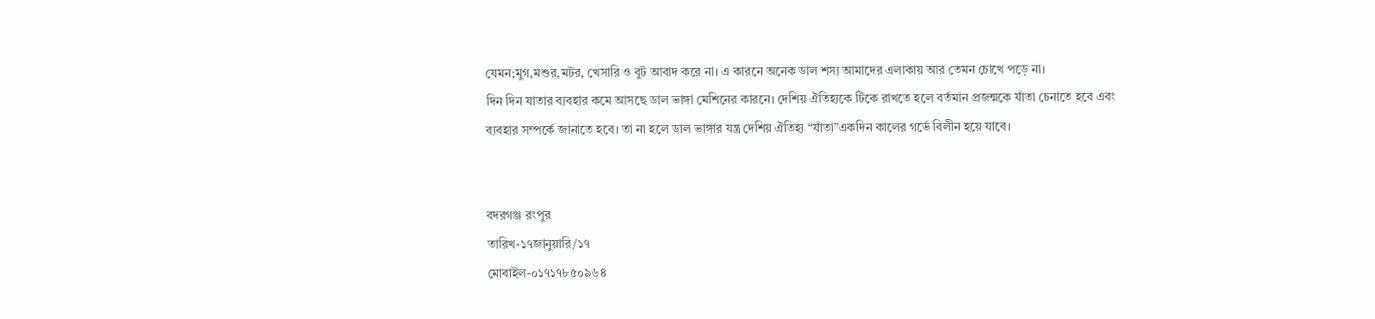যেমন;মুগ,মশুর,মটর, খেসারি ও বুট আবাদ করে না। এ কারনে অনেক ডাল শস্য আমাদের এলাকায় আর তেমন চোখে পড়ে না।
দিন দিন যাতার ব্যবহার কমে আসছে ডাল ভাঙ্গা মেশিনের কারনে। দেশিয় ঐতিহ্যকে টিকে রাখতে হলে বর্তমান প্রজন্মকে যাঁতা চেনাতে হবে এবং ব্যবহার সম্পর্কে জানাতে হবে। তা না হলে ডাল ভাঙ্গার যন্ত্র দেশিয় ঐতিহ্য “যাঁতা”একদিন কালের গর্ভে বিলীন হয়ে যাবে।


বদরগঞ্জ রংপুর
তারিখ-১৭জানুয়ারি/১৭
মোবাইল-০১৭১৭৮৫০৯৬৪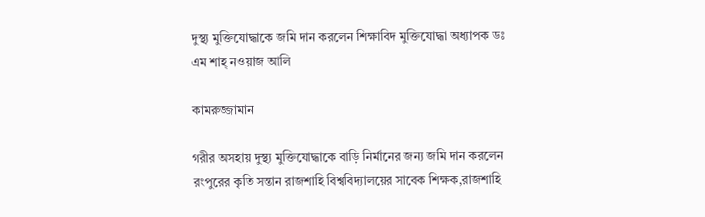দুস্থ্য মুক্তিযোদ্ধাকে জমি দান করলেন শিক্ষাবিদ মুক্তিযোদ্ধা অধ্যাপক ডঃ এম শাহ্ নওয়াজ আলি

কামরুজ্জামান

গরীর অসহায় দুস্থ্য মুক্তিযোদ্ধাকে বাড়ি নির্মানের জন্য জমি দান করলেন রংপুরের কৃতি সন্তান রাজশাহি বিশ্ববিদ্যালয়ের সাবেক শিক্ষক,রাজশাহি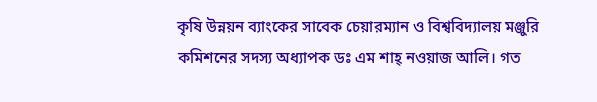কৃষি উন্নয়ন ব্যাংকের সাবেক চেয়ারম্যান ও বিশ্ববিদ্যালয় মঞ্জুরি কমিশনের সদস্য অধ্যাপক ডঃ এম শাহ্ নওয়াজ আলি। গত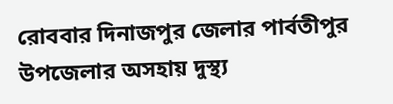রোববার দিনাজপুর জেলার পার্বতীপুর উপজেলার অসহায় দুস্থ্য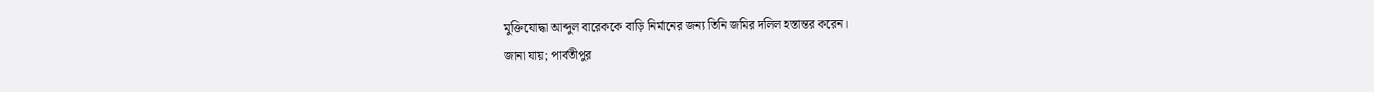মুক্তিযোদ্ধা আব্দুল বারেককে বাড়ি নির্মানের জন্য তিনি জমির দলিল হস্তান্তর করেন।
জানা যায়; পার্বতীপুর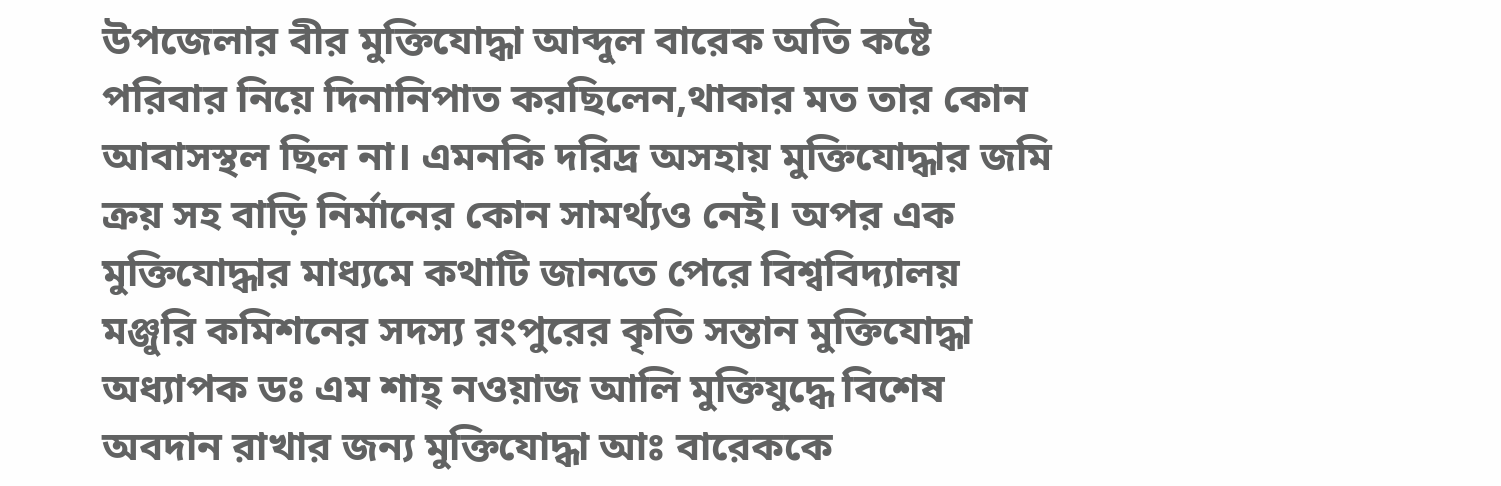উপজেলার বীর মুক্তিযোদ্ধা আব্দুল বারেক অতি কষ্টে পরিবার নিয়ে দিনানিপাত করছিলেন,থাকার মত তার কোন আবাসস্থল ছিল না। এমনকি দরিদ্র অসহায় মুক্তিযোদ্ধার জমি ক্রয় সহ বাড়ি নির্মানের কোন সামর্থ্যও নেই। অপর এক মুক্তিযোদ্ধার মাধ্যমে কথাটি জানতে পেরে বিশ্ববিদ্যালয় মঞ্জুরি কমিশনের সদস্য রংপুরের কৃতি সন্তান মুক্তিযোদ্ধা অধ্যাপক ডঃ এম শাহ্ নওয়াজ আলি মুক্তিযুদ্ধে বিশেষ অবদান রাখার জন্য মুক্তিযোদ্ধা আঃ বারেককে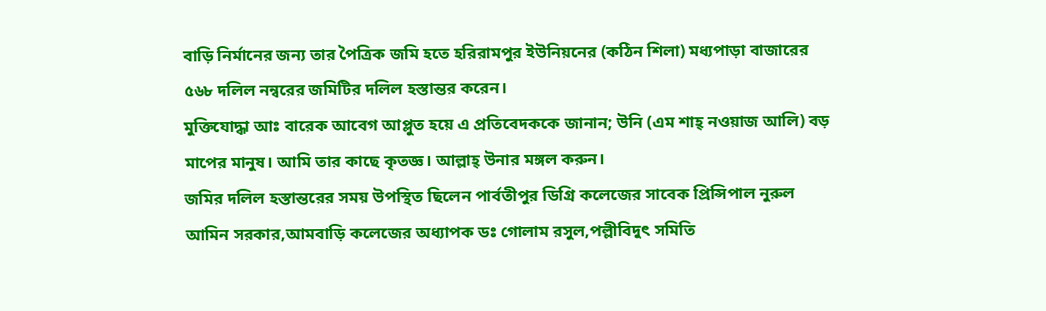বাড়ি নির্মানের জন্য তার পৈত্রিক জমি হতে হরিরামপুর ইউনিয়নের (কঠিন শিলা) মধ্যপাড়া বাজারের ৫৬৮ দলিল নন্বরের জমিটির দলিল হস্তান্তর করেন।
মুক্তিযোদ্ধা আঃ বারেক আবেগ আপ্লুত হয়ে এ প্রতিবেদককে জানান; উনি (এম শাহ্ নওয়াজ আলি) বড় মাপের মানুষ। আমি তার কাছে কৃতজ্ঞ। আল্লাহ্ উনার মঙ্গল করুন।
জমির দলিল হস্তান্তরের সময় উপস্থিত ছিলেন পার্বতীপুর ডিগ্রি কলেজের সাবেক প্রিন্সিপাল নুরুল আমিন সরকার,আমবাড়ি কলেজের অধ্যাপক ডঃ গোলাম রসুল,পল্লীবিদুৎ সমিতি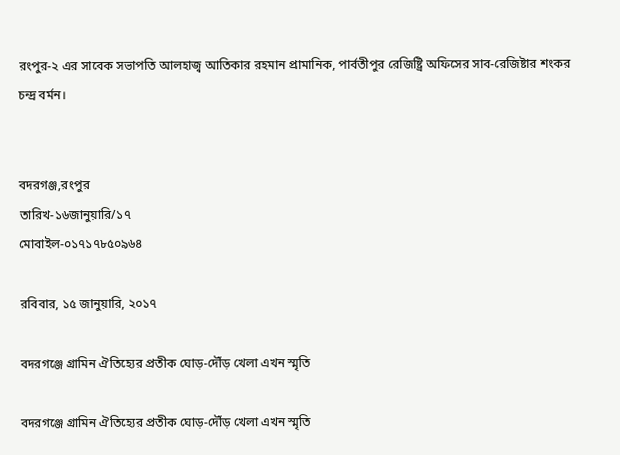রংপুর-২ এর সাবেক সভাপতি আলহাজ্ব আতিকার রহমান প্রামানিক, পার্বতীপুর রেজিষ্ট্রি অফিসের সাব-রেজিষ্টার শংকর চন্দ্র বর্মন।


বদরগঞ্জ,রংপুর
তারিখ-১৬জানুয়ারি/১৭
মোবাইল-০১৭১৭৮৫০৯৬৪

রবিবার, ১৫ জানুয়ারি, ২০১৭

বদরগঞ্জে গ্রামিন ঐতিহ্যের প্রতীক ঘোড়-দৌঁড় খেলা এখন স্মৃতি

বদরগঞ্জে গ্রামিন ঐতিহ্যের প্রতীক ঘোড়-দৌঁড় খেলা এখন স্মৃতি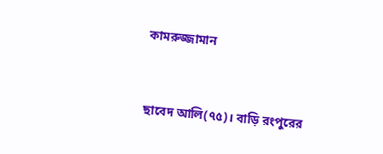কামরুজ্জামান


ছাবেদ আলি(৭৫)। বাড়ি রংপুরের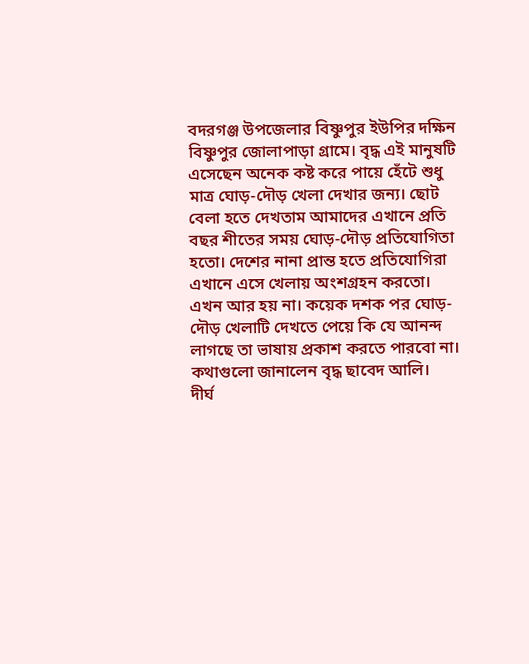বদরগঞ্জ উপজেলার বিষ্ণুপুর ইউপির দক্ষিন বিষ্ণুপুর জোলাপাড়া গ্রামে। বৃদ্ধ এই মানুষটি এসেছেন অনেক কষ্ট করে পায়ে হেঁটে শুধু মাত্র ঘোড়-দৌড় খেলা দেখার জন্য। ছোট বেলা হতে দেখতাম আমাদের এখানে প্রতি বছর শীতের সময় ঘোড়-দৌড় প্রতিযোগিতা হতো। দেশের নানা প্রান্ত হতে প্রতিযোগিরা এখানে এসে খেলায় অংশগ্রহন করতো। এখন আর হয় না। কয়েক দশক পর ঘোড়-দৌড় খেলাটি দেখতে পেয়ে কি যে আনন্দ লাগছে তা ভাষায় প্রকাশ করতে পারবো না। কথাগুলো জানালেন বৃদ্ধ ছাবেদ আলি।
দীর্ঘ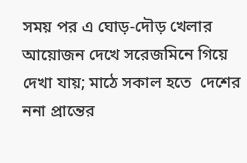সময় পর এ ঘোড়-দৌড় খেলার আয়োজন দেখে সরেজমিনে গিয়ে দেখা যায়; মাঠে সকাল হতে  দেশের ননা প্রান্তের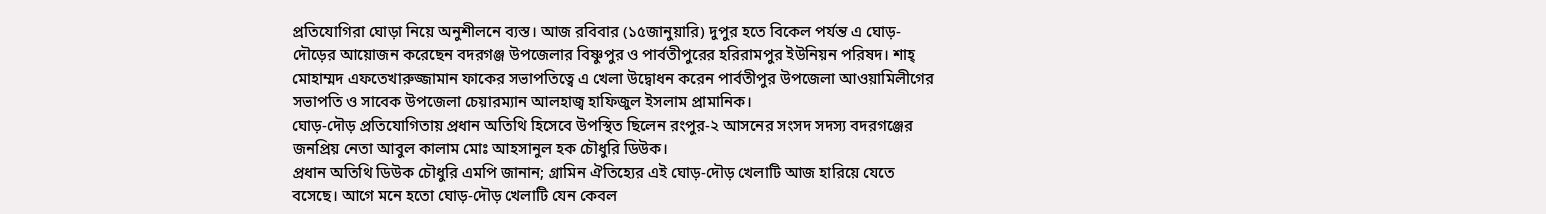প্রতিযোগিরা ঘোড়া নিয়ে অনুশীলনে ব্যস্ত। আজ রবিবার (১৫জানুয়ারি) দুপুর হতে বিকেল পর্যন্ত এ ঘোড়-দৌড়ের আয়োজন করেছেন বদরগঞ্জ উপজেলার বিষ্ণুপুর ও পার্বতীপুরের হরিরামপুর ইউনিয়ন পরিষদ। শাহ্ মোহাম্মদ এফতেখারুজ্জামান ফাকের সভাপতিত্বে এ খেলা উদ্বোধন করেন পার্বতীপুর উপজেলা আওয়ামিলীগের সভাপতি ও সাবেক উপজেলা চেয়ারম্যান আলহাজ্ব হাফিজুল ইসলাম প্রামানিক।
ঘোড়-দৌড় প্রতিযোগিতায় প্রধান অতিথি হিসেবে উপস্থিত ছিলেন রংপুর-২ আসনের সংসদ সদস্য বদরগঞ্জের জনপ্রিয় নেতা আবুল কালাম মোঃ আহসানুল হক চৌধুরি ডিউক।
প্রধান অতিথি ডিউক চৌধুরি এমপি জানান; গ্রামিন ঐতিহ্যের এই ঘোড়-দৌড় খেলাটি আজ হারিয়ে যেতে বসেছে। আগে মনে হতো ঘোড়-দৌড় খেলাটি যেন কেবল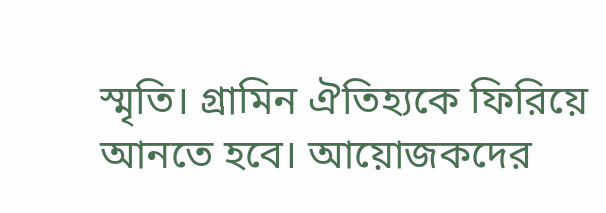স্মৃতি। গ্রামিন ঐতিহ্যকে ফিরিয়ে আনতে হবে। আয়োজকদের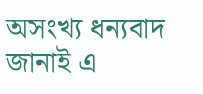অসংখ্য ধন্যবাদ জানাই এ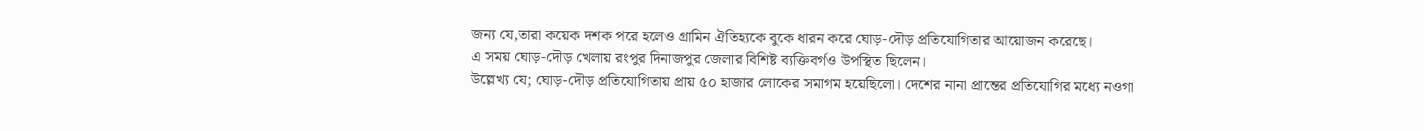জন্য যে,তারা কয়েক দশক পরে হলেও গ্রামিন ঐতিহ্যকে বুকে ধারন করে ঘোড়-দৌড় প্রতিযোগিতার আয়োজন করেছে।
এ সময় ঘোড়-দৌড় খেলায় রংপুর দিনাজপুর জেলার বিশিষ্ট ব্যক্তিবর্গও উপস্থিত ছিলেন।
উল্লেখ্য যে; ঘোড়-দৌড় প্রতিযোগিতায় প্রায় ৫০ হাজার লোকের সমাগম হয়েছিলো। দেশের নানা প্রান্তের প্রতিযোগির মধ্যে নওগা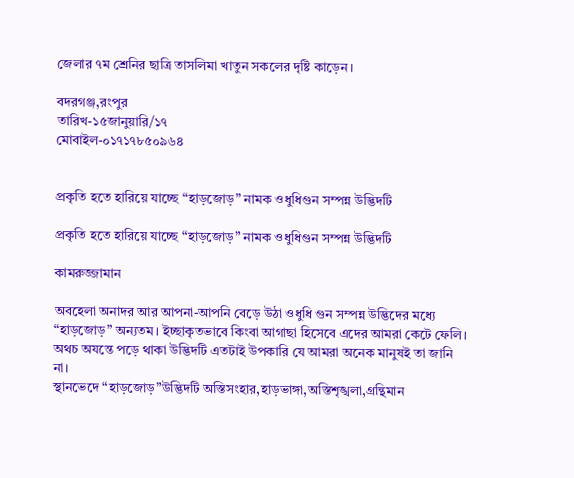জেলার ৭ম শ্রেনির ছাত্রি তাসলিমা খাতুন সকলের দৃষ্টি কাড়েন।

বদরগঞ্জ,রংপুর
তারিখ-১৫জানুয়ারি/১৭
মোবাইল-০১৭১৭৮৫০৯৬৪


প্রকৃতি হতে হারিয়ে যাচ্ছে “হাড়জোড়” নামক ওধুধিগুন সম্পন্ন উদ্ভিদটি

প্রকৃতি হতে হারিয়ে যাচ্ছে “হাড়জোড়” নামক ওধুধিগুন সম্পন্ন উদ্ভিদটি

কামরুজ্জামান

অবহেলা অনাদর আর আপনা-আপনি বেড়ে উঠা ওধুধি গুন সম্পন্ন উদ্ভিদের মধ্যে “হাড়জোড়” অন্যতম। ইচ্ছাকৃতভাবে কিংবা আগাছা হিসেবে এদের আমরা কেটে ফেলি। অথচ অযন্তে পড়ে থাকা উদ্ভিদটি এতটাই উপকারি যে আমরা অনেক মানুষই তা জানি না।
স্থানভেদে “হাড়জোড়”উদ্ভিদটি অস্তিসংহার,হাড়ভাঙ্গা,অস্তিশৃঙ্খলা,গ্রন্থিমান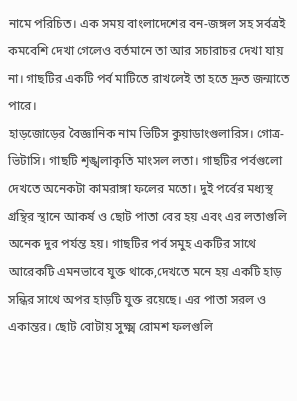নামে পরিচিত। এক সময় বাংলাদেশের বন-জঙ্গল সহ সর্বত্রই কমবেশি দেখা গেলেও বর্তমানে তা আর সচারাচর দেখা যায় না। গাছটির একটি পর্ব মাটিতে রাখলেই তা হতে দ্রুত জন্মাতে পারে।
হাড়জোড়ের বৈজ্ঞানিক নাম ভিটিস কুয়াডাংগুলারিস। গোত্র-ভিটাসি। গাছটি শৃঙ্খলাকৃতি মাংসল লতা। গাছটির পর্বগুলো দেখতে অনেকটা কামরাঙ্গা ফলের মতো। দুই পর্বের মধ্যস্থ গ্রন্থির স্থানে আকর্ষ ও ছোট পাতা বের হয় এবং এর লতাগুলি অনেক দুর পর্যন্ত হয়। গাছটির পর্ব সমুহ একটির সাথে আরেকটি এমনভাবে যুক্ত থাকে,দেখতে মনে হয় একটি হাড় সন্ধির সাথে অপর হাড়টি যুক্ত রয়েছে। এর পাতা সরল ও একান্তর। ছোট বোটায় সুক্ষ্ম রোমশ ফলগুলি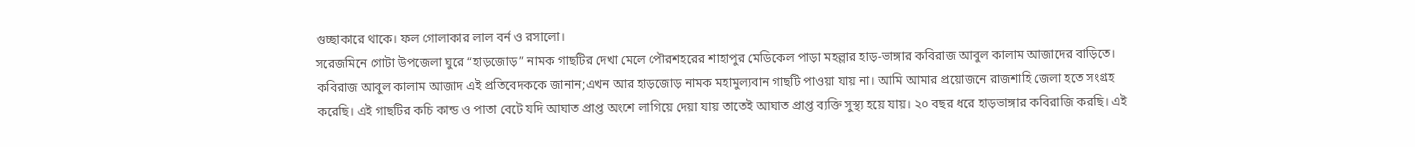গুচ্ছাকারে থাকে। ফল গোলাকার লাল বর্ন ও রসালো।
সরেজমিনে গোটা উপজেলা ঘুরে “হাড়জোড়” নামক গাছটির দেখা মেলে পৌরশহরের শাহাপুর মেডিকেল পাড়া মহল্লার হাড়-ভাঙ্গার কবিরাজ আবুল কালাম আজাদের বাড়িতে।
কবিরাজ আবুল কালাম আজাদ এই প্রতিবেদককে জানান;এখন আর হাড়জোড় নামক মহামুল্যবান গাছটি পাওয়া যায় না। আমি আমার প্রয়োজনে রাজশাহি জেলা হতে সংগ্রহ করেছি। এই গাছটির কচি কান্ড ও পাতা বেটে যদি আঘাত প্রাপ্ত অংশে লাগিয়ে দেয়া যায় তাতেই আঘাত প্রাপ্ত ব্যক্তি সুস্থ্য হয়ে যায়। ২০ বছর ধরে হাড়ভাঙ্গার কবিরাজি করছি। এই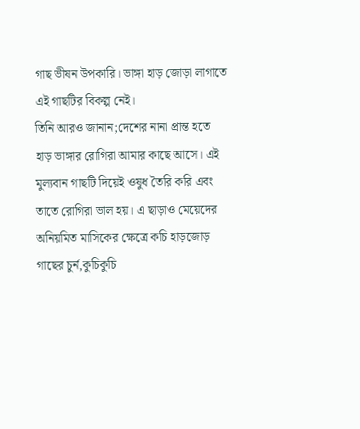গাছ ভীষন উপকারি। ভাঙ্গা হাড় জোড়া লাগাতে এই গাছটির বিকল্প নেই।
তিনি আরও জানান;দেশের নানা প্রান্ত হতে হাড় ভাঙ্গার রোগিরা আমার কাছে আসে। এই মুল্যবান গাছটি দিয়েই ওষুধ তৈরি করি এবং তাতে রোগিরা ভাল হয়। এ ছাড়াও মেয়েদের অনিয়মিত মাসিকের ক্ষেত্রে কচি হাড়জোড় গাছের চুর্ন,কুচিকুচি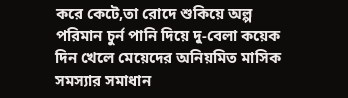করে কেটে,তা রোদে শুকিয়ে অল্প পরিমান চুর্ন পানি দিয়ে দু-বেলা কয়েক দিন খেলে মেয়েদের অনিয়মিত মাসিক সমস্যার সমাধান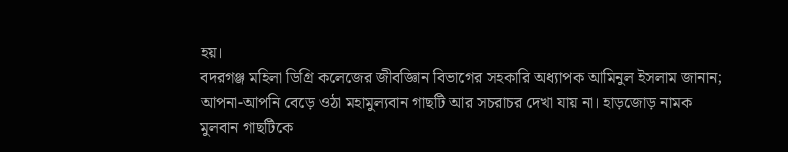হয়।
বদরগঞ্জ মহিলা ডিগ্রি কলেজের জীবজ্ঞিান বিভাগের সহকারি অধ্যাপক আমিনুল ইসলাম জানান; আপনা-আপনি বেড়ে ওঠা মহামুল্যবান গাছটি আর সচরাচর দেখা যায় না। হাড়জোড় নামক মুলবান গাছটিকে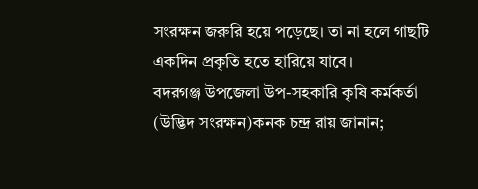সংরক্ষন জরুরি হয়ে পড়েছে। তা না হলে গাছটি একদিন প্রকৃতি হতে হারিয়ে যাবে।
বদরগঞ্জ উপজেলা উপ-সহকারি কৃষি কর্মকর্তা (উদ্ভিদ সংরক্ষন)কনক চন্দ্র রায় জানান;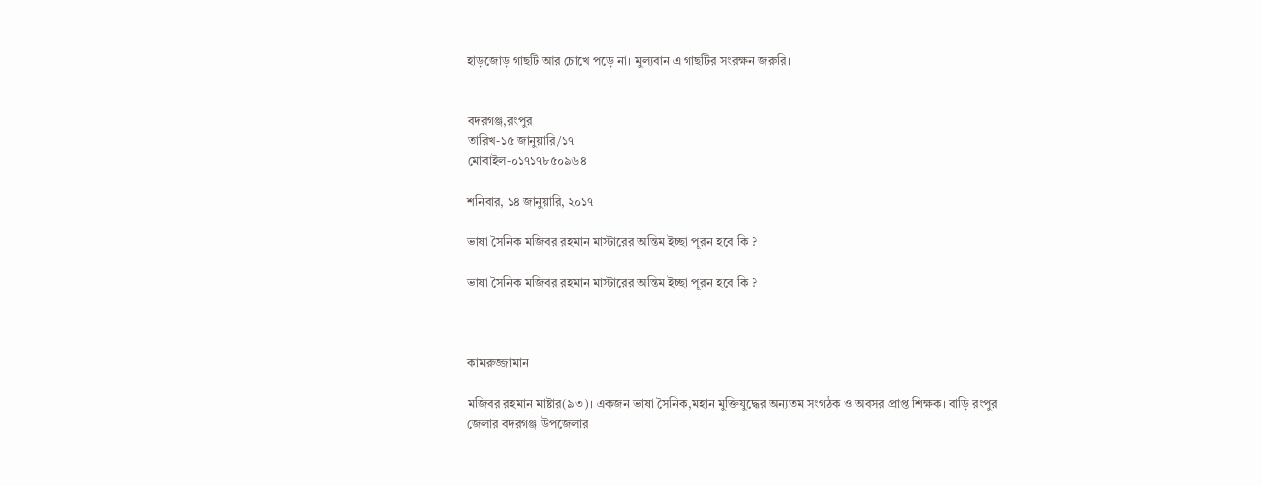হাড়জোড় গাছটি আর চোখে পড়ে না। মুল্যবান এ গাছটির সংরক্ষন জরুরি।


বদরগঞ্জ,রংপুর
তারিখ-১৫ জানুয়ারি/১৭
মোবাইল-০১৭১৭৮৫০৯৬৪

শনিবার, ১৪ জানুয়ারি, ২০১৭

ভাষা সৈনিক মজিবর রহমান মাস্টারের অন্তিম ইচ্ছা পূরন হবে কি ?

ভাষা সৈনিক মজিবর রহমান মাস্টারের অন্তিম ইচ্ছা পূরন হবে কি ?



কামরুজ্জামান

মজিবর রহমান মাষ্টার(৯৩)। একজন ভাষা সৈনিক,মহান মুক্তিযুদ্ধের অন্যতম সংগঠক ও অবসর প্রাপ্ত শিক্ষক। বাড়ি রংপুর জেলার বদরগঞ্জ উপজেলার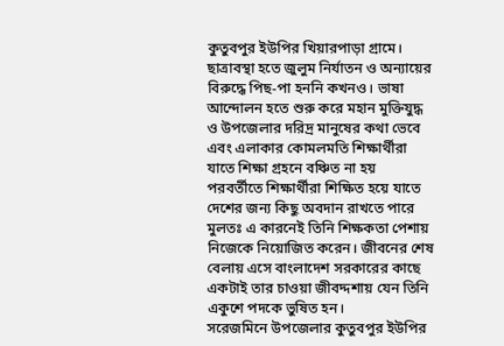কুতুবপুর ইউপির খিয়ারপাড়া গ্রামে। ছাত্রাবস্থা হতে জুলুম নির্যাতন ও অন্যায়ের বিরুদ্ধে পিছ-পা হননি কখনও। ভাষা আন্দোলন হতে শুরু করে মহান মুক্তিযুদ্ধ ও উপজেলার দরিদ্র মানুষের কথা ভেবে এবং এলাকার কোমলমতি শিক্ষার্থীরা যাতে শিক্ষা গ্রহনে বঞ্চিত না হয় পরবর্তীতে শিক্ষার্থীরা শিক্ষিত হয়ে যাতে দেশের জন্য কিছু অবদান রাখতে পারে মুলতঃ এ কারনেই তিনি শিক্ষকতা পেশায় নিজেকে নিয়োজিত করেন। জীবনের শেষ বেলায় এসে বাংলাদেশ সরকারের কাছে একটাই তার চাওয়া জীবদ্দশায় যেন তিনি একুশে পদকে ভুষিত হন।
সরেজমিনে উপজেলার কুতুবপুর ইউপির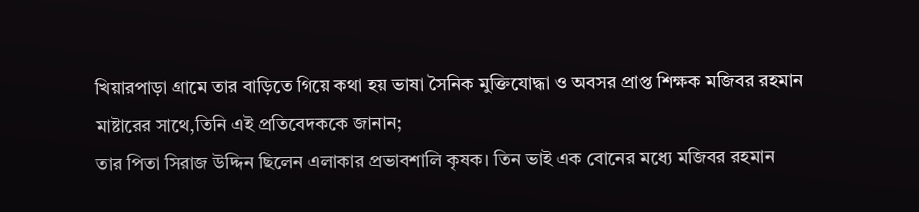খিয়ারপাড়া গ্রামে তার বাড়িতে গিয়ে কথা হয় ভাষা সৈনিক মুক্তিযোদ্ধা ও অবসর প্রাপ্ত শিক্ষক মজিবর রহমান মাষ্টারের সাথে,তিনি এই প্রতিবেদককে জানান;
তার পিতা সিরাজ উদ্দিন ছিলেন এলাকার প্রভাবশালি কৃষক। তিন ভাই এক বোনের মধ্যে মজিবর রহমান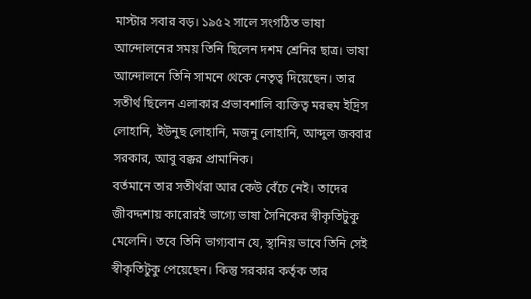মাস্টার সবার বড়। ১৯৫২ সালে সংগঠিত ভাষা আন্দোলনের সময় তিনি ছিলেন দশম শ্রেনির ছাত্র। ভাষা আন্দোলনে তিনি সামনে থেকে নেতৃত্ব দিয়েছেন। তার সতীর্থ ছিলেন এলাকার প্রভাবশালি ব্যক্তিত্ব মরহুম ইদ্রিস লোহানি, ইউনুছ লোহানি, মজনু লোহানি, আব্দুল জব্বার সরকার, আবু বক্কর প্রামানিক।
বর্তমানে তার সতীর্থরা আর কেউ বেঁচে নেই। তাদের জীবদ্দশায় কারোরই ভাগ্যে ভাষা সৈনিকের স্বীকৃতিটুকু মেলেনি। তবে তিনি ভাগ্যবান যে, স্থানিয় ভাবে তিনি সেই স্বীকৃতিটুকু পেয়েছেন। কিন্তু সরকার কর্তৃক তার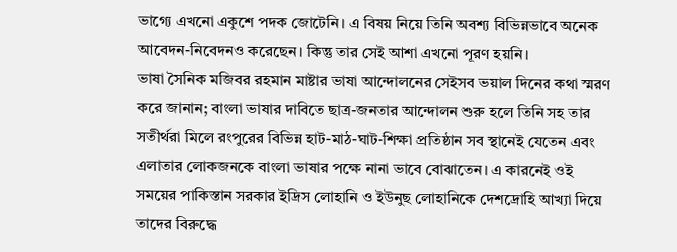ভাগ্যে এখনো একুশে পদক জোটেনি। এ বিষয় নিয়ে তিনি অবশ্য বিভিন্নভাবে অনেক আবেদন-নিবেদনও করেছেন। কিন্তু তার সেই আশা এখনো পূরণ হয়নি।
ভাষা সৈনিক মজিবর রহমান মাষ্টার ভাষা আন্দোলনের সেইসব ভয়াল দিনের কথা স্মরণ করে জানান; বাংলা ভাষার দাবিতে ছাত্র-জনতার আন্দোলন শুরু হলে তিনি সহ তার সতীর্থরা মিলে রংপুরের বিভিন্ন হাট-মাঠ-ঘাট-শিক্ষা প্রতিষ্ঠান সব স্থানেই যেতেন এবং এলাতার লোকজনকে বাংলা ভাষার পক্ষে নানা ভাবে বোঝাতেন। এ কারনেই ওই সময়ের পাকিস্তান সরকার ইদ্রিস লোহানি ও ইউনুছ লোহানিকে দেশদ্রোহি আখ্যা দিয়ে তাদের বিরুদ্ধে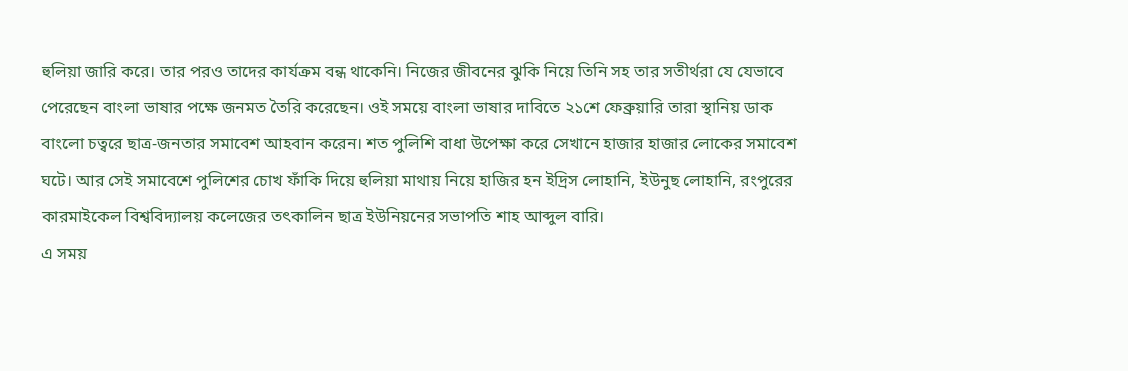হুলিয়া জারি করে। তার পরও তাদের কার্যক্রম বন্ধ থাকেনি। নিজের জীবনের ঝুকি নিয়ে তিনি সহ তার সতীর্থরা যে যেভাবে পেরেছেন বাংলা ভাষার পক্ষে জনমত তৈরি করেছেন। ওই সময়ে বাংলা ভাষার দাবিতে ২১শে ফেব্রুয়ারি তারা স্থানিয় ডাক বাংলো চত্বরে ছাত্র-জনতার সমাবেশ আহবান করেন। শত পুলিশি বাধা উপেক্ষা করে সেখানে হাজার হাজার লোকের সমাবেশ ঘটে। আর সেই সমাবেশে পুলিশের চোখ ফাঁকি দিয়ে হুলিয়া মাথায় নিয়ে হাজির হন ইদ্রিস লোহানি, ইউনুছ লোহানি, রংপুরের কারমাইকেল বিশ্ববিদ্যালয় কলেজের তৎকালিন ছাত্র ইউনিয়নের সভাপতি শাহ আব্দুল বারি।
এ সময়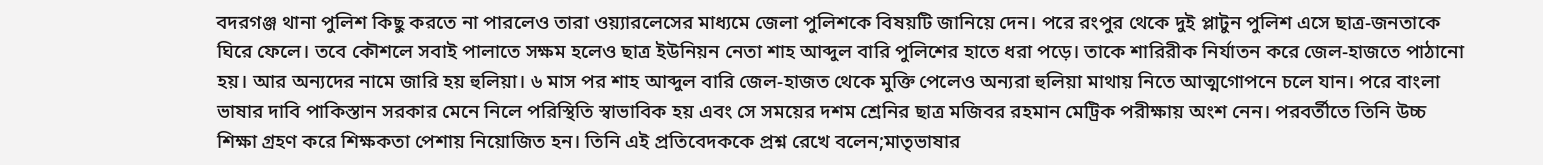বদরগঞ্জ থানা পুলিশ কিছু করতে না পারলেও তারা ওয়্যারলেসের মাধ্যমে জেলা পুলিশকে বিষয়টি জানিয়ে দেন। পরে রংপুর থেকে দুই প্লাটুন পুলিশ এসে ছাত্র-জনতাকে ঘিরে ফেলে। তবে কৌশলে সবাই পালাতে সক্ষম হলেও ছাত্র ইউনিয়ন নেতা শাহ আব্দুল বারি পুলিশের হাতে ধরা পড়ে। তাকে শারিরীক নির্যাতন করে জেল-হাজতে পাঠানো হয়। আর অন্যদের নামে জারি হয় হুলিয়া। ৬ মাস পর শাহ আব্দুল বারি জেল-হাজত থেকে মুক্তি পেলেও অন্যরা হুলিয়া মাথায় নিতে আত্মগোপনে চলে যান। পরে বাংলা ভাষার দাবি পাকিস্তান সরকার মেনে নিলে পরিস্থিতি স্বাভাবিক হয় এবং সে সময়ের দশম শ্রেনির ছাত্র মজিবর রহমান মেট্রিক পরীক্ষায় অংশ নেন। পরবর্তীতে তিনি উচ্চ শিক্ষা গ্রহণ করে শিক্ষকতা পেশায় নিয়োজিত হন। তিনি এই প্রতিবেদককে প্রশ্ন রেখে বলেন;মাতৃভাষার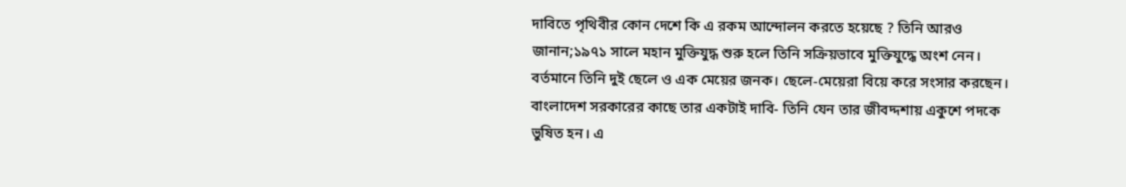দাবিতে পৃথিবীর কোন দেশে কি এ রকম আন্দোলন করতে হয়েছে ? তিনি আরও জানান;১৯৭১ সালে মহান মুক্তিযুদ্ধ শুরু হলে তিনি সক্রিয়ভাবে মুক্তিযুদ্ধে অংশ নেন। বর্তমানে তিনি দুই ছেলে ও এক মেয়ের জনক। ছেলে-মেয়েরা বিয়ে করে সংসার করছেন। বাংলাদেশ সরকারের কাছে তার একটাই দাবি- তিনি যেন তার জীবদ্দশায় একুশে পদকে ভুষিত হন। এ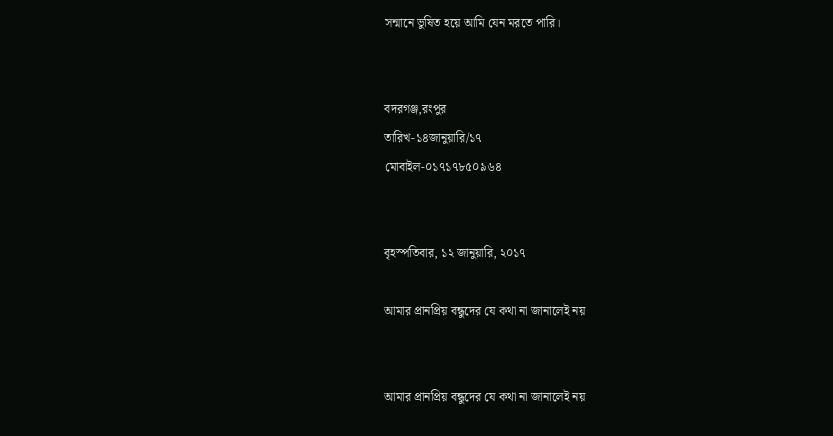সন্মানে ভুষিত হয়ে আমি যেন মরতে পারি।


বদরগঞ্জ,রংপুর
তারিখ-১৪জানুয়ারি/১৭
মোবাইল-০১৭১৭৮৫০৯৬৪


বৃহস্পতিবার, ১২ জানুয়ারি, ২০১৭

আমার প্রানপ্রিয় বন্ধুদের যে কথা না জানালেই নয়


আমার প্রানপ্রিয় বন্ধুদের যে কথা না জানালেই নয়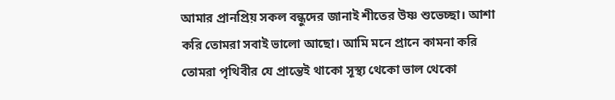আমার প্রানপ্রিয় সকল বন্ধুদের জানাই শীতের উষ্ণ শুভেচ্ছা। আশা করি তোমরা সবাই ভালো আছো। আমি মনে প্রানে কামনা করি তোমরা পৃথিবীর যে প্রান্তেই থাকো সূস্থ্য থেকো ভাল থেকো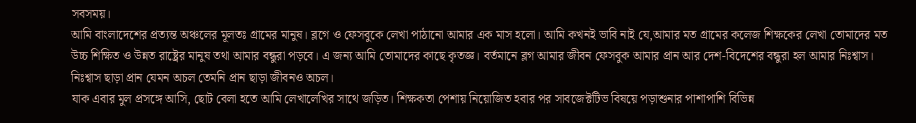সবসময়।
আমি বাংলাদেশের প্রত্যন্ত অঞ্চলের মূলতঃ গ্রামের মানুষ। ব্লগে ও ফেসবুকে লেখা পাঠানো আমার এক মাস হলো। আমি কখনই ভাবি নাই যে,আমার মত গ্রামের কলেজ শিক্ষকের লেখা তোমাদের মত উচ্চ শিক্ষিত ও উন্নত রাষ্ট্রের মানুষ তথা আমার বন্ধুরা পড়বে। এ জন্য আমি তোমাদের কাছে কৃতজ্ঞ। বর্তমানে ব্লগ আমার জীবন ফেসবুক আমার প্রান আর দেশ-বিদেশের বন্ধুরা হল আমার নিঃশ্বাস।
নিঃশ্বাস ছাড়া প্রান যেমন অচল তেমনি প্রান ছাড়া জীবনও অচল।
যাক এবার মুল প্রসঙ্গে আসি, ছোট বেলা হতে আমি লেখালেখির সাথে জড়িত। শিক্ষকতা পেশায় নিয়োজিত হবার পর সাবজেক্টটিভ বিষয়ে পড়াশুনার পাশাপাশি বিভিন্ন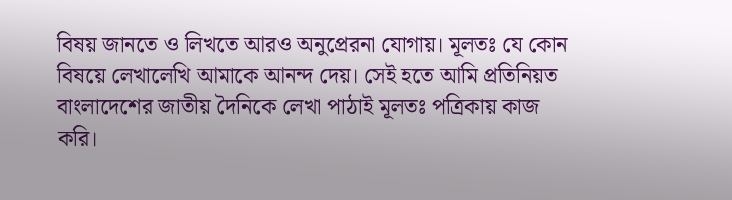বিষয় জানতে ও লিখতে আরও অনুপ্রেরনা যোগায়। মূলতঃ যে কোন বিষয়ে লেখালেখি আমাকে আনন্দ দেয়। সেই হতে আমি প্রতিনিয়ত বাংলাদেশের জাতীয় দৈনিকে লেখা পাঠাই মূলতঃ পত্রিকায় কাজ করি।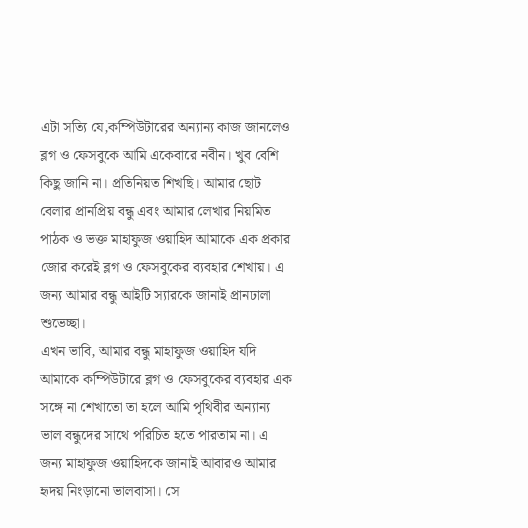এটা সত্যি যে,কম্পিউটারের অন্যান্য কাজ জানলেও  ব্লগ ও ফেসবুকে আমি একেবারে নবীন। খুব বেশি কিছু জানি না। প্রতিনিয়ত শিখছি। আমার ছোট বেলার প্রানপ্রিয় বন্ধু এবং আমার লেখার নিয়মিত পাঠক ও ভক্ত মাহাফুজ ওয়াহিদ আমাকে এক প্রকার জোর করেই ব্লগ ও ফেসবুকের ব্যবহার শেখায়। এ জন্য আমার বন্ধু আইটি স্যারকে জানাই প্রানঢালা শুভেচ্ছা।
এখন ভাবি, আমার বন্ধু মাহাফুজ ওয়াহিদ যদি আমাকে কম্পিউটারে ব্লগ ও ফেসবুকের ব্যবহার এক সঙ্গে না শেখাতো তা হলে আমি পৃথিবীর অন্যান্য ভাল বন্ধুদের সাথে পরিচিত হতে পারতাম না। এ জন্য মাহাফুজ ওয়াহিদকে জানাই আবারও আমার হৃদয় নিংড়ানো ভালবাসা। সে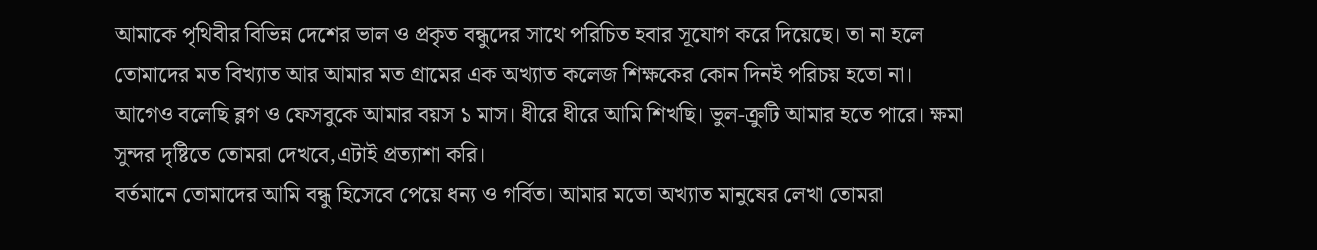আমাকে পৃথিবীর বিভিন্ন দেশের ভাল ও প্রকৃত বন্ধুদের সাথে পরিচিত হবার সূযোগ করে দিয়েছে। তা না হলে তোমাদের মত বিখ্যাত আর আমার মত গ্রামের এক অখ্যাত কলেজ শিক্ষকের কোন দিনই পরিচয় হতো না।
আগেও বলেছি ব্লগ ও ফেসবুকে আমার বয়স ১ মাস। ধীরে ধীরে আমি শিখছি। ভুল-ক্রুটি আমার হতে পারে। ক্ষমা সুন্দর দৃষ্টিতে তোমরা দেখবে,এটাই প্রত্যাশা করি।
বর্তমানে তোমাদের আমি বন্ধু হিসেবে পেয়ে ধন্য ও গর্বিত। আমার মতো অখ্যাত মানুষের লেখা তোমরা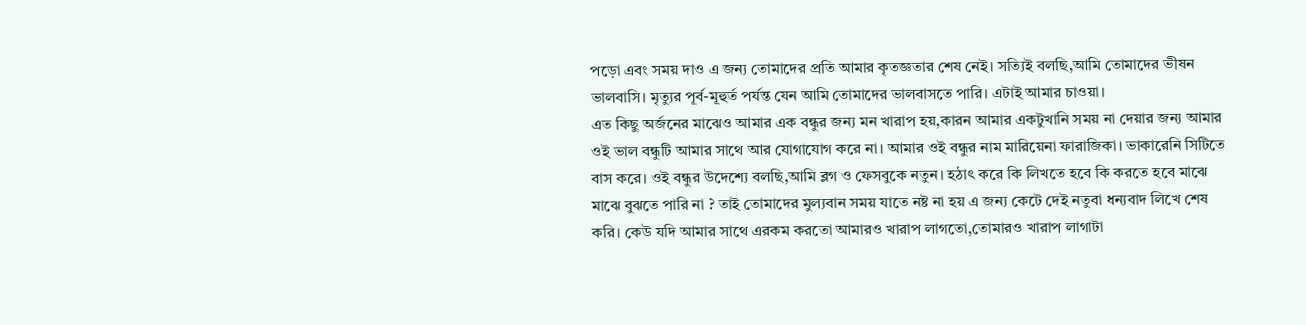পড়ো এবং সময় দাও এ জন্য তোমাদের প্রতি আমার কৃতজ্ঞতার শেষ নেই। সত্যিই বলছি,আমি তোমাদের ভীষন ভালবাসি। মৃত্যুর পূর্ব-মূহুর্ত পর্যন্ত যেন আমি তোমাদের ভালবাসতে পারি। এটাই আমার চাওয়া।
এত কিছু অর্জনের মাঝেও আমার এক বন্ধুর জন্য মন খারাপ হয়,কারন আমার একটুখানি সময় না দেয়ার জন্য আমার ওই ভাল বন্ধুটি আমার সাথে আর যোগাযোগ করে না। আমার ওই বন্ধুর নাম মারিয়েনা ফারাজিকা। ভাকারেনি সিটিতে বাস করে। ওই বন্ধুর উদেশ্যে বলছি,আমি ব্লগ ও ফেসবুকে নতুন। হঠাৎ করে কি লিখতে হবে কি করতে হবে মাঝে মাঝে বুঝতে পারি না ? তাই তোমাদের মুল্যবান সময় যাতে নষ্ট না হয় এ জন্য কেটে দেই নতুবা ধন্যবাদ লিখে শেষ করি। কেউ যদি আমার সাথে এরকম করতো আমারও খারাপ লাগতো,তোমারও খারাপ লাগাটা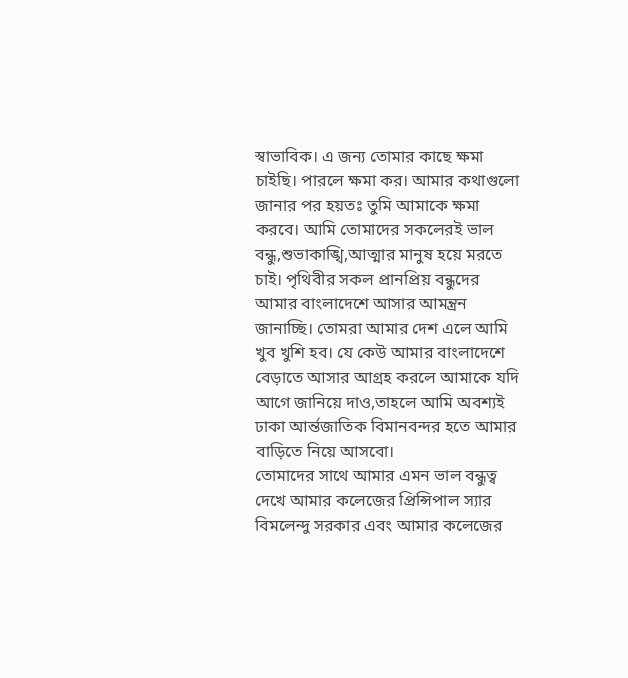স্বাভাবিক। এ জন্য তোমার কাছে ক্ষমা চাইছি। পারলে ক্ষমা কর। আমার কথাগুলো জানার পর হয়তঃ তুমি আমাকে ক্ষমা করবে। আমি তোমাদের সকলেরই ভাল বন্ধু,শুভাকাঙ্খি,আত্মার মানুষ হয়ে মরতে চাই। পৃথিবীর সকল প্রানপ্রিয় বন্ধুদের আমার বাংলাদেশে আসার আমন্ত্রন জানাচ্ছি। তোমরা আমার দেশ এলে আমি খুব খুশি হব। যে কেউ আমার বাংলাদেশে বেড়াতে আসার আগ্রহ করলে আমাকে যদি আগে জানিয়ে দাও,তাহলে আমি অবশ্যই ঢাকা আর্ন্তজাতিক বিমানবন্দর হতে আমার বাড়িতে নিয়ে আসবো।
তোমাদের সাথে আমার এমন ভাল বন্ধুত্ব দেখে আমার কলেজের প্রিন্সিপাল স্যার বিমলেন্দু সরকার এবং আমার কলেজের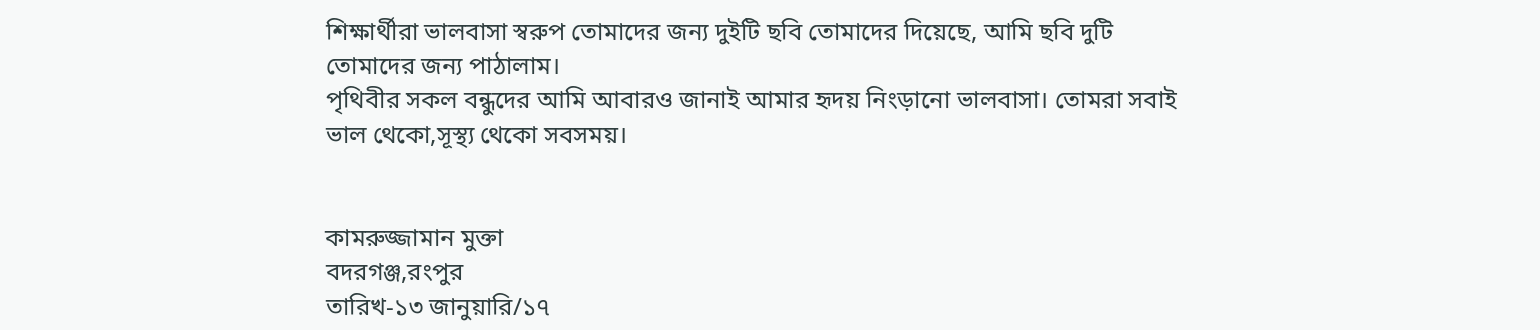শিক্ষার্থীরা ভালবাসা স্বরুপ তোমাদের জন্য দুইটি ছবি তোমাদের দিয়েছে, আমি ছবি দুটি তোমাদের জন্য পাঠালাম।
পৃথিবীর সকল বন্ধুদের আমি আবারও জানাই আমার হৃদয় নিংড়ানো ভালবাসা। তোমরা সবাই ভাল থেকো,সূস্থ্য থেকো সবসময়।


কামরুজ্জামান মুক্তা
বদরগঞ্জ,রংপুর
তারিখ-১৩ জানুয়ারি/১৭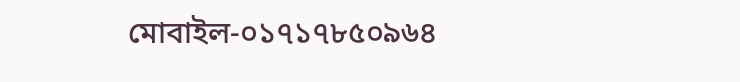মোবাইল-০১৭১৭৮৫০৯৬৪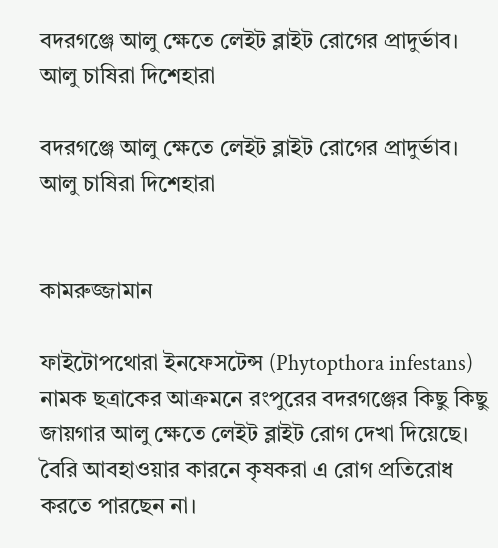বদরগঞ্জে আলু ক্ষেতে লেইট ব্লাইট রোগের প্রাদুর্ভাব। আলু চাষিরা দিশেহারা

বদরগঞ্জে আলু ক্ষেতে লেইট ব্লাইট রোগের প্রাদুর্ভাব। আলু চাষিরা দিশেহারা


কামরুজ্জামান

ফাইটোপথোরা ইনফেসটেন্স (Phytopthora infestans) নামক ছত্রাকের আক্রমনে রংপুরের বদরগঞ্জের কিছু কিছু জায়গার আলু ক্ষেতে লেইট ব্লাইট রোগ দেখা দিয়েছে। বৈরি আবহাওয়ার কারনে কৃষকরা এ রোগ প্রতিরোধ করতে পারছেন না।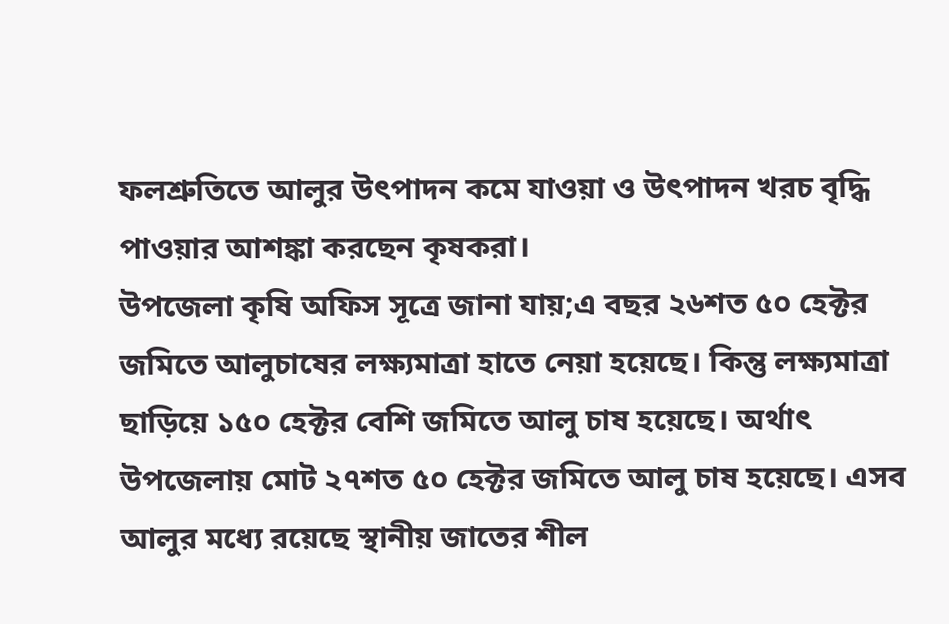ফলশ্রুতিতে আলুর উৎপাদন কমে যাওয়া ও উৎপাদন খরচ বৃদ্ধি পাওয়ার আশঙ্কা করছেন কৃষকরা।
উপজেলা কৃষি অফিস সূত্রে জানা যায়;এ বছর ২৬শত ৫০ হেক্টর জমিতে আলুচাষের লক্ষ্যমাত্রা হাতে নেয়া হয়েছে। কিন্তু লক্ষ্যমাত্রা ছাড়িয়ে ১৫০ হেক্টর বেশি জমিতে আলু চাষ হয়েছে। অর্থাৎ উপজেলায় মোট ২৭শত ৫০ হেক্টর জমিতে আলু চাষ হয়েছে। এসব আলুর মধ্যে রয়েছে স্থানীয় জাতের শীল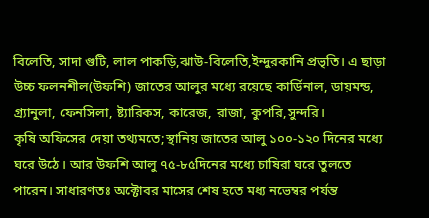বিলেতি, সাদা গুটি, লাল পাকড়ি,ঝাউ-বিলেতি,ইন্দুরকানি প্রভৃতি। এ ছাড়া উচ্চ ফলনশীল(উফশি) জাতের আলুর মধ্যে রয়েছে কার্ডিনাল, ডায়মন্ড, গ্র্যানুলা, ফেনসিলা, ষ্ট্যারিকস, কারেজ, রাজা, কুপরি,সুন্দরি।
কৃষি অফিসের দেয়া তথ্যমতে;স্থানিয় জাতের আলু ১০০-১২০ দিনের মধ্যে ঘরে উঠে। আর উফশি আলু ৭৫-৮৫দিনের মধ্যে চাষিরা ঘরে তুলতে পারেন। সাধারণতঃ অক্টোবর মাসের শেষ হতে মধ্য নভেম্বর পর্যন্ত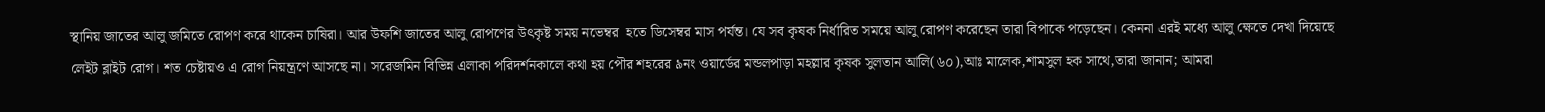স্থানিয় জাতের আলু জমিতে রোপণ করে থাকেন চাষিরা। আর উফশি জাতের আলু রোপণের উৎকৃষ্ট সময় নভেম্বর  হতে ডিসেম্বর মাস পর্যন্ত। যে সব কৃষক নির্ধারিত সময়ে আলু রোপণ করেছেন তারা বিপাকে পড়েছেন। কেননা এরই মধ্যে আলু ক্ষেতে দেখা দিয়েছে লেইট ব্লাইট রোগ। শত চেষ্টায়ও এ রোগ নিয়ন্ত্রণে আসছে না। সরেজমিন বিভিন্ন এলাকা পরিদর্শনকালে কথা হয় পৌর শহরের ৯নং ওয়ার্ডের মন্ডলপাড়া মহল্লার কৃষক সুলতান আলি(৬০),আঃ মালেক,শামসুল হক সাথে,তারা জানান; আমরা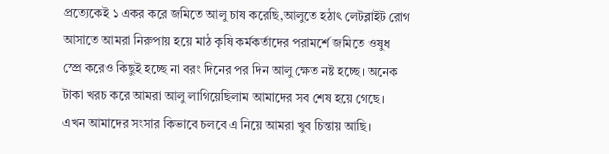প্রত্যেকেই ১ একর করে জমিতে আলু চাষ করেছি,আলুতে হঠাৎ লেটব্লাইট রোগ আসাতে আমরা নিরুপায় হয়ে মাঠ কৃষি কর্মকর্তাদের পরামর্শে জমিতে ওষুধ স্প্রে করেও কিছুই হচ্ছে না বরং দিনের পর দিন আলু ক্ষেত নষ্ট হচ্ছে। অনেক টাকা খরচ করে আমরা আলু লাগিয়েছিলাম আমাদের সব শেষ হয়ে গেছে। এখন আমাদের সংসার কিভাবে চলবে এ নিয়ে আমরা খুব চিন্তায় আছি।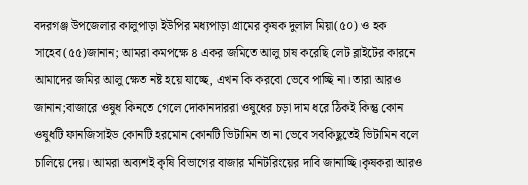বদরগঞ্জ উপজেলার কালুপাড়া ইউপির মধ্যপাড়া গ্রামের কৃষক দুলাল মিয়া(৫০) ও হক সাহেব(৫৫)জানান; আমরা কমপক্ষে ৪ একর জমিতে আলু চাষ করেছি লেট ব্লাইটের কারনে আমাদের জমির আলু ক্ষেত নষ্ট হয়ে যাচ্ছে, এখন কি করবো ভেবে পাচ্ছি না। তারা আরও জানান;বাজারে ওষুধ কিনতে গেলে দোকানদাররা ওষুধের চড়া দাম ধরে ঠিকই কিন্তু কোন ওষুধটি ফানজিসাইড কোনটি হরমোন কোনটি ভিটামিন তা না ভেবে সবকিছুতেই ভিটামিন বলে চালিয়ে দেয়। আমরা অব্যশই কৃষি বিভাগের বাজার মনিটরিংয়ের দাবি জানাচ্ছি।কৃষকরা আরও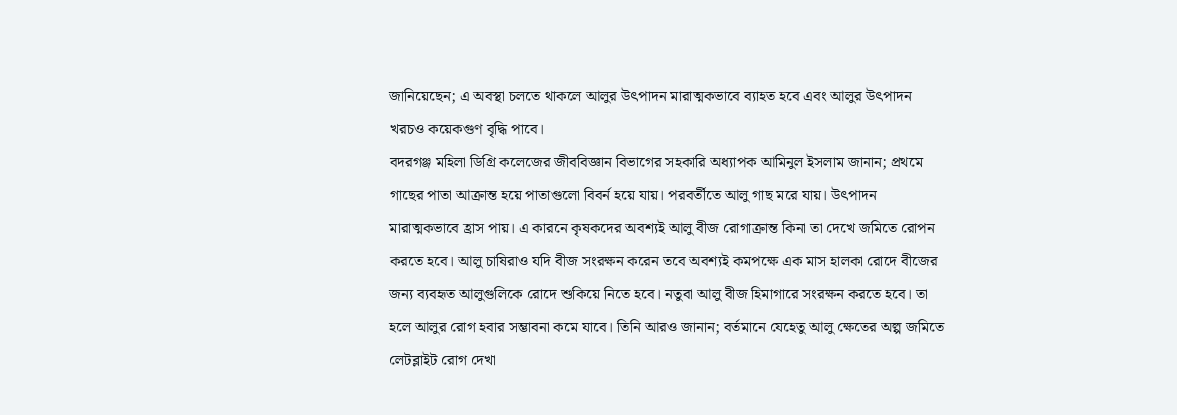জানিয়েছেন; এ অবস্থা চলতে থাকলে আলুর উৎপাদন মারাত্মকভাবে ব্যাহত হবে এবং আলুর উৎপাদন খরচও কয়েকগুণ বৃদ্ধি পাবে।
বদরগঞ্জ মহিলা ডিগ্রি কলেজের জীববিজ্ঞান বিভাগের সহকারি অধ্যাপক আমিনুল ইসলাম জানান; প্রথমে গাছের পাতা আক্রান্ত হয়ে পাতাগুলো বিবর্ন হয়ে যায়। পরবর্তীতে আলু গাছ মরে যায়। উৎপাদন মারাত্মকভাবে হ্রাস পায়। এ কারনে কৃষকদের অবশ্যই আলু বীজ রোগাক্রান্ত কিনা তা দেখে জমিতে রোপন করতে হবে। আলু চাষিরাও যদি বীজ সংরক্ষন করেন তবে অবশ্যই কমপক্ষে এক মাস হালকা রোদে বীজের জন্য ব্যবহৃত আলুগুলিকে রোদে শুকিয়ে নিতে হবে। নতুবা আলু বীজ হিমাগারে সংরক্ষন করতে হবে। তা হলে আলুর রোগ হবার সম্ভাবনা কমে যাবে। তিনি আরও জানান; বর্তমানে যেহেতু আলু ক্ষেতের অল্প জমিতে  লেটব্লাইট রোগ দেখা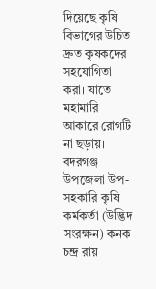দিয়েছে কৃষি বিভাগের উচিত দ্রুত কৃষকদের সহযোগিতা করা। যাতে মহামারি আকারে রোগটি না ছড়ায়।
বদরগঞ্জ উপজেলা উপ-সহকারি কৃষি কর্মকর্তা (উদ্ভিদ সংরক্ষন) কনক চন্দ্র রায়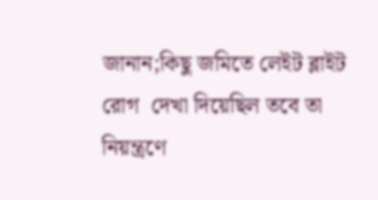জানান;কিছু জমিতে লেইট ব্লাইট রোগ  দেখা দিয়েছিল তবে তা নিয়ন্ত্রণে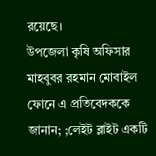রয়েছে।
উপজেলা কৃষি অফিসার মাহবুবর রহমান মোবাইল ফোনে এ প্রতিবেদককে জানান; ;লেইট ব্লাইট একটি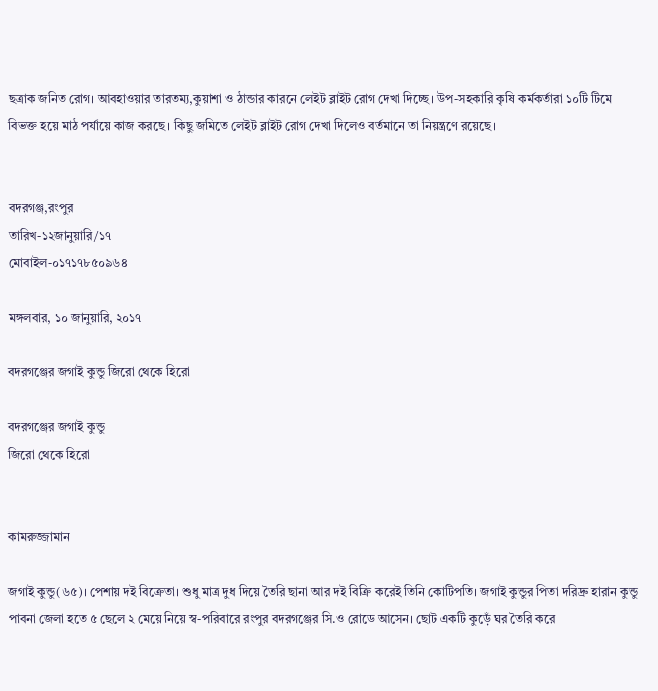ছত্রাক জনিত রোগ। আবহাওয়ার তারতম্য,কুয়াশা ও ঠান্ডার কারনে লেইট ব্লাইট রোগ দেখা দিচ্ছে। উপ-সহকারি কৃষি কর্মকর্তারা ১০টি টিমে বিভক্ত হয়ে মাঠ পর্যায়ে কাজ করছে। কিছু জমিতে লেইট ব্লাইট রোগ দেখা দিলেও বর্তমানে তা নিয়ন্ত্রণে রয়েছে।


বদরগঞ্জ,রংপুর
তারিখ-১২জানুয়ারি/১৭
মোবাইল-০১৭১৭৮৫০৯৬৪

মঙ্গলবার, ১০ জানুয়ারি, ২০১৭

বদরগঞ্জের জগাই কুন্ডু জিরো থেকে হিরো

বদরগঞ্জের জগাই কুন্ডু
জিরো থেকে হিরো


কামরুজ্জামান

জগাই কুন্ডু(৬৫)। পেশায় দই বিক্রেতা। শুধু মাত্র দুধ দিয়ে তৈরি ছানা আর দই বিক্রি করেই তিনি কোটিপতি। জগাই কুন্ডুর পিতা দরিদ্রু হারান কুন্ডু পাবনা জেলা হতে ৫ ছেলে ২ মেয়ে নিয়ে স্ব-পরিবারে রংপুর বদরগঞ্জের সি.ও রোডে আসেন। ছোট একটি কুড়েঁ ঘর তৈরি করে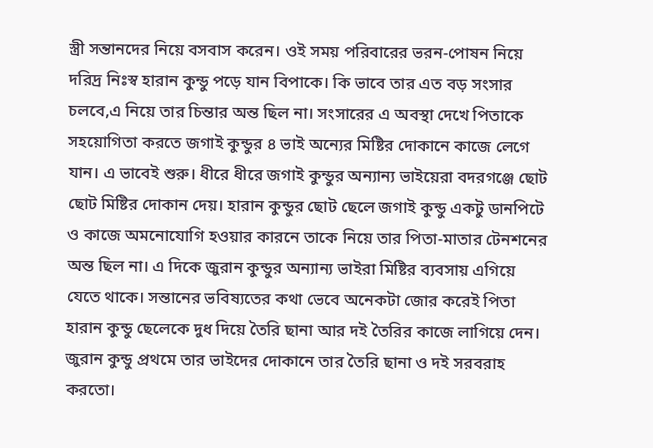স্ত্রী সন্তানদের নিয়ে বসবাস করেন। ওই সময় পরিবারের ভরন-পোষন নিয়ে দরিদ্র নিঃস্ব হারান কুন্ডু পড়ে যান বিপাকে। কি ভাবে তার এত বড় সংসার চলবে,এ নিয়ে তার চিন্তার অন্ত ছিল না। সংসারের এ অবস্থা দেখে পিতাকে সহয়োগিতা করতে জগাই কুন্ডুর ৪ ভাই অন্যের মিষ্টির দোকানে কাজে লেগে যান। এ ভাবেই শুরু। ধীরে ধীরে জগাই কুন্ডুর অন্যান্য ভাইয়েরা বদরগঞ্জে ছোট ছোট মিষ্টির দোকান দেয়। হারান কুন্ডুর ছোট ছেলে জগাই কুন্ডু একটু ডানপিটে ও কাজে অমনোযোগি হওয়ার কারনে তাকে নিয়ে তার পিতা-মাতার টেনশনের অন্ত ছিল না। এ দিকে জুরান কুন্ডুর অন্যান্য ভাইরা মিষ্টির ব্যবসায় এগিয়ে যেতে থাকে। সন্তানের ভবিষ্যতের কথা ভেবে অনেকটা জোর করেই পিতা হারান কুন্ডু ছেলেকে দুধ দিয়ে তৈরি ছানা আর দই তৈরির কাজে লাগিয়ে দেন। জুরান কুন্ডু প্রথমে তার ভাইদের দোকানে তার তৈরি ছানা ও দই সরবরাহ করতো।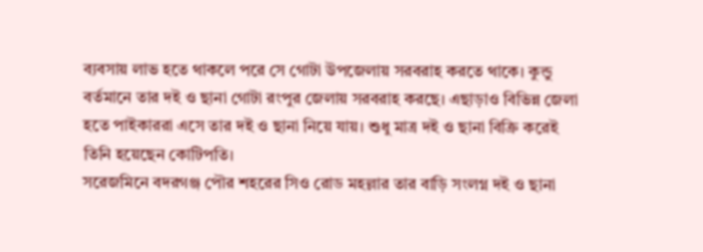ব্যবসায় লাভ হতে থাকলে পরে সে গোটা উপজেলায় সরবরাহ করতে থাকে। কুন্ডু বর্তমানে তার দই ও ছানা গোটা রংপুর জেলায় সরবরাহ করছে। এছাড়াও বিভিন্ন জেলা হতে পাইকাররা এসে তার দই ও ছানা নিয়ে যায়। শুধু মাত্র দই ও ছানা বিক্রি করেই তিনি হয়েছেন কোটিপতি।
সরেজমিনে বদরগঞ্জ পৌর শহরের সিও রোড মহল্লার তার বাড়ি সংলগ্ন দই ও ছানা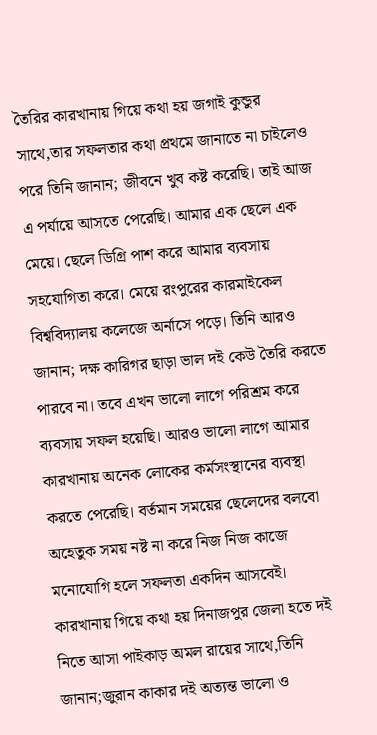তৈরির কারখানায় গিয়ে কথা হয় জগাই কুন্ডুর সাথে,তার সফলতার কথা প্রথমে জানাতে না চাইলেও পরে তিনি জানান; জীবনে খুব কষ্ট করেছি। তাই আজ এ পর্যায়ে আসতে পেরেছি। আমার এক ছেলে এক মেয়ে। ছেলে ডিগ্রি পাশ করে আমার ব্যবসায় সহযোগিতা করে। মেয়ে রংপুরের কারমাইকেল বিশ্ববিদ্যালয় কলেজে অর্নাসে পড়ে। তিনি আরও জানান; দক্ষ কারিগর ছাড়া ভাল দই কেউ তৈরি করতে পারবে না। তবে এখন ভালো লাগে পরিশ্রম করে ব্যবসায় সফল হয়েছি। আরও ভালো লাগে আমার কারখানায় অনেক লোকের কর্মসংস্থানের ব্যবস্থা করতে পেরেছি। বর্তমান সময়ের ছেলেদের বলবো অহেতুক সময় নষ্ট না করে নিজ নিজ কাজে মনোযোগি হলে সফলতা একদিন আসবেই।
কারখানায় গিয়ে কথা হয় দিনাজপুর জেলা হতে দই নিতে আসা পাইকাড় অমল রায়ের সাথে,তিনি জানান;জুরান কাকার দই অত্যন্ত ভালো ও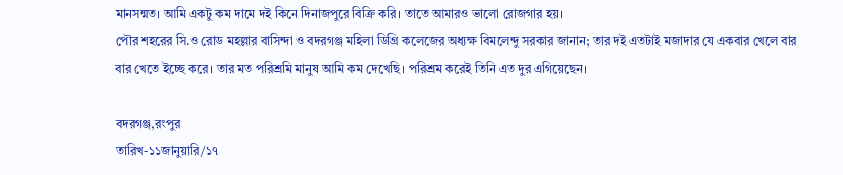মানসন্মত। আমি একটু কম দামে দই কিনে দিনাজপুরে বিক্রি করি। তাতে আমারও ভালো রোজগার হয়।
পৌর শহরের সি.ও রোড মহল্লার বাসিন্দা ও বদরগঞ্জ মহিলা ডিগ্রি কলেজের অধ্যক্ষ বিমলেন্দু সরকার জানান; তার দই এতটাই মজাদার যে একবার খেলে বার বার খেতে ইচ্ছে করে। তার মত পরিশ্রমি মানুষ আমি কম দেখেছি। পরিশ্রম করেই তিনি এত দুর এগিয়েছেন।

বদরগঞ্জ,রংপুর
তারিখ-১১জানুয়ারি/১৭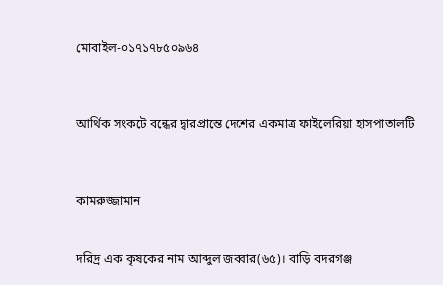মোবাইল-০১৭১৭৮৫০৯৬৪



আর্থিক সংকটে বন্ধের দ্বারপ্রান্তে দেশের একমাত্র ফাইলেরিয়া হাসপাতালটি



কামরুজ্জামান


দরিদ্র এক কৃষকের নাম আব্দুল জব্বার(৬৫)। বাড়ি বদরগঞ্জ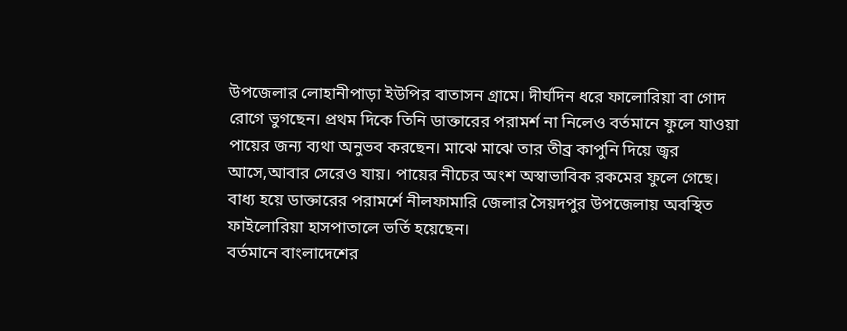উপজেলার লোহানীপাড়া ইউপির বাতাসন গ্রামে। দীর্ঘদিন ধরে ফালোরিয়া বা গোদ রোগে ভুগছেন। প্রথম দিকে তিনি ডাক্তারের পরামর্শ না নিলেও বর্তমানে ফুলে যাওয়া পায়ের জন্য ব্যথা অনুভব করছেন। মাঝে মাঝে তার তীব্র কাপুনি দিয়ে জ্বর আসে,আবার সেরেও যায়। পায়ের নীচের অংশ অস্বাভাবিক রকমের ফুলে গেছে। বাধ্য হয়ে ডাক্তারের পরামর্শে নীলফামারি জেলার সৈয়দপুর উপজেলায় অবস্থিত ফাইলোরিয়া হাসপাতালে ভর্তি হয়েছেন।
বর্তমানে বাংলাদেশের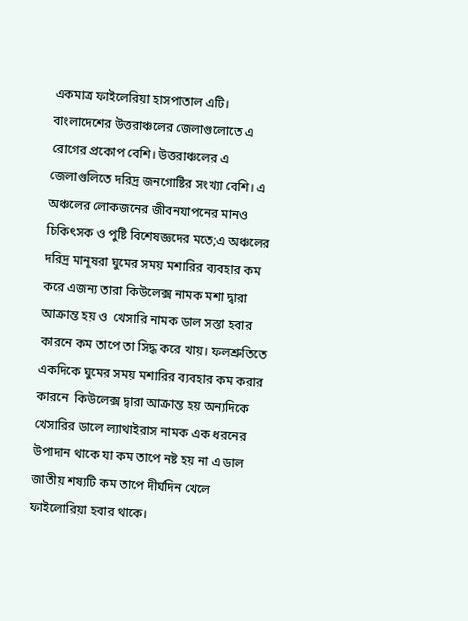একমাত্র ফাইলেরিয়া হাসপাতাল এটি।
বাংলাদেশের উত্তরাঞ্চলের জেলাগুলোতে এ রোগের প্রকোপ বেশি। উত্তরাঞ্চলের এ জেলাগুলিতে দরিদ্র জনগোষ্টির সংখ্যা বেশি। এ অঞ্চলের লোকজনের জীবনযাপনের মানও
চিকিৎসক ও পুষ্টি বিশেষজ্ঞদের মতে;এ অঞ্চলের দরিদ্র মানূষরা ঘুমের সময় মশারির ব্যবহার কম করে এজন্য তারা কিউলেক্স নামক মশা দ্বারা আক্রান্ত হয় ও  খেসারি নামক ডাল সস্তা হবার কারনে কম তাপে তা সিদ্ধ করে খায়। ফলশ্রুতিতে একদিকে ঘুমের সময় মশারির ব্যবহার কম করার কারনে  কিউলেক্স দ্বারা আক্রান্ত হয় অন্যদিকে খেসারির ডালে ল্যাথাইরাস নামক এক ধরনের উপাদান থাকে যা কম তাপে নষ্ট হয় না এ ডাল জাতীয় শষ্যটি কম তাপে দীর্ঘদিন খেলে ফাইলোরিয়া হবার থাকে।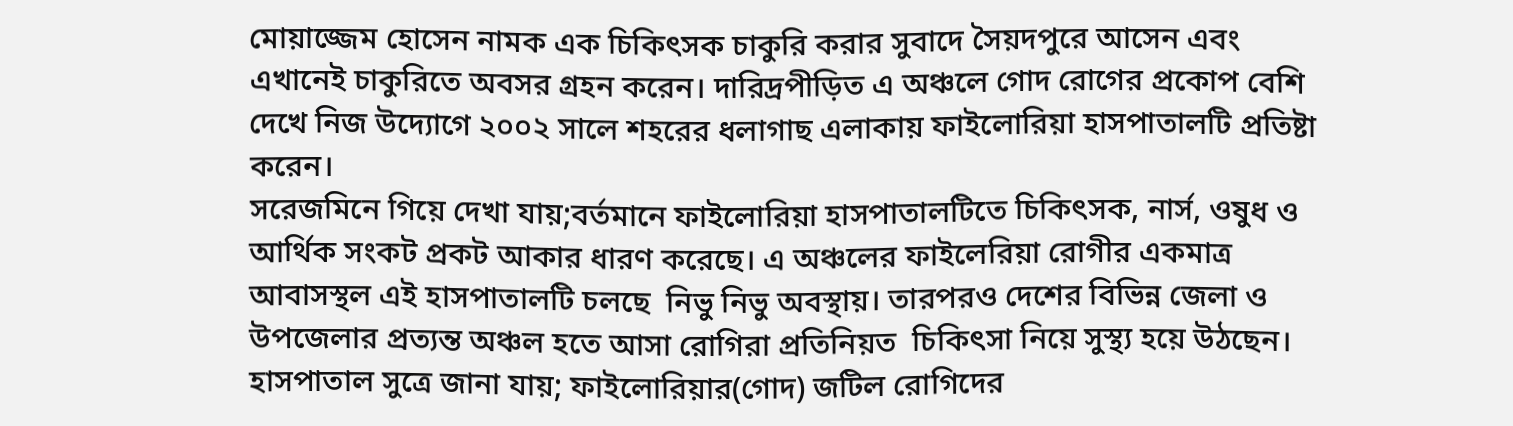মোয়াজ্জেম হোসেন নামক এক চিকিৎসক চাকুরি করার সুবাদে সৈয়দপুরে আসেন এবং এখানেই চাকুরিতে অবসর গ্রহন করেন। দারিদ্রপীড়িত এ অঞ্চলে গোদ রোগের প্রকোপ বেশি দেখে নিজ উদ্যোগে ২০০২ সালে শহরের ধলাগাছ এলাকায় ফাইলোরিয়া হাসপাতালটি প্রতিষ্টা করেন।
সরেজমিনে গিয়ে দেখা যায়;বর্তমানে ফাইলোরিয়া হাসপাতালটিতে চিকিৎসক, নার্স, ওষুধ ও আর্থিক সংকট প্রকট আকার ধারণ করেছে। এ অঞ্চলের ফাইলেরিয়া রোগীর একমাত্র আবাসস্থল এই হাসপাতালটি চলছে  নিভু নিভু অবস্থায়। তারপরও দেশের বিভিন্ন জেলা ও উপজেলার প্রত্যন্ত অঞ্চল হতে আসা রোগিরা প্রতিনিয়ত  চিকিৎসা নিয়ে সুস্থ্য হয়ে উঠছেন।
হাসপাতাল সুত্রে জানা যায়; ফাইলোরিয়ার(গোদ) জটিল রোগিদের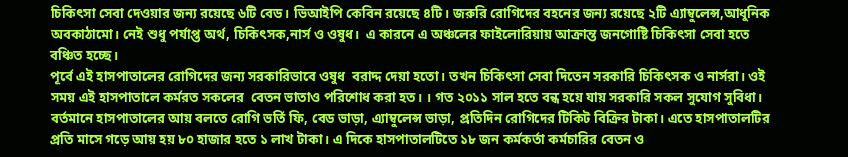চিকিৎসা সেবা দেওয়ার জন্য রয়েছে ৬টি বেড। ভিআইপি কেবিন রয়েছে ৪টি। জরুরি রোগিদের বহনের জন্য রয়েছে ২টি এ্যাম্বুলেন্স,আধুনিক অবকাঠামো। নেই শুধু পর্যাপ্ত অর্থ, চিকিৎসক,নার্স ও ওষুধ।  এ কারনে এ অঞ্চলের ফাইলোরিয়ায় আক্রান্ত জনগোষ্টি চিকিৎসা সেবা হতে বঞ্চিত হচ্ছে।
পূর্বে এই হাসপাতালের রোগিদের জন্য সরকারিভাবে ওষুধ  বরাদ্দ দেয়া হতো। তখন চিকিৎসা সেবা দিতেন সরকারি চিকিৎসক ও নার্সরা। ওই সময় এই হাসপাতালে কর্মরত সকলের  বেতন ভাতাও পরিশোধ করা হত। । গত ২০১১ সাল হতে বন্ধ হয়ে যায় সরকারি সকল সুযোগ সুবিধা। বর্তমানে হাসপাতালের আয় বলতে রোগি ভর্তি ফি, বেড ভাড়া, এ্যাম্বুলেন্স ভাড়া, প্রতিদিন রোগিদের টিকিট বিক্রির টাকা। এতে হাসপাতালটির প্রতি মাসে গড়ে আয় হয় ৮০ হাজার হতে ১ লাখ টাকা। এ দিকে হাসপাতালটিতে ১৮ জন কর্মকর্তা কর্মচারির বেতন ও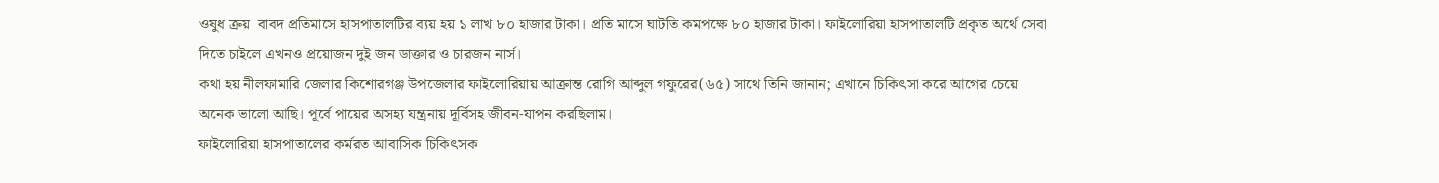ওষুধ ক্রয়  বাবদ প্রতিমাসে হাসপাতালটির ব্যয় হয় ১ লাখ ৮০ হাজার টাকা। প্রতি মাসে ঘাটতি কমপক্ষে ৮০ হাজার টাকা। ফাইলোরিয়া হাসপাতালটি প্রকৃত অর্থে সেবা দিতে চাইলে এখনও প্রয়োজন দুই জন ডাক্তার ও চারজন নার্স।
কথা হয় নীলফামারি জেলার কিশোরগঞ্জ উপজেলার ফাইলোরিয়ায় আক্রান্ত রোগি আব্দুল গফুরের(৬৫) সাথে তিনি জানান; এখানে চিকিৎসা করে আগের চেয়ে অনেক ভালো আছি। পূর্বে পায়ের অসহ্য যন্ত্রনায় দূর্বিসহ জীবন-যাপন করছিলাম।
ফাইলোরিয়া হাসপাতালের কর্মরত আবাসিক চিকিৎসক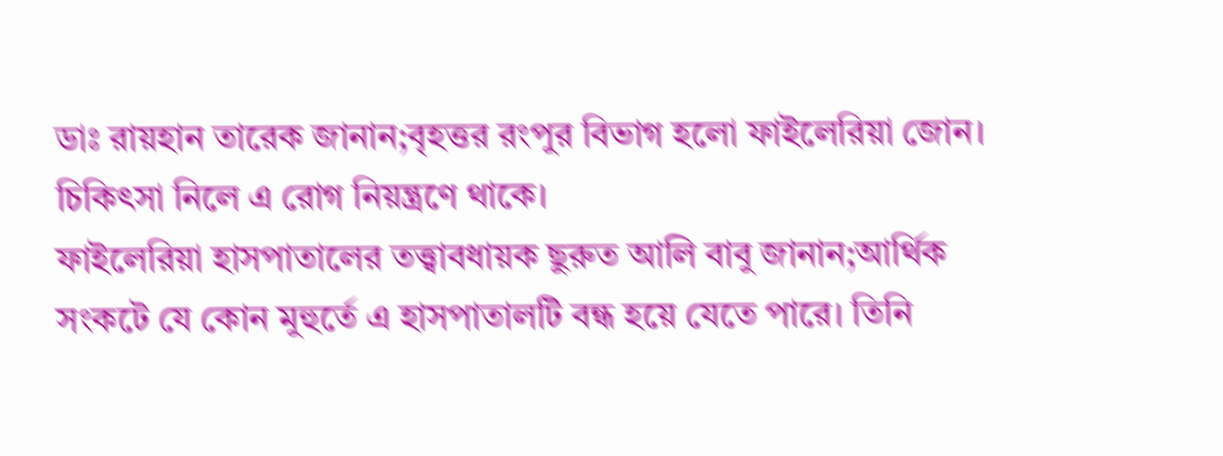ডাঃ রায়হান তারেক জানান;বৃহত্তর রংপুর বিভাগ হলো ফাইলেরিয়া জোন। চিকিৎসা নিলে এ রোগ নিয়ন্ত্রণে থাকে।
ফাইলেরিয়া হাসপাতালের তত্ত্বাবধায়ক ছুরুত আলি বাবু জানান;আর্থিক সংকটে যে কোন মুহুর্তে এ হাসপাতালটি বন্ধ হয়ে যেতে পারে। তিনি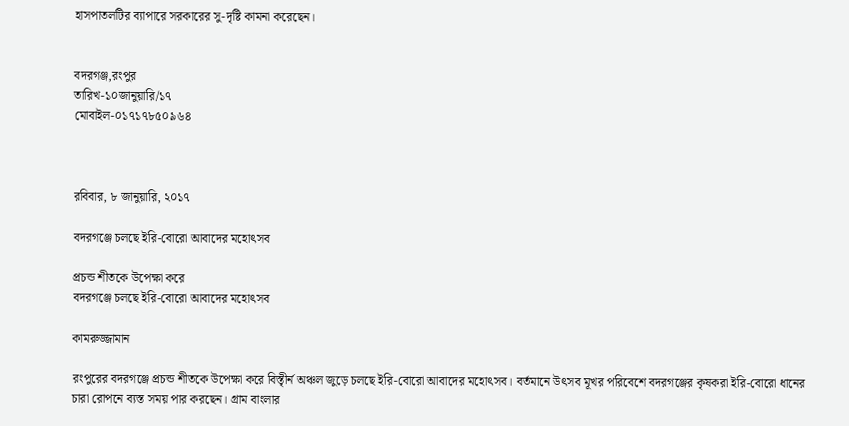হাসপাতলটির ব্যাপারে সরকারের সু-দৃষ্টি কামনা করেছেন।


বদরগঞ্জ,রংপুর
তারিখ-১০জানুয়ারি/১৭
মোবাইল-০১৭১৭৮৫০৯৬৪



রবিবার, ৮ জানুয়ারি, ২০১৭

বদরগঞ্জে চলছে ইরি-বোরো আবাদের মহোৎসব

প্রচন্ড শীতকে উপেক্ষা করে
বদরগঞ্জে চলছে ইরি-বোরো আবাদের মহোৎসব

কামরুজ্জামান

রংপুরের বদরগঞ্জে প্রচন্ড শীতকে উপেক্ষা করে বিস্তৃীর্ন অঞ্চল জুড়ে চলছে ইরি-বোরো আবাদের মহোৎসব। বর্তমানে উৎসব মূখর পরিবেশে বদরগঞ্জের কৃষকরা ইরি-বোরো ধানের চারা রোপনে ব্যস্ত সময় পার করছেন। গ্রাম বাংলার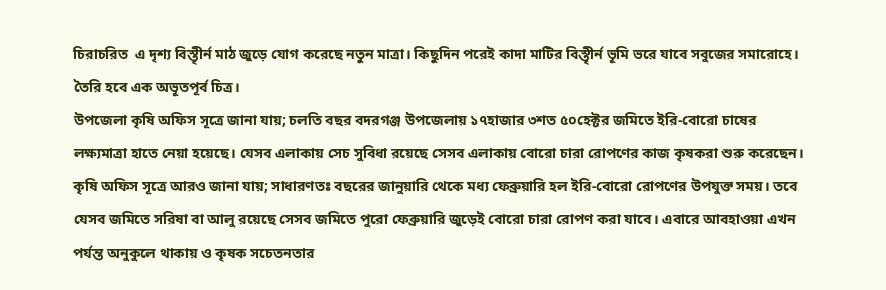চিরাচরিত  এ দৃশ্য বিস্তৃীর্ন মাঠ জুড়ে যোগ করেছে নতুন মাত্রা। কিছুদিন পরেই কাদা মাটির বিস্তৃীর্ন ভূমি ভরে যাবে সবুজের সমারোহে। তৈরি হবে এক অভূতপূর্ব চিত্র।
উপজেলা কৃষি অফিস সূত্রে জানা যায়; চলতি বছর বদরগঞ্জ উপজেলায় ১৭হাজার ৩শত ৫০হেক্টর জমিতে ইরি-বোরো চাষের লক্ষ্যমাত্রা হাতে নেয়া হয়েছে। যেসব এলাকায় সেচ সুবিধা রয়েছে সেসব এলাকায় বোরো চারা রোপণের কাজ কৃষকরা শুরু করেছেন।
কৃষি অফিস সূত্রে আরও জানা যায়; সাধারণতঃ বছরের জানুয়ারি থেকে মধ্য ফেব্রুয়ারি হল ইরি-বোরো রোপণের উপযুক্ত সময়। তবে যেসব জমিতে সরিষা বা আলু রয়েছে সেসব জমিতে পুরো ফেব্রুয়ারি জুড়েই বোরো চারা রোপণ করা যাবে। এবারে আবহাওয়া এখন পর্যন্ত অনুকুলে থাকায় ও কৃষক সচেতনতার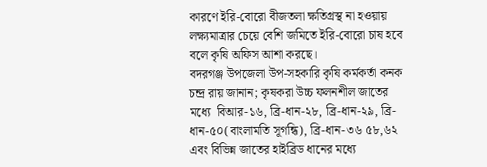কারণে ইরি-বোরো বীজতলা ক্ষতিগ্রস্থ না হওয়ায় লক্ষ্যমাত্রার চেয়ে বেশি জমিতে ইরি-বোরো চাষ হবে বলে কৃষি অফিস আশা করছে।
বদরগঞ্জ উপজেলা উপ-সহকারি কৃষি কর্মকর্তা কনক চন্দ্র রায় জানান; কৃষকরা উচ্চ ফলনশীল জাতের মধ্যে  বিআর-১৬, ব্রি-ধান-২৮, ব্রি-ধান-২৯, ব্রি-ধান-৫০(বাংলামতি সূগন্ধি), ব্রি-ধান-৩৬ ৫৮,৬২ এবং বিভিন্ন জাতের হাইব্রিড ধানের মধ্যে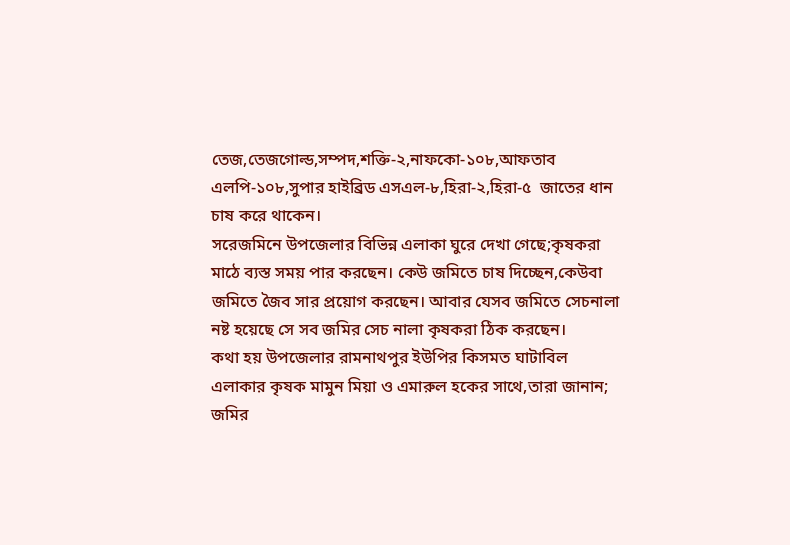তেজ,তেজগোল্ড,সম্পদ,শক্তি-২,নাফকো-১০৮,আফতাব এলপি-১০৮,সুপার হাইব্রিড এসএল-৮,হিরা-২,হিরা-৫  জাতের ধান চাষ করে থাকেন।
সরেজমিনে উপজেলার বিভিন্ন এলাকা ঘুরে দেখা গেছে;কৃষকরা মাঠে ব্যস্ত সময় পার করছেন। কেউ জমিতে চাষ দিচ্ছেন,কেউবা জমিতে জৈব সার প্রয়োগ করছেন। আবার যেসব জমিতে সেচনালা নষ্ট হয়েছে সে সব জমির সেচ নালা কৃষকরা ঠিক করছেন।
কথা হয় উপজেলার রামনাথপুর ইউপির কিসমত ঘাটাবিল এলাকার কৃষক মামুন মিয়া ও এমারুল হকের সাথে,তারা জানান; জমির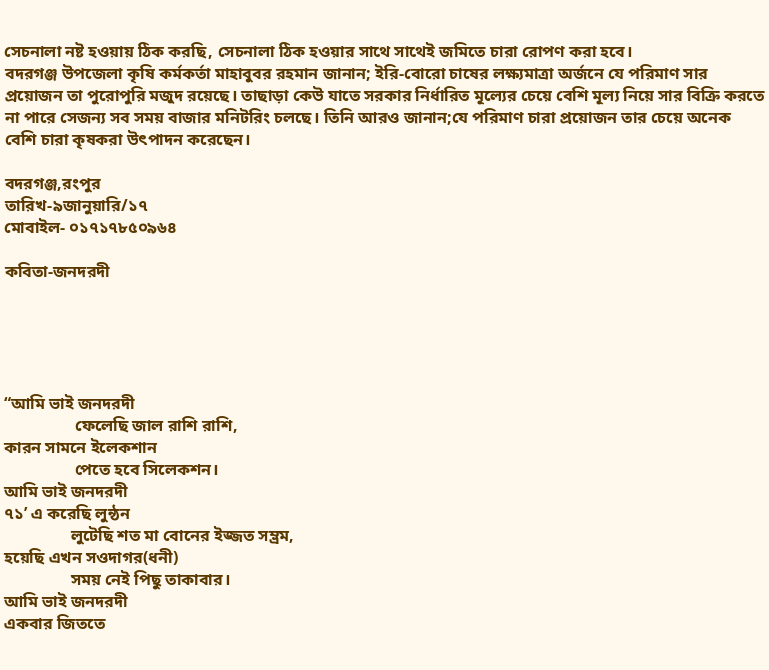সেচনালা নষ্ট হওয়ায় ঠিক করছি, সেচনালা ঠিক হওয়ার সাথে সাথেই জমিতে চারা রোপণ করা হবে।
বদরগঞ্জ উপজেলা কৃষি কর্মকর্তা মাহাবুবর রহমান জানান; ইরি-বোরো চাষের লক্ষ্যমাত্রা অর্জনে যে পরিমাণ সার প্রয়োজন তা পুরোপুরি মজুদ রয়েছে। তাছাড়া কেউ যাতে সরকার নির্ধারিত মূল্যের চেয়ে বেশি মূল্য নিয়ে সার বিক্রি করতে না পারে সেজন্য সব সময় বাজার মনিটরিং চলছে। তিনি আরও জানান;যে পরিমাণ চারা প্রয়োজন তার চেয়ে অনেক বেশি চারা কৃষকরা উৎপাদন করেছেন।

বদরগঞ্জ,রংপুর
তারিখ-৯জানুয়ারি/১৭
মোবাইল- ০১৭১৭৮৫০৯৬৪

কবিতা-জনদরদী





“আমি ভাই জনদরদী
                 ফেলেছি জাল রাশি রাশি,
কারন সামনে ইলেকশান
                 পেতে হবে সিলেকশন।
আমি ভাই জনদরদী
৭১’ এ করেছি লুন্ঠন
                লুটেছি শত মা বোনের ইজ্জত সম্ভ্রম,
হয়েছি এখন সওদাগর(ধনী)
                সময় নেই পিছু তাকাবার।
আমি ভাই জনদরদী
একবার জিততে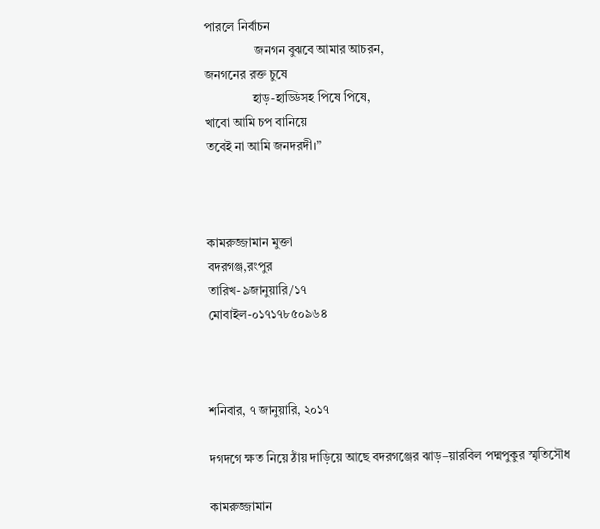পারলে নির্বাচন
                জনগন বুঝবে আমার আচরন,
জনগনের রক্ত চুষে
               হাড়-হাড্ডিসহ পিষে পিষে,
খাবো আমি চপ বানিয়ে
তবেই না আমি জনদরদী।”



কামরুজ্জামান মুক্তা
বদরগঞ্জ,রংপুর
তারিখ-৯জানুয়ারি/১৭
মোবাইল-০১৭১৭৮৫০৯৬৪



শনিবার, ৭ জানুয়ারি, ২০১৭

দগদগে ক্ষত নিয়ে ঠাঁয় দাড়িয়ে আছে বদরগঞ্জের ঝাড়–য়ারবিল পদ্মপুকুর স্মৃতিসৌধ

কামরুজ্জামান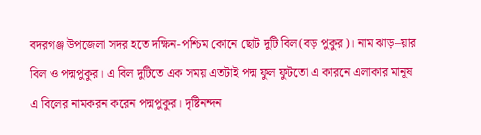বদরগঞ্জ উপজেলা সদর হতে দক্ষিন-পশ্চিম কোনে ছোট দুটি বিল(বড় পুকুর)। নাম ঝাড়–য়ার বিল ও পদ্মপুকুর। এ বিল দুটিতে এক সময় এতটাই পদ্ম ফুল ফুটতো এ কারনে এলাকার মানূষ এ বিলের নামকরন করেন পদ্মপুকুর। দৃষ্টিনন্দন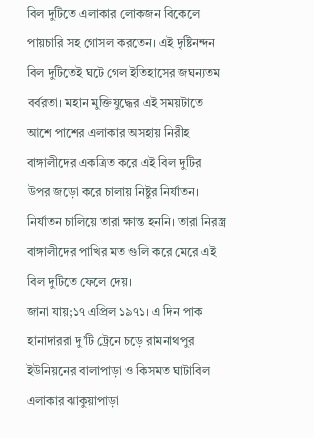বিল দুটিতে এলাকার লোকজন বিকেলে পায়চারি সহ গোসল করতেন। এই দৃষ্টিনন্দন বিল দুটিতেই ঘটে গেল ইতিহাসের জঘন্যতম বর্বরতা। মহান মুক্তিযুদ্ধের এই সময়টাতে আশে পাশের এলাকার অসহায় নিরীহ বাঙ্গালীদের একত্রিত করে এই বিল দুটির উপর জড়ো করে চালায় নিষ্টুর নির্যাতন। নির্যাতন চালিয়ে তারা ক্ষান্ত হননি। তারা নিরস্ত্র বাঙ্গালীদের পাখির মত গুলি করে মেরে এই বিল দুটিতে ফেলে দেয়।
জানা যায়;১৭ এপ্রিল ১৯৭১। এ দিন পাক হানাদাররা দু’টি ট্রেনে চড়ে রামনাথপুর ইউনিয়নের বালাপাড়া ও কিসমত ঘাটাবিল এলাকার ঝাকুয়াপাড়া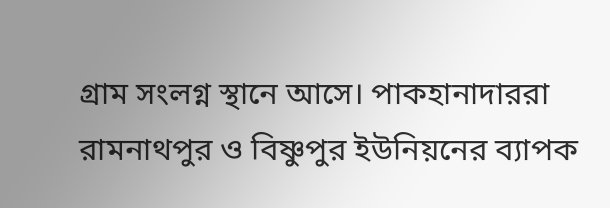গ্রাম সংলগ্ন স্থানে আসে। পাকহানাদাররা রামনাথপুর ও বিষ্ণুপুর ইউনিয়নের ব্যাপক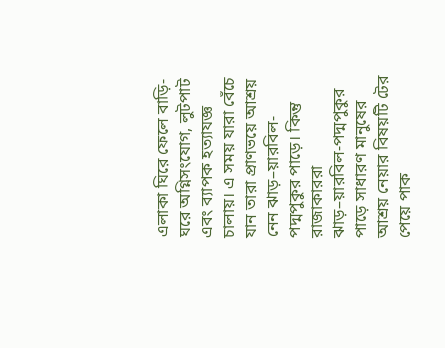এলাকা ঘিরে ফেলে বাড়ি-ঘরে অগ্নিসংযোগ, লুটপাট এবং ব্যাপক হত্যাযজ্ঞ চালায়। এ সময় যারা বেঁচে যান তারা প্রাণভয়ে আশ্রয় নেন ঝাড়–য়ারবিল-পদ্মপুকুর পাড়ে। কিন্তু রাজাকাররা ঝাড়–য়ারবিল-পদ্মপুকুর পাড়ে সাধারণ মানুষের আশ্রয় নেয়ার বিষয়টি টের পেয়ে পাক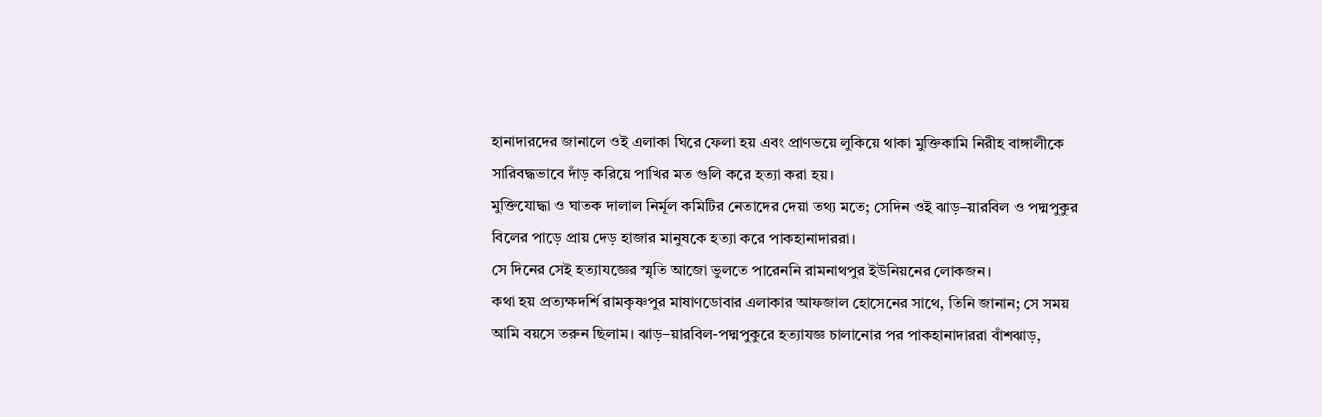হানাদারদের জানালে ওই এলাকা ঘিরে ফেলা হয় এবং প্রাণভয়ে লুকিয়ে থাকা মুক্তিকামি নিরীহ বাঙ্গালীকে সারিবদ্ধভাবে দাঁড় করিয়ে পাখির মত গুলি করে হত্যা করা হয়।
মুক্তিযোদ্ধা ও ঘাতক দালাল নির্মূল কমিটির নেতাদের দেয়া তথ্য মতে; সেদিন ওই ঝাড়–য়ারবিল ও পদ্মপুকুর বিলের পাড়ে প্রায় দেড় হাজার মানুষকে হত্যা করে পাকহানাদাররা।
সে দিনের সেই হত্যাযজ্ঞের স্মৃতি আজো ভুলতে পারেননি রামনাথপুর ইউনিয়নের লোকজন।
কথা হয় প্রত্যক্ষদর্শি রামকৃষ্ণপুর মাষাণডোবার এলাকার আফজাল হোসেনের সাথে, তিনি জানান; সে সময় আমি বয়সে তরুন ছিলাম। ঝাড়–য়ারবিল-পদ্মপুকুরে হত্যাযজ্ঞ চালানোর পর পাকহানাদাররা বাঁশঝাড়,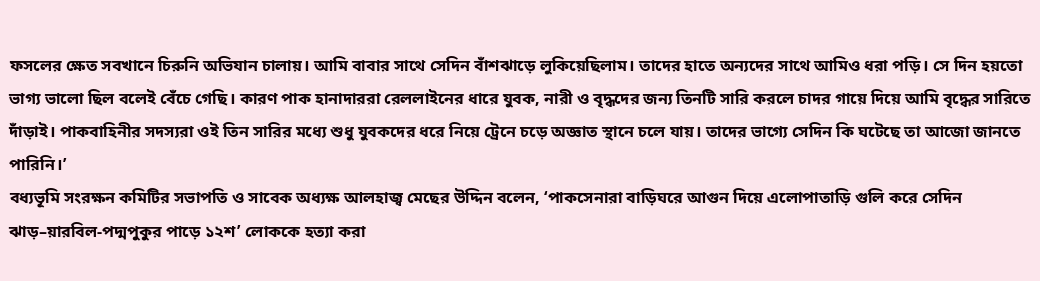ফসলের ক্ষেত সবখানে চিরুনি অভিযান চালায়। আমি বাবার সাথে সেদিন বাঁশঝাড়ে লুকিয়েছিলাম। তাদের হাতে অন্যদের সাথে আমিও ধরা পড়ি। সে দিন হয়তো ভাগ্য ভালো ছিল বলেই বেঁচে গেছি। কারণ পাক হানাদাররা রেললাইনের ধারে যুবক, নারী ও বৃদ্ধদের জন্য তিনটি সারি করলে চাদর গায়ে দিয়ে আমি বৃদ্ধের সারিতে দাঁড়াই। পাকবাহিনীর সদস্যরা ওই তিন সারির মধ্যে শুধু যুবকদের ধরে নিয়ে ট্রেনে চড়ে অজ্ঞাত স্থানে চলে যায়। তাদের ভাগ্যে সেদিন কি ঘটেছে তা আজো জানতে পারিনি।’
বধ্যভূমি সংরক্ষন কমিটির সভাপতি ও সাবেক অধ্যক্ষ আলহাজ্ব মেছের উদ্দিন বলেন, ‘পাকসেনারা বাড়িঘরে আগুন দিয়ে এলোপাতাড়ি গুলি করে সেদিন ঝাড়–য়ারবিল-পদ্মপুকুর পাড়ে ১২শ’ লোককে হত্যা করা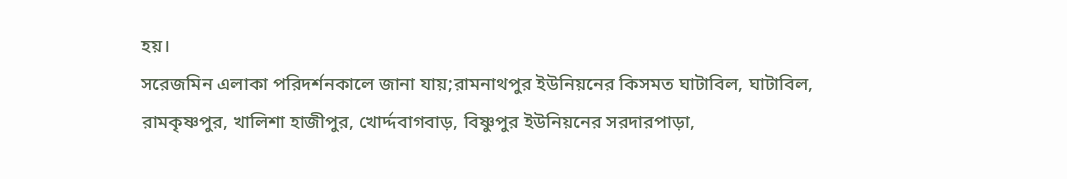হয়।
সরেজমিন এলাকা পরিদর্শনকালে জানা যায়;রামনাথপুর ইউনিয়নের কিসমত ঘাটাবিল, ঘাটাবিল, রামকৃষ্ণপুর, খালিশা হাজীপুর, খোর্দ্দবাগবাড়, বিষ্ণুপুর ইউনিয়নের সরদারপাড়া,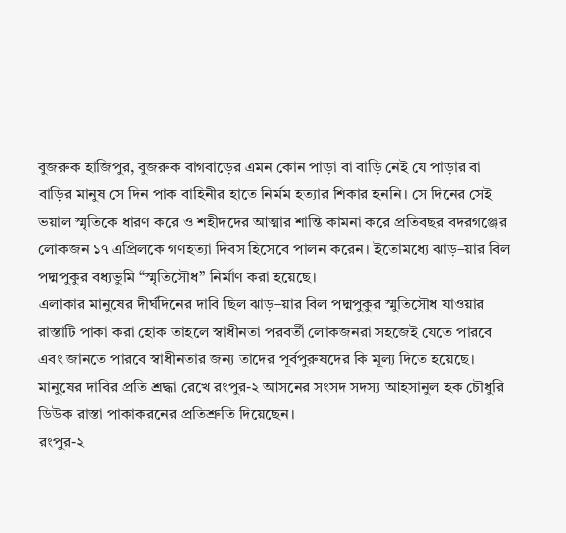বুজরুক হাজিপুর, বুজরুক বাগবাড়ের এমন কোন পাড়া বা বাড়ি নেই যে পাড়ার বা বাড়ির মানুষ সে দিন পাক বাহিনীর হাতে নির্মম হত্যার শিকার হননি। সে দিনের সেই ভয়াল স্মৃতিকে ধারণ করে ও শহীদদের আত্মার শান্তি কামনা করে প্রতিবছর বদরগঞ্জের লোকজন ১৭ এপ্রিলকে গণহত্যা দিবস হিসেবে পালন করেন। ইতোমধ্যে ঝাড়–য়ার বিল পদ্মপুকুর বধ্যভুমি “স্মৃতিসৌধ” নির্মাণ করা হয়েছে।
এলাকার মানুষের দীর্ঘদিনের দাবি ছিল ঝাড়–য়ার বিল পদ্মপুকুর স্মুতিসৌধ যাওয়ার রাস্তাটি পাকা করা হোক তাহলে স্বাধীনতা পরবর্তী লোকজনরা সহজেই যেতে পারবে এবং জানতে পারবে স্বাধীনতার জন্য তাদের পূর্বপুরুষদের কি মূল্য দিতে হয়েছে। মানুষের দাবির প্রতি শ্রদ্ধা রেখে রংপুর-২ আসনের সংসদ সদস্য আহসানুল হক চৌধুরি ডিউক রাস্তা পাকাকরনের প্রতিশ্রুতি দিয়েছেন।
রংপুর-২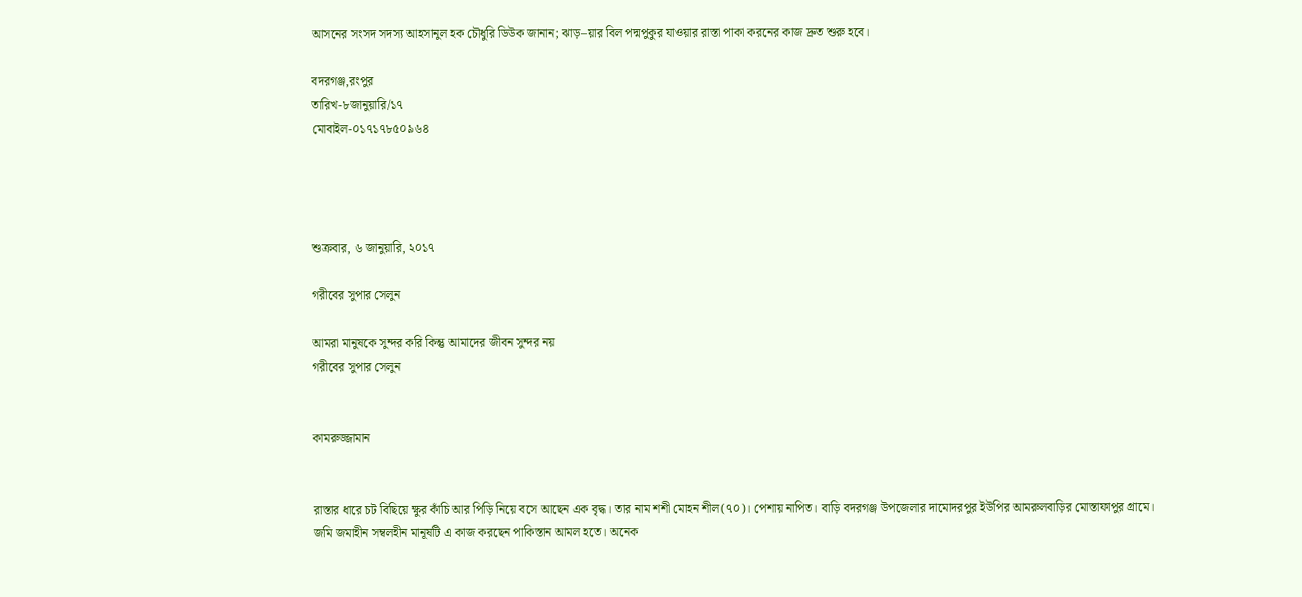আসনের সংসদ সদস্য আহসানুল হক চৌধুরি ডিউক জানান; ঝাড়–য়ার বিল পদ্মপুকুর যাওয়ার রাস্তা পাকা করনের কাজ দ্রুত শুরু হবে।

বদরগঞ্জ,রংপুর
তারিখ-৮জানুয়ারি/১৭
মোবাইল-০১৭১৭৮৫০৯৬৪




শুক্রবার, ৬ জানুয়ারি, ২০১৭

গরীবের সুপার সেলুন

আমরা মানুষকে সুন্দর করি কিন্তু আমাদের জীবন সুন্দর নয়
গরীবের সুপার সেলুন


কামরুজ্জামান


রাস্তার ধারে চট বিছিয়ে ক্ষুর কাঁচি আর পিড়ি নিয়ে বসে আছেন এক বৃদ্ধ। তার নাম শশী মোহন শীল(৭০)। পেশায় নাপিত। বাড়ি বদরগঞ্জ উপজেলার দামোদরপুর ইউপির আমরুলবাড়ির মোস্তাফাপুর গ্রামে। জমি জমাহীন সম্বলহীন মানূষটি এ কাজ করছেন পাকিস্তান আমল হতে। অনেক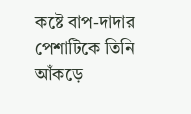কষ্টে বাপ-দাদার পেশাটিকে তিনি আঁকড়ে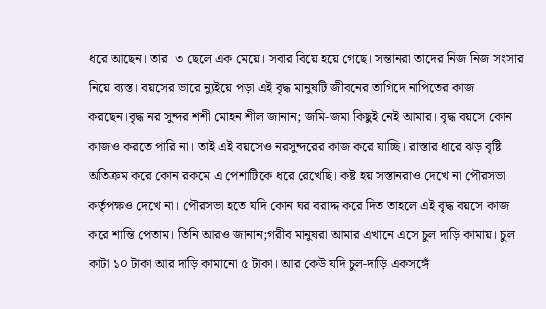ধরে আছেন। তার  ৩ ছেলে এক মেয়ে। সবার বিয়ে হয়ে গেছে। সন্তানরা তাদের নিজ নিজ সংসার নিয়ে ব্যস্ত। বয়সের ভারে ন্যুইয়ে পড়া এই বৃদ্ধ মানুষটি জীবনের তাগিদে নাপিতের কাজ করছেন।বৃদ্ধ নর সুন্দর শশী মোহন শীল জানান; জমি-জমা কিছুই নেই আমার। বৃদ্ধ বয়সে কোন কাজও করতে পারি না। তাই এই বয়সেও নরসুন্দরের কাজ করে যাচ্ছি। রাস্তার ধারে ঝড় বৃষ্টি অতিক্রম করে কোন রকমে এ পেশাটিকে ধরে রেখেছি। কষ্ট হয় সস্তানরাও দেখে না পৌরসভা কর্তৃপক্ষও দেখে না। পৌরসভা হতে যদি কোন ঘর বরাদ্দ করে দিত তাহলে এই বৃদ্ধ বয়সে কাজ করে শান্তি পেতাম। তিনি আরও জানান;গরীব মানুষরা আমার এখানে এসে চুল দাড়ি কামায়। চুল কাটা ১০ টাকা আর দাড়ি কামানো ৫ টাকা। আর কেউ যদি চুল-দাড়ি একসঙ্গেঁ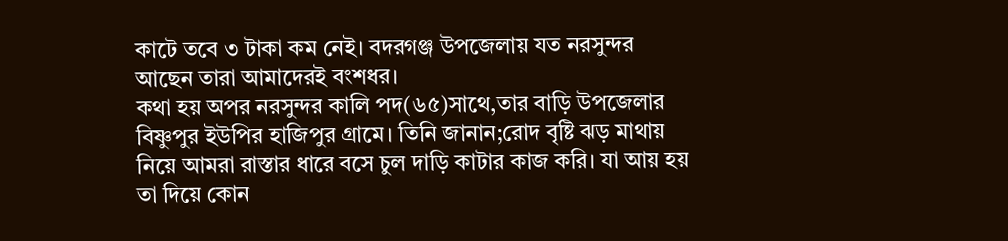কাটে তবে ৩ টাকা কম নেই। বদরগঞ্জ উপজেলায় যত নরসুন্দর আছেন তারা আমাদেরই বংশধর।
কথা হয় অপর নরসুন্দর কালি পদ(৬৫)সাথে,তার বাড়ি উপজেলার বিষ্ণুপুর ইউপির হাজিপুর গ্রামে। তিনি জানান;রোদ বৃষ্টি ঝড় মাথায় নিয়ে আমরা রাস্তার ধারে বসে চুল দাড়ি কাটার কাজ করি। যা আয় হয় তা দিয়ে কোন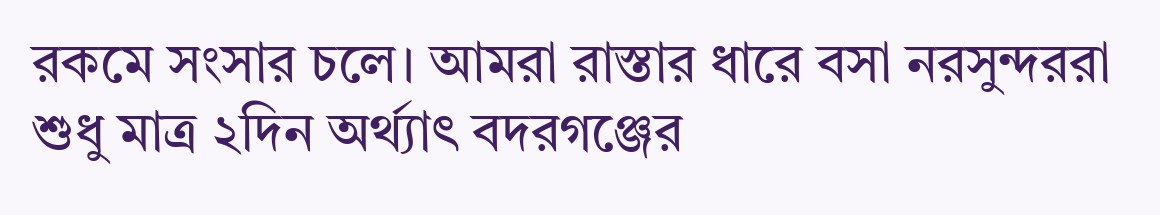রকমে সংসার চলে। আমরা রাস্তার ধারে বসা নরসুন্দররা শুধু মাত্র ২দিন অর্থ্যাৎ বদরগঞ্জের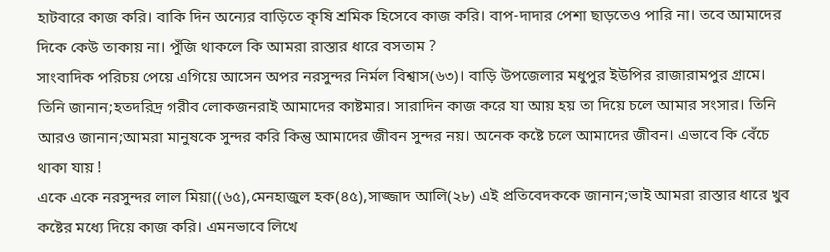হাটবারে কাজ করি। বাকি দিন অন্যের বাড়িতে কৃষি শ্রমিক হিসেবে কাজ করি। বাপ-দাদার পেশা ছাড়তেও পারি না। তবে আমাদের দিকে কেউ তাকায় না। পুঁজি থাকলে কি আমরা রাস্তার ধারে বসতাম ?
সাংবাদিক পরিচয় পেয়ে এগিয়ে আসেন অপর নরসুন্দর নির্মল বিশ্বাস(৬৩)। বাড়ি উপজেলার মধুপুর ইউপির রাজারামপুর গ্রামে। তিনি জানান;হতদরিদ্র গরীব লোকজনরাই আমাদের কাষ্টমার। সারাদিন কাজ করে যা আয় হয় তা দিয়ে চলে আমার সংসার। তিনি আরও জানান;আমরা মানুষকে সুন্দর করি কিন্তু আমাদের জীবন সুন্দর নয়। অনেক কষ্টে চলে আমাদের জীবন। এভাবে কি বেঁচে থাকা যায় !
একে একে নরসুন্দর লাল মিয়া((৬৫),মেনহাজুল হক(৪৫),সাজ্জাদ আলি(২৮) এই প্রতিবেদককে জানান;ভাই আমরা রাস্তার ধারে খুব কষ্টের মধ্যে দিয়ে কাজ করি। এমনভাবে লিখে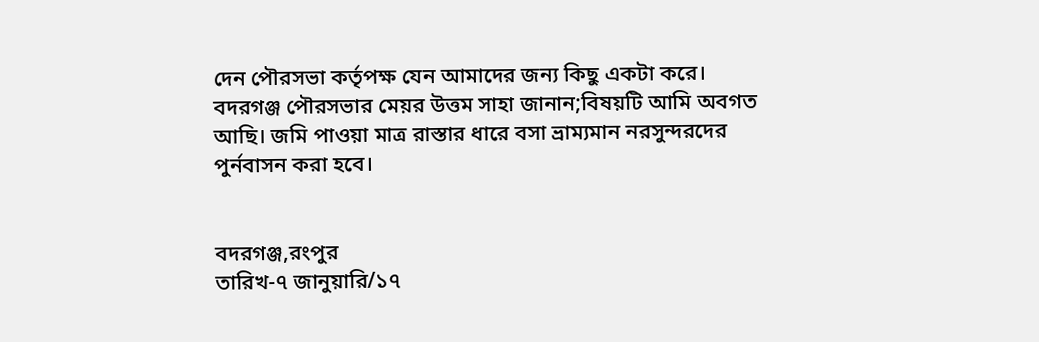দেন পৌরসভা কর্তৃপক্ষ যেন আমাদের জন্য কিছু একটা করে।
বদরগঞ্জ পৌরসভার মেয়র উত্তম সাহা জানান;বিষয়টি আমি অবগত আছি। জমি পাওয়া মাত্র রাস্তার ধারে বসা ভ্রাম্যমান নরসুন্দরদের পুর্নবাসন করা হবে।


বদরগঞ্জ,রংপুর
তারিখ-৭ জানুয়ারি/১৭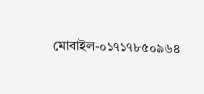মোবাইল-০১৭১৭৮৫০৯৬৪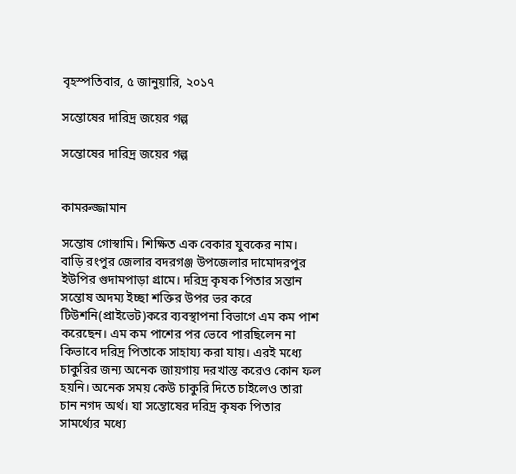বৃহস্পতিবার, ৫ জানুয়ারি, ২০১৭

সন্তোষের দারিদ্র জয়ের গল্প

সন্তোষের দারিদ্র জয়ের গল্প


কামরুজ্জামান

সন্তোষ গোস্বামি। শিক্ষিত এক বেকার যুবকের নাম। বাড়ি রংপুর জেলার বদরগঞ্জ উপজেলার দামোদরপুর ইউপির গুদামপাড়া গ্রামে। দরিদ্র কৃষক পিতার সন্তান সন্তোষ অদম্য ইচ্ছা শক্তির উপর ভর করে টিউশনি(প্রাইভেট)করে ব্যবস্থাপনা বিভাগে এম কম পাশ করেছেন। এম কম পাশের পর ভেবে পারছিলেন না কিভাবে দরিদ্র পিতাকে সাহায্য করা যায়। এরই মধ্যে চাকুরির জন্য অনেক জায়গায় দরখাস্ত করেও কোন ফল হয়নি। অনেক সময় কেউ চাকুরি দিতে চাইলেও তারা চান নগদ অর্থ। যা সন্তোষের দরিদ্র কৃষক পিতার সামর্থ্যের মধ্যে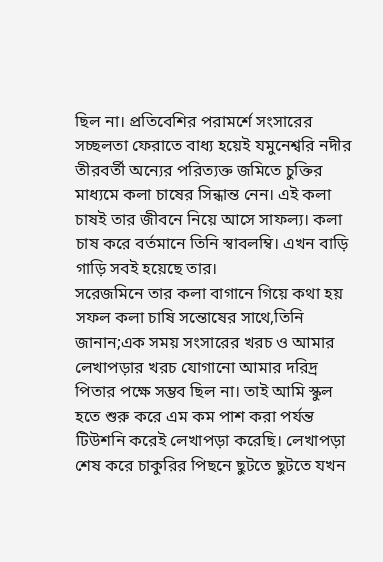ছিল না। প্রতিবেশির পরামর্শে সংসারের সচ্ছলতা ফেরাতে বাধ্য হয়েই যমুনেশ্বরি নদীর তীরবর্তী অন্যের পরিত্যক্ত জমিতে চুক্তির মাধ্যমে কলা চাষের সিন্ধান্ত নেন। এই কলা চাষই তার জীবনে নিয়ে আসে সাফল্য। কলা চাষ করে বর্তমানে তিনি স্বাবলম্বি। এখন বাড়ি গাড়ি সবই হয়েছে তার।
সরেজমিনে তার কলা বাগানে গিয়ে কথা হয় সফল কলা চাষি সন্তোষের সাথে,তিনি জানান;এক সময় সংসারের খরচ ও আমার লেখাপড়ার খরচ যোগানো আমার দরিদ্র পিতার পক্ষে সম্ভব ছিল না। তাই আমি স্কুল হতে শুরু করে এম কম পাশ করা পর্যন্ত টিউশনি করেই লেখাপড়া করেছি। লেখাপড়া শেষ করে চাকুরির পিছনে ছুটতে ছুটতে যখন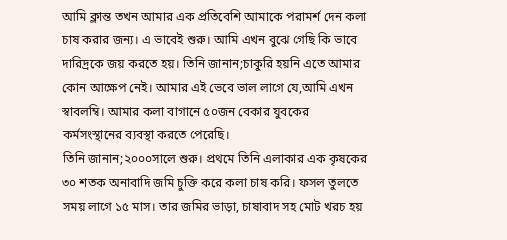আমি ক্লান্ত তখন আমার এক প্রতিবেশি আমাকে পরামর্শ দেন কলা চাষ করার জন্য। এ ভাবেই শুরু। আমি এখন বুঝে গেছি কি ভাবে দারিদ্রকে জয় করতে হয়। তিনি জানান;চাকুরি হয়নি এতে আমার কোন আক্ষেপ নেই। আমার এই ভেবে ভাল লাগে যে,আমি এখন স্বাবলম্বি। আমার কলা বাগানে ৫০জন বেকার যুবকের কর্মসংস্থানের ব্যবস্থা করতে পেরেছি।
তিনি জানান;২০০০সালে শুরু। প্রথমে তিনি এলাকার এক কৃষকের ৩০ শতক অনাবাদি জমি চুক্তি করে কলা চাষ করি। ফসল তুলতে সময় লাগে ১৫ মাস। তার জমির ভাড়া, চাষাবাদ সহ মোট খরচ হয়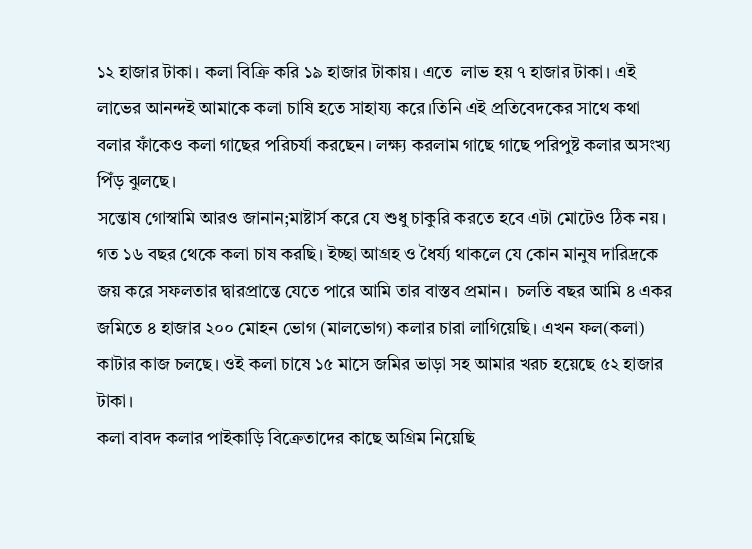১২ হাজার টাকা। কলা বিক্রি করি ১৯ হাজার টাকায়। এতে  লাভ হয় ৭ হাজার টাকা। এই লাভের আনন্দই আমাকে কলা চাষি হতে সাহায্য করে।তিনি এই প্রতিবেদকের সাথে কথা বলার ফাঁকেও কলা গাছের পরিচর্যা করছেন। লক্ষ্য করলাম গাছে গাছে পরিপুষ্ট কলার অসংখ্য পিঁড় ঝুলছে।
সন্তোষ গোস্বামি আরও জানান;মাষ্টার্স করে যে শুধু চাকুরি করতে হবে এটা মোটেও ঠিক নয়। গত ১৬ বছর থেকে কলা চাষ করছি। ইচ্ছা আগ্রহ ও ধৈর্য্য থাকলে যে কোন মানুষ দারিদ্রকে জয় করে সফলতার দ্বারপ্রান্তে যেতে পারে আমি তার বাস্তব প্রমান।  চলতি বছর আমি ৪ একর জমিতে ৪ হাজার ২০০ মোহন ভোগ (মালভোগ) কলার চারা লাগিয়েছি। এখন ফল(কলা) কাটার কাজ চলছে। ওই কলা চাষে ১৫ মাসে জমির ভাড়া সহ আমার খরচ হয়েছে ৫২ হাজার টাকা।
কলা বাবদ কলার পাইকাড়ি বিক্রেতাদের কাছে অগ্রিম নিয়েছি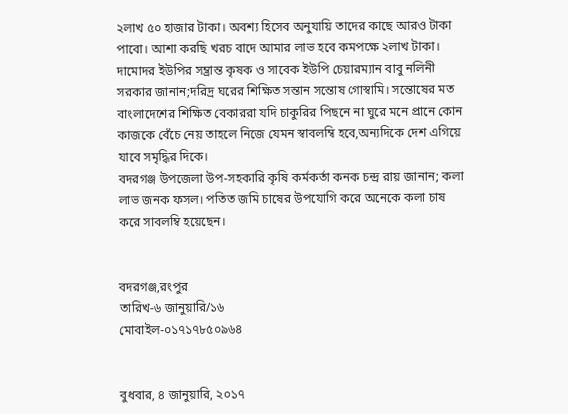২লাখ ৫০ হাজার টাকা। অবশ্য হিসেব অনুযায়ি তাদের কাছে আরও টাকা পাবো। আশা করছি খরচ বাদে আমার লাভ হবে কমপক্ষে ২লাখ টাকা।
দামোদর ইউপির সম্ভ্রান্ত কৃষক ও সাবেক ইউপি চেয়ারম্যান বাবু নলিনী সরকার জানান;দরিদ্র ঘরের শিক্ষিত সন্তান সন্তোষ গোস্বামি। সন্তোষের মত বাংলাদেশের শিক্ষিত বেকাররা যদি চাকুরির পিছনে না ঘুরে মনে প্রানে কোন কাজকে বেঁচে নেয় তাহলে নিজে যেমন স্বাবলম্বি হবে,অন্যদিকে দেশ এগিয়ে যাবে সমৃদ্ধির দিকে।
বদরগঞ্জ উপজেলা উপ-সহকারি কৃষি কর্মকর্তা কনক চন্দ্র রায় জানান; কলা লাভ জনক ফসল। পতিত জমি চাষের উপযোগি করে অনেকে কলা চাষ করে সাবলম্বি হয়েছেন।


বদরগঞ্জ,রংপুর
তারিখ-৬ জানুয়ারি/১৬
মোবাইল-০১৭১৭৮৫০৯৬৪


বুধবার, ৪ জানুয়ারি, ২০১৭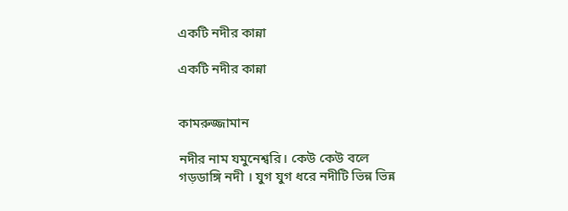একটি নদীর কান্না

একটি নদীর কান্না


কামরুজ্জামান

নদীর নাম যমুনেশ্বরি। কেউ কেউ বলে গড়ডাঙ্গি নদী । যুগ যুগ ধরে নদীটি ভিন্ন ভিন্ন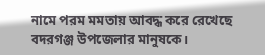নামে পরম মমতায় আবদ্ধ করে রেখেছে বদরগঞ্জ উপজেলার মানুষকে।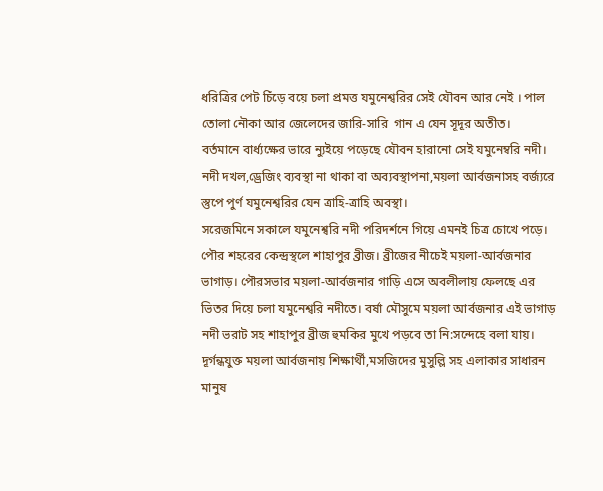ধরিত্রির পেট চিঁড়ে বয়ে চলা প্রমত্ত যমুনেশ্বরির সেই যৌবন আর নেই । পাল তোলা নৌকা আর জেলেদের জারি-সারি  গান এ যেন সূদূর অতীত।
বর্তমানে বার্ধ্যক্ষের ভারে ন্যুইয়ে পড়েছে যৌবন হারানো সেই যমুনেম্বরি নদী। নদী দখল,ড্রেজিং ব্যবস্থা না থাকা বা অব্যবস্থাপনা,ময়লা আর্বজনাসহ বর্জ্যরে স্তুপে পুর্ণ যমুনেশ্বরির যেন ত্রাহি-ত্রাহি অবস্থা।
সরেজমিনে সকালে যমুনেশ্বরি নদী পরিদর্শনে গিয়ে এমনই চিত্র চোখে পড়ে। পৌর শহরের কেন্দ্রস্থলে শাহাপুর ব্রীজ। ব্রীজের নীচেই ময়লা-আর্বজনার ভাগাড়। পৌরসভার ময়লা-আর্বজনার গাড়ি এসে অবলীলায় ফেলছে এর ভিতর দিয়ে চলা যমুনেশ্বরি নদীতে। বর্ষা মৌসুমে ময়লা আর্বজনার এই ভাগাড় নদী ভরাট সহ শাহাপুর ব্রীজ হুমকির মুখে পড়বে তা নি:সন্দেহে বলা যায়। দূর্গন্ধযুক্ত ময়লা আর্বজনায় শিক্ষার্থী,মসজিদের মুসুল্লি সহ এলাকার সাধারন মানুষ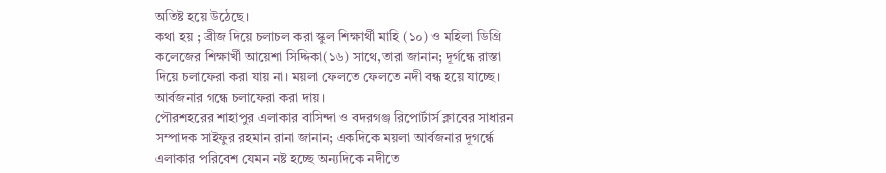অতিষ্ট হয়ে উঠেছে।
কথা হয় ; ব্রীজ দিয়ে চলাচল করা স্কুল শিক্ষার্থী মাহি (১০) ও মহিলা ডিগ্রি কলেজের শিক্ষার্খী আয়েশা সিদ্দিকা(১৬) সাথে,তারা জানান; দূর্গন্ধে রাস্তা দিয়ে চলাফেরা করা যায় না। ময়লা ফেলতে ফেলতে নদী বন্ধ হয়ে যাচ্ছে। আর্বজনার গন্ধে চলাফেরা করা দায়।
পৌরশহরের শাহাপুর এলাকার বাসিন্দা ও বদরগঞ্জ রিপোর্টার্স ক্লাবের সাধারন সম্পাদক সাইফুর রহমান রানা জানান; একদিকে ময়লা আর্বজনার দূগর্ন্ধে এলাকার পরিবেশ যেমন নষ্ট হচ্ছে অন্যদিকে নদীতে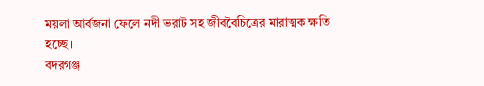ময়লা আর্বজনা ফেলে নদী ভরাট সহ জীববৈচিত্রের মারাত্মক ক্ষতি হচ্ছে।
বদরগঞ্জ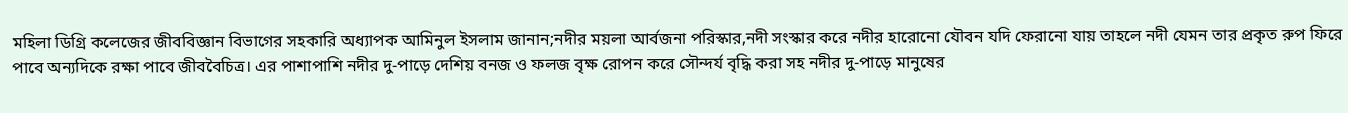মহিলা ডিগ্রি কলেজের জীববিজ্ঞান বিভাগের সহকারি অধ্যাপক আমিনুল ইসলাম জানান;নদীর ময়লা আর্বজনা পরিস্কার,নদী সংস্কার করে নদীর হারোনো যৌবন যদি ফেরানো যায় তাহলে নদী যেমন তার প্রকৃত রুপ ফিরে পাবে অন্যদিকে রক্ষা পাবে জীববৈচিত্র। এর পাশাপাশি নদীর দু-পাড়ে দেশিয় বনজ ও ফলজ বৃক্ষ রোপন করে সৌন্দর্য বৃদ্ধি করা সহ নদীর দু-পাড়ে মানুষের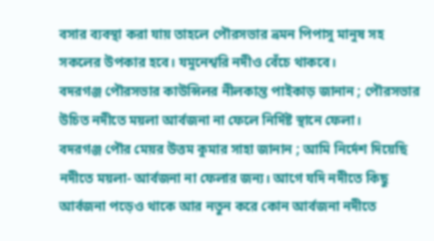বসার ব্যবস্থা করা যায় তাহলে পৌরসভার ভ্রমন পিপাসু মানুষ সহ সকলের উপকার হবে। যমুনেশ্বরি নদীও বেঁচে থাকবে।
বদরগঞ্জ পৌরসভার কাউন্সিলর নীলকান্ত পাইকাড় জানান ; পৌরসভার উচিত নদীতে ময়লা আর্বজনা না ফেলে নির্দিষ্ট স্থানে ফেলা।
বদরগঞ্জ পৌর মেয়র উত্তম কুমার সাহা জানান ; আমি নির্দেশ দিয়েছি নদীতে ময়লা- আর্বজনা না ফেলার জন্য। আগে যদি নদীতে কিছু আর্বজনা পড়েও থাকে আর নতুন করে কোন আর্বজনা নদীতে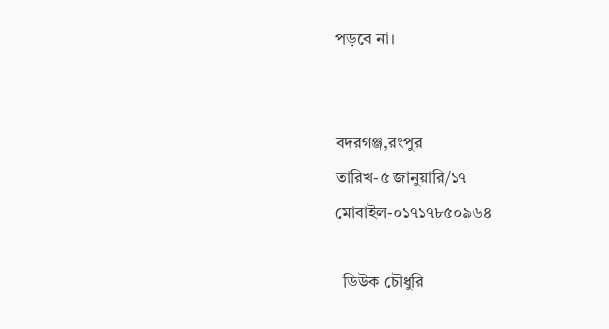পড়বে না।


বদরগঞ্জ,রংপুর
তারিখ-৫ জানুয়ারি/১৭
মোবাইল-০১৭১৭৮৫০৯৬৪

  ডিউক চৌধুরি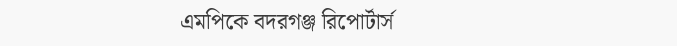এমপিকে বদরগঞ্জ রিপোর্টার্স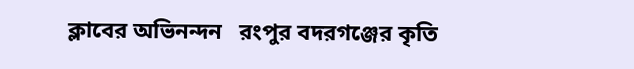ক্লাবের অভিনন্দন   রংপুর বদরগঞ্জের কৃতি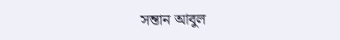সন্তান আবুল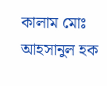কালাম মোঃ আহসানুল হক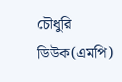চৌধুরি ডিউক(এমপি)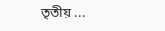তৃতীয় ...